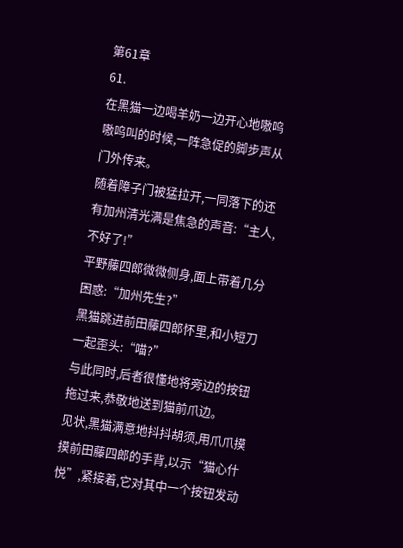第61章
61.
在黑猫一边喝羊奶一边开心地嗷呜嗷呜叫的时候,一阵急促的脚步声从门外传来。
随着障子门被猛拉开,一同落下的还有加州清光满是焦急的声音:“主人,不好了!”
平野藤四郎微微侧身,面上带着几分困惑:“加州先生?”
黑猫跳进前田藤四郎怀里,和小短刀一起歪头:“喵?”
与此同时,后者很懂地将旁边的按钮拖过来,恭敬地送到猫前爪边。
见状,黑猫满意地抖抖胡须,用爪爪摸摸前田藤四郎的手背,以示“猫心什悦”,紧接着,它对其中一个按钮发动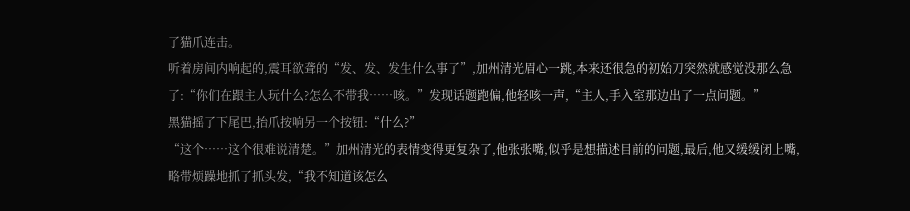了猫爪连击。
听着房间内响起的,震耳欲聋的“发、发、发生什么事了”,加州清光眉心一跳,本来还很急的初始刀突然就感觉没那么急了:“你们在跟主人玩什么?怎么不带我……咳。”发现话题跑偏,他轻咳一声,“主人,手入室那边出了一点问题。”
黑猫摇了下尾巴,抬爪按响另一个按钮:“什么?”
“这个……这个很难说清楚。”加州清光的表情变得更复杂了,他张张嘴,似乎是想描述目前的问题,最后,他又缓缓闭上嘴,略带烦躁地抓了抓头发,“我不知道该怎么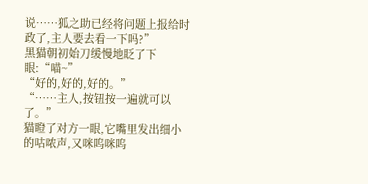说……狐之助已经将问题上报给时政了,主人要去看一下吗?”
黑猫朝初始刀缓慢地眨了下眼:“喵~”
“好的,好的,好的。”
“……主人,按钮按一遍就可以了。”
猫瞪了对方一眼,它嘴里发出细小的咕哝声,又咪呜咪呜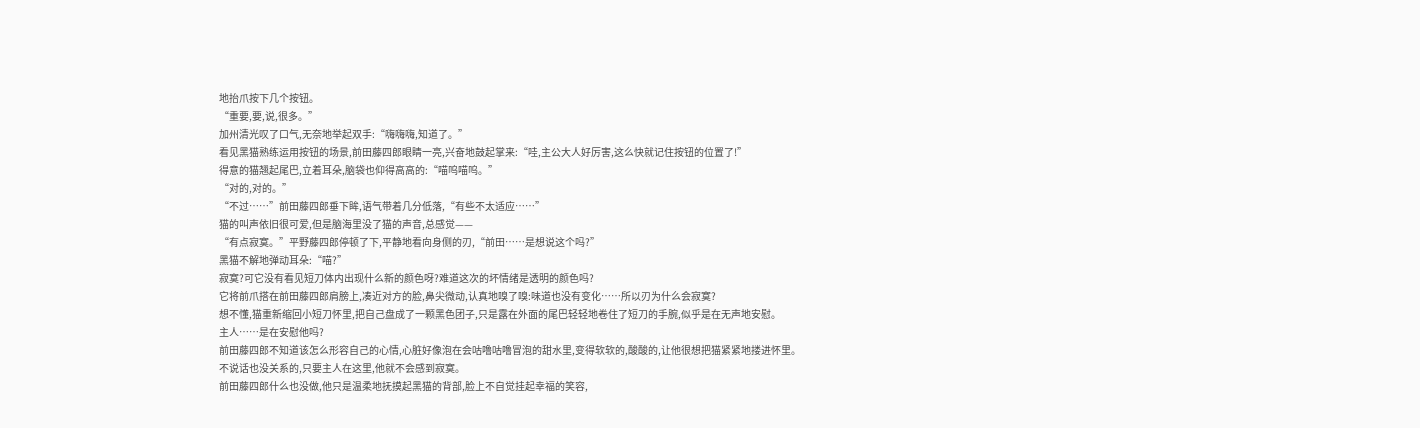地抬爪按下几个按钮。
“重要,要,说,很多。”
加州清光叹了口气,无奈地举起双手:“嗨嗨嗨,知道了。”
看见黑猫熟练运用按钮的场景,前田藤四郎眼睛一亮,兴奋地鼓起掌来:“哇,主公大人好厉害,这么快就记住按钮的位置了!”
得意的猫翘起尾巴,立着耳朵,脑袋也仰得高高的:“喵呜喵呜。”
“对的,对的。”
“不过……”前田藤四郎垂下眸,语气带着几分低落,“有些不太适应……”
猫的叫声依旧很可爱,但是脑海里没了猫的声音,总感觉——
“有点寂寞。”平野藤四郎停顿了下,平静地看向身侧的刃,“前田……是想说这个吗?”
黑猫不解地弹动耳朵:“喵?”
寂寞?可它没有看见短刀体内出现什么新的颜色呀?难道这次的坏情绪是透明的颜色吗?
它将前爪搭在前田藤四郎肩膀上,凑近对方的脸,鼻尖微动,认真地嗅了嗅:味道也没有变化……所以刃为什么会寂寞?
想不懂,猫重新缩回小短刀怀里,把自己盘成了一颗黑色团子,只是露在外面的尾巴轻轻地卷住了短刀的手腕,似乎是在无声地安慰。
主人……是在安慰他吗?
前田藤四郎不知道该怎么形容自己的心情,心脏好像泡在会咕噜咕噜冒泡的甜水里,变得软软的,酸酸的,让他很想把猫紧紧地搂进怀里。
不说话也没关系的,只要主人在这里,他就不会感到寂寞。
前田藤四郎什么也没做,他只是温柔地抚摸起黑猫的背部,脸上不自觉挂起幸福的笑容,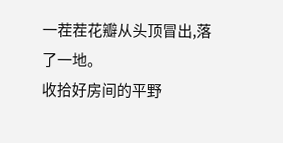一茬茬花瓣从头顶冒出,落了一地。
收拾好房间的平野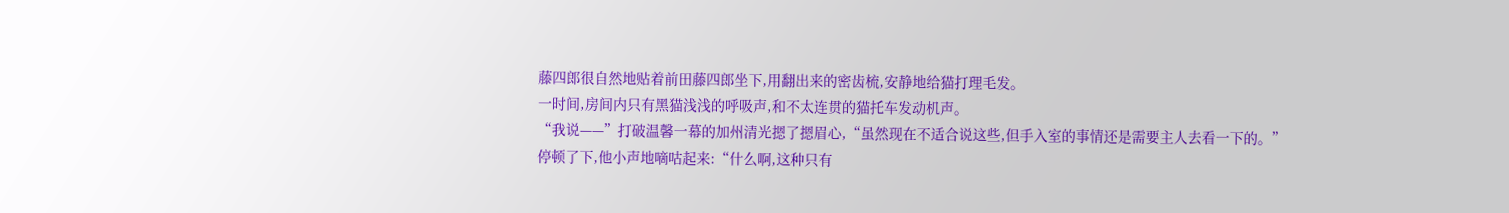藤四郎很自然地贴着前田藤四郎坐下,用翻出来的密齿梳,安静地给猫打理毛发。
一时间,房间内只有黑猫浅浅的呼吸声,和不太连贯的猫托车发动机声。
“我说——”打破温馨一幕的加州清光摁了摁眉心,“虽然现在不适合说这些,但手入室的事情还是需要主人去看一下的。”
停顿了下,他小声地嘀咕起来:“什么啊,这种只有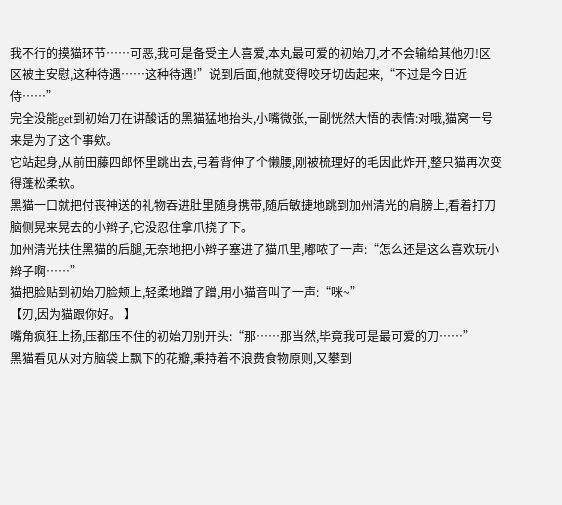我不行的摸猫环节……可恶,我可是备受主人喜爱,本丸最可爱的初始刀,才不会输给其他刃!区区被主安慰,这种待遇……这种待遇!”说到后面,他就变得咬牙切齿起来,“不过是今日近侍……”
完全没能get到初始刀在讲酸话的黑猫猛地抬头,小嘴微张,一副恍然大悟的表情:对哦,猫窝一号来是为了这个事欸。
它站起身,从前田藤四郎怀里跳出去,弓着背伸了个懒腰,刚被梳理好的毛因此炸开,整只猫再次变得蓬松柔软。
黑猫一口就把付丧神送的礼物吞进肚里随身携带,随后敏捷地跳到加州清光的肩膀上,看着打刀脑侧晃来晃去的小辫子,它没忍住拿爪挠了下。
加州清光扶住黑猫的后腿,无奈地把小辫子塞进了猫爪里,嘟哝了一声:“怎么还是这么喜欢玩小辫子啊……”
猫把脸贴到初始刀脸颊上,轻柔地蹭了蹭,用小猫音叫了一声:“咪~”
【刃,因为猫跟你好。 】
嘴角疯狂上扬,压都压不住的初始刀别开头:“那……那当然,毕竟我可是最可爱的刀……”
黑猫看见从对方脑袋上飘下的花瓣,秉持着不浪费食物原则,又攀到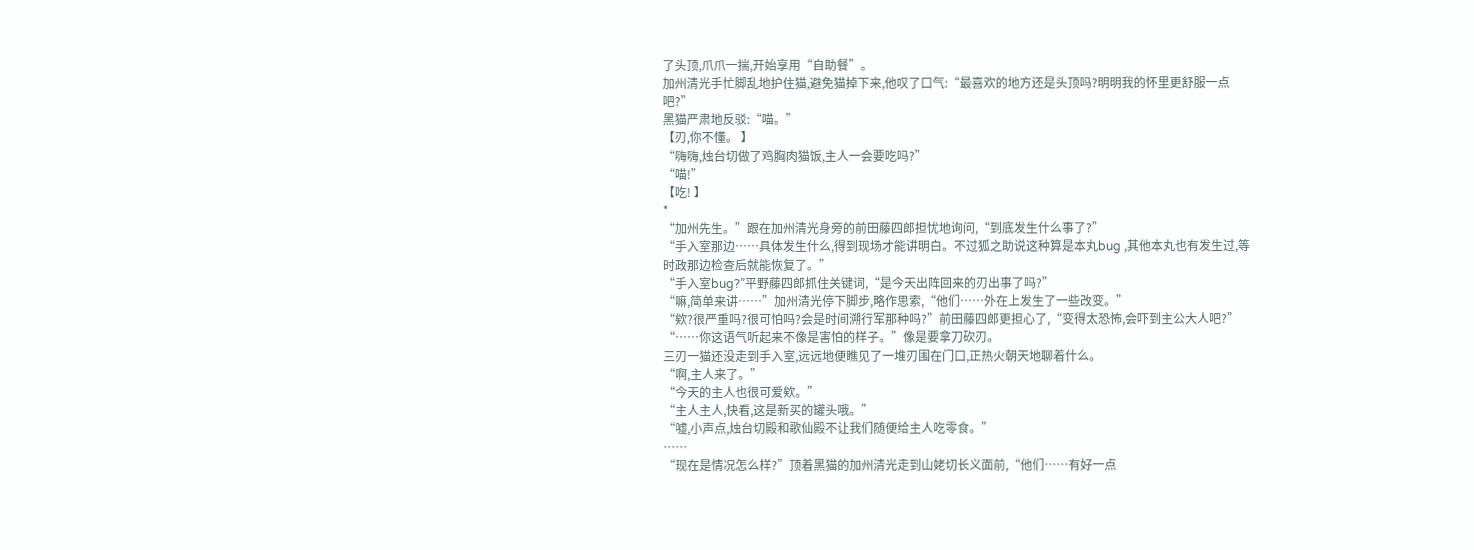了头顶,爪爪一揣,开始享用“自助餐”。
加州清光手忙脚乱地护住猫,避免猫掉下来,他叹了口气:“最喜欢的地方还是头顶吗?明明我的怀里更舒服一点吧?”
黑猫严肃地反驳:“喵。”
【刃,你不懂。 】
“嗨嗨,烛台切做了鸡胸肉猫饭,主人一会要吃吗?”
“喵!”
【吃! 】
*
“加州先生。”跟在加州清光身旁的前田藤四郎担忧地询问,“到底发生什么事了?”
“手入室那边……具体发生什么,得到现场才能讲明白。不过狐之助说这种算是本丸bug ,其他本丸也有发生过,等时政那边检查后就能恢复了。”
“手入室bug?”平野藤四郎抓住关键词,“是今天出阵回来的刃出事了吗?”
“嘛,简单来讲……”加州清光停下脚步,略作思索,“他们……外在上发生了一些改变。”
“欸?很严重吗?很可怕吗?会是时间溯行军那种吗?”前田藤四郎更担心了,“变得太恐怖,会吓到主公大人吧?”
“……你这语气听起来不像是害怕的样子。”像是要拿刀砍刃。
三刃一猫还没走到手入室,远远地便瞧见了一堆刃围在门口,正热火朝天地聊着什么。
“啊,主人来了。”
“今天的主人也很可爱欸。”
“主人主人,快看,这是新买的罐头哦。”
“嘘,小声点,烛台切殿和歌仙殿不让我们随便给主人吃零食。”
……
“现在是情况怎么样?”顶着黑猫的加州清光走到山姥切长义面前,“他们……有好一点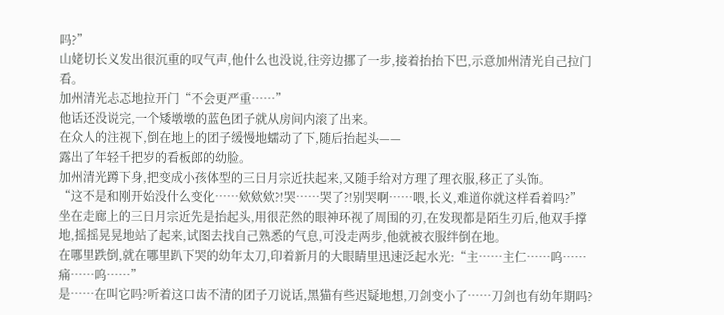吗?”
山姥切长义发出很沉重的叹气声,他什么也没说,往旁边挪了一步,接着抬抬下巴,示意加州清光自己拉门看。
加州清光忐忑地拉开门“不会更严重……”
他话还没说完,一个矮墩墩的蓝色团子就从房间内滚了出来。
在众人的注视下,倒在地上的团子缓慢地蠕动了下,随后抬起头——
露出了年轻千把岁的看板郎的幼脸。
加州清光蹲下身,把变成小孩体型的三日月宗近扶起来,又随手给对方理了理衣服,移正了头饰。
“这不是和刚开始没什么变化……欸欸欸?!哭……哭了?!别哭啊……喂,长义,难道你就这样看着吗?”
坐在走廊上的三日月宗近先是抬起头,用很茫然的眼神环视了周围的刃,在发现都是陌生刃后,他双手撑地,摇摇晃晃地站了起来,试图去找自己熟悉的气息,可没走两步,他就被衣服绊倒在地。
在哪里跌倒,就在哪里趴下哭的幼年太刀,印着新月的大眼睛里迅速泛起水光:“主……主仁……呜……痛……呜……”
是……在叫它吗?听着这口齿不清的团子刀说话,黑猫有些迟疑地想,刀剑变小了……刀剑也有幼年期吗?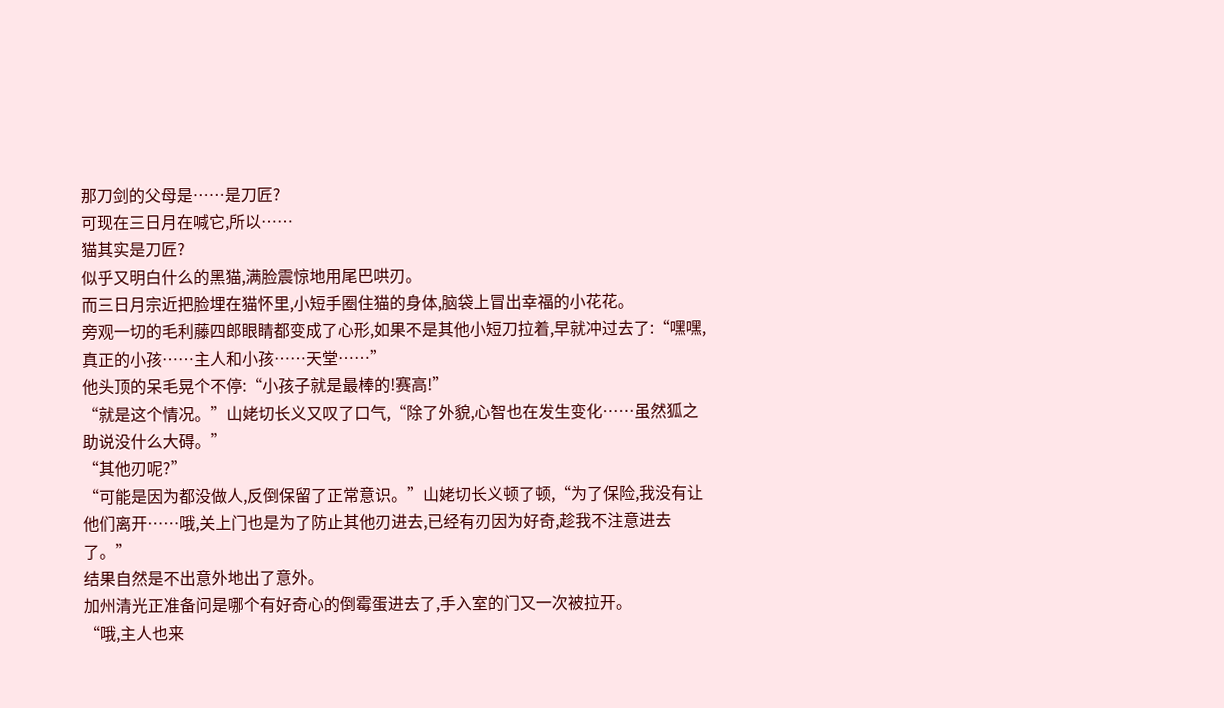那刀剑的父母是……是刀匠?
可现在三日月在喊它,所以……
猫其实是刀匠?
似乎又明白什么的黑猫,满脸震惊地用尾巴哄刃。
而三日月宗近把脸埋在猫怀里,小短手圈住猫的身体,脑袋上冒出幸福的小花花。
旁观一切的毛利藤四郎眼睛都变成了心形,如果不是其他小短刀拉着,早就冲过去了:“嘿嘿,真正的小孩……主人和小孩……天堂……”
他头顶的呆毛晃个不停:“小孩子就是最棒的!赛高!”
“就是这个情况。”山姥切长义又叹了口气,“除了外貌,心智也在发生变化……虽然狐之助说没什么大碍。”
“其他刃呢?”
“可能是因为都没做人,反倒保留了正常意识。”山姥切长义顿了顿,“为了保险,我没有让他们离开……哦,关上门也是为了防止其他刃进去,已经有刃因为好奇,趁我不注意进去了。”
结果自然是不出意外地出了意外。
加州清光正准备问是哪个有好奇心的倒霉蛋进去了,手入室的门又一次被拉开。
“哦,主人也来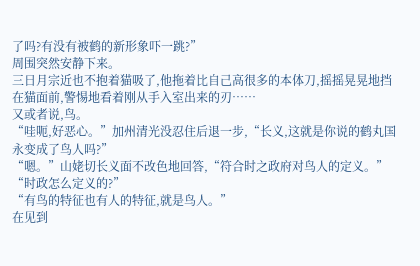了吗?有没有被鹤的新形象吓一跳?”
周围突然安静下来。
三日月宗近也不抱着猫吸了,他拖着比自己高很多的本体刀,摇摇晃晃地挡在猫面前,警惕地看着刚从手入室出来的刃……
又或者说,鸟。
“哇呃,好恶心。”加州清光没忍住后退一步,“长义,这就是你说的鹤丸国永变成了鸟人吗?”
“嗯。”山姥切长义面不改色地回答,“符合时之政府对鸟人的定义。”
“时政怎么定义的?”
“有鸟的特征也有人的特征,就是鸟人。”
在见到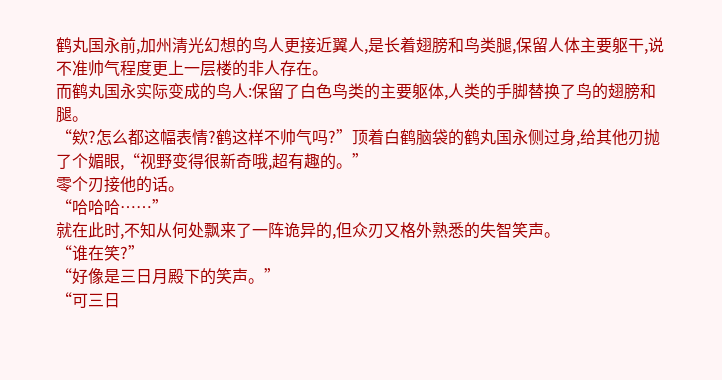鹤丸国永前,加州清光幻想的鸟人更接近翼人,是长着翅膀和鸟类腿,保留人体主要躯干,说不准帅气程度更上一层楼的非人存在。
而鹤丸国永实际变成的鸟人:保留了白色鸟类的主要躯体,人类的手脚替换了鸟的翅膀和腿。
“欸?怎么都这幅表情?鹤这样不帅气吗?”顶着白鹤脑袋的鹤丸国永侧过身,给其他刃抛了个媚眼,“视野变得很新奇哦,超有趣的。”
零个刃接他的话。
“哈哈哈……”
就在此时,不知从何处飘来了一阵诡异的,但众刃又格外熟悉的失智笑声。
“谁在笑?”
“好像是三日月殿下的笑声。”
“可三日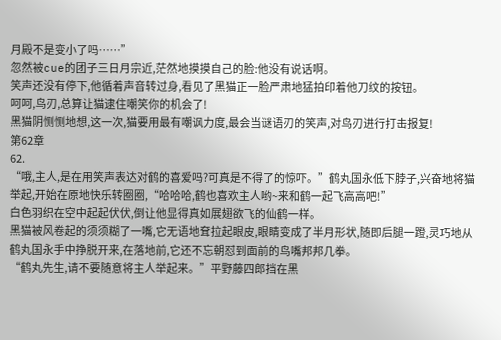月殿不是变小了吗……”
忽然被cue的团子三日月宗近,茫然地摸摸自己的脸:他没有说话啊。
笑声还没有停下,他循着声音转过身,看见了黑猫正一脸严肃地猛拍印着他刀纹的按钮。
呵呵,鸟刃,总算让猫逮住嘲笑你的机会了!
黑猫阴恻恻地想,这一次,猫要用最有嘲讽力度,最会当谜语刃的笑声,对鸟刃进行打击报复!
第62章
62.
“哦,主人,是在用笑声表达对鹤的喜爱吗?可真是不得了的惊吓。”鹤丸国永低下脖子,兴奋地将猫举起,开始在原地快乐转圈圈,“哈哈哈,鹤也喜欢主人哟~来和鹤一起飞高高吧!”
白色羽织在空中起起伏伏,倒让他显得真如展翅欲飞的仙鹤一样。
黑猫被风卷起的须须糊了一嘴,它无语地耷拉起眼皮,眼睛变成了半月形状,随即后腿一蹬,灵巧地从鹤丸国永手中挣脱开来,在落地前,它还不忘朝怼到面前的鸟嘴邦邦几拳。
“鹤丸先生,请不要随意将主人举起来。”平野藤四郎挡在黑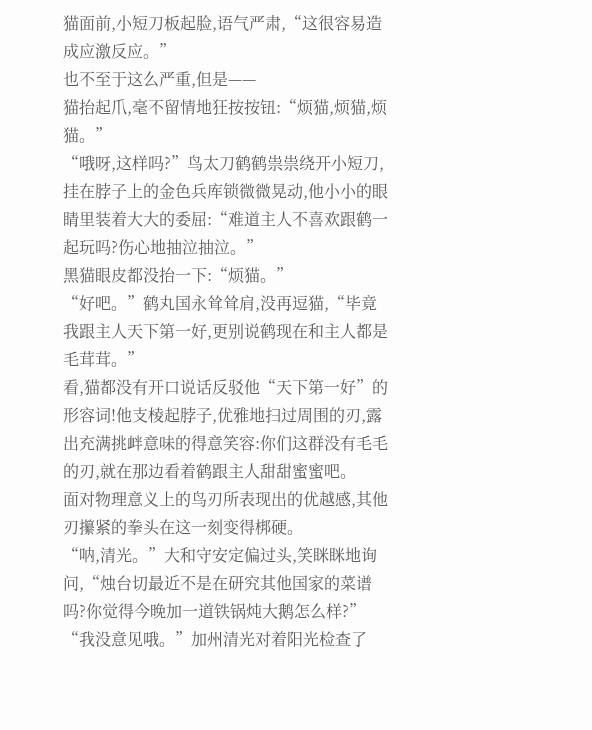猫面前,小短刀板起脸,语气严肃,“这很容易造成应激反应。”
也不至于这么严重,但是——
猫抬起爪,毫不留情地狂按按钮:“烦猫,烦猫,烦猫。”
“哦呀,这样吗?”鸟太刀鹤鹤祟祟绕开小短刀,挂在脖子上的金色兵库锁微微晃动,他小小的眼睛里装着大大的委屈:“难道主人不喜欢跟鹤一起玩吗?伤心地抽泣抽泣。”
黑猫眼皮都没抬一下:“烦猫。”
“好吧。”鹤丸国永耸耸肩,没再逗猫,“毕竟我跟主人天下第一好,更别说鹤现在和主人都是毛茸茸。”
看,猫都没有开口说话反驳他“天下第一好”的形容词!他支棱起脖子,优雅地扫过周围的刃,露出充满挑衅意味的得意笑容:你们这群没有毛毛的刃,就在那边看着鹤跟主人甜甜蜜蜜吧。
面对物理意义上的鸟刃所表现出的优越感,其他刃攥紧的拳头在这一刻变得梆硬。
“呐,清光。”大和守安定偏过头,笑眯眯地询问,“烛台切最近不是在研究其他国家的菜谱吗?你觉得今晚加一道铁锅炖大鹅怎么样?”
“我没意见哦。”加州清光对着阳光检查了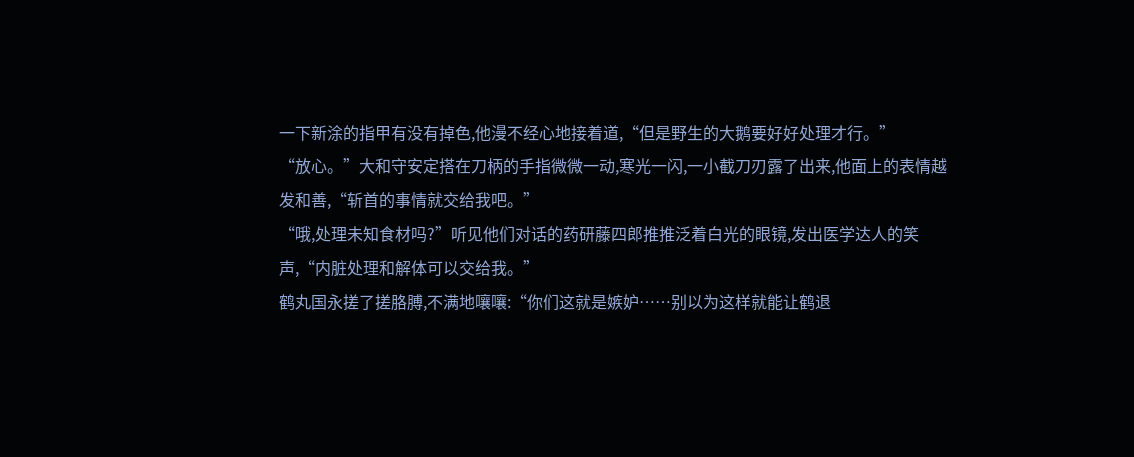一下新涂的指甲有没有掉色,他漫不经心地接着道,“但是野生的大鹅要好好处理才行。”
“放心。”大和守安定搭在刀柄的手指微微一动,寒光一闪,一小截刀刃露了出来,他面上的表情越发和善,“斩首的事情就交给我吧。”
“哦,处理未知食材吗?”听见他们对话的药研藤四郎推推泛着白光的眼镜,发出医学达人的笑声,“内脏处理和解体可以交给我。”
鹤丸国永搓了搓胳膊,不满地嚷嚷:“你们这就是嫉妒……别以为这样就能让鹤退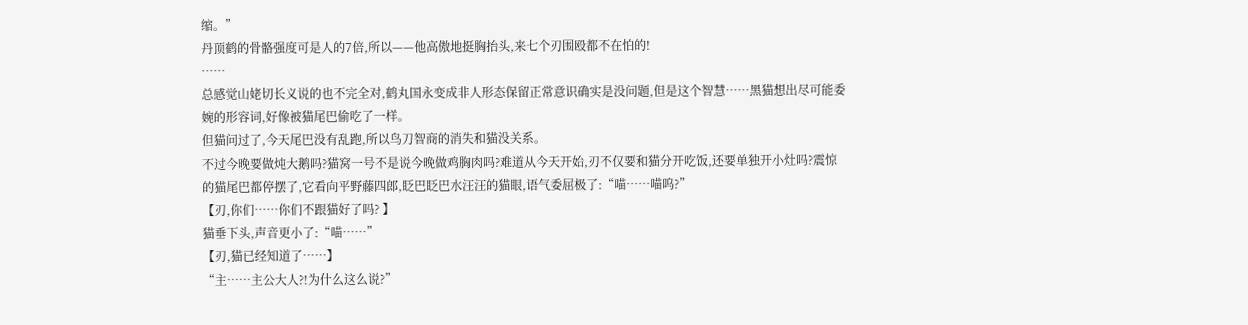缩。”
丹顶鹤的骨骼强度可是人的7倍,所以——他高傲地挺胸抬头,来七个刃围殴都不在怕的!
……
总感觉山姥切长义说的也不完全对,鹤丸国永变成非人形态保留正常意识确实是没问题,但是这个智慧……黑猫想出尽可能委婉的形容词,好像被猫尾巴偷吃了一样。
但猫问过了,今天尾巴没有乱跑,所以鸟刀智商的消失和猫没关系。
不过今晚要做炖大鹅吗?猫窝一号不是说今晚做鸡胸肉吗?难道从今天开始,刃不仅要和猫分开吃饭,还要单独开小灶吗?震惊的猫尾巴都停摆了,它看向平野藤四郎,眨巴眨巴水汪汪的猫眼,语气委屈极了:“喵……喵呜?”
【刃,你们……你们不跟猫好了吗? 】
猫垂下头,声音更小了:“喵……”
【刃,猫已经知道了……】
“主……主公大人?!为什么这么说?”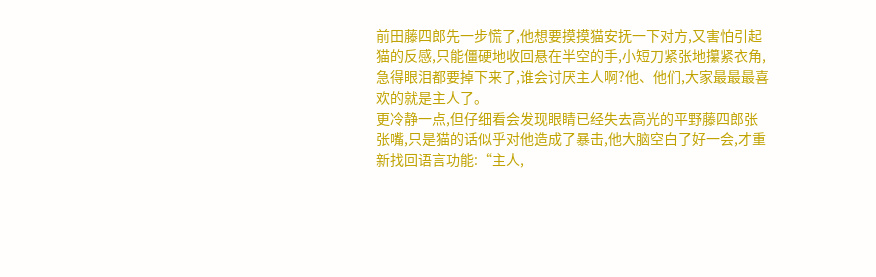前田藤四郎先一步慌了,他想要摸摸猫安抚一下对方,又害怕引起猫的反感,只能僵硬地收回悬在半空的手,小短刀紧张地攥紧衣角,急得眼泪都要掉下来了,谁会讨厌主人啊?他、他们,大家最最最喜欢的就是主人了。
更冷静一点,但仔细看会发现眼睛已经失去高光的平野藤四郎张张嘴,只是猫的话似乎对他造成了暴击,他大脑空白了好一会,才重新找回语言功能:“主人,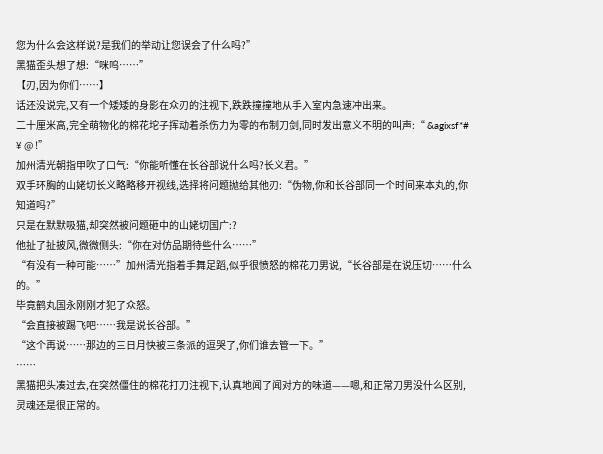您为什么会这样说?是我们的举动让您误会了什么吗?”
黑猫歪头想了想:“咪呜……”
【刃,因为你们……】
话还没说完,又有一个矮矮的身影在众刃的注视下,跌跌撞撞地从手入室内急速冲出来。
二十厘米高,完全萌物化的棉花坨子挥动着杀伤力为零的布制刀剑,同时发出意义不明的叫声:“ &agixsf*# ¥ @ !”
加州清光朝指甲吹了口气:“你能听懂在长谷部说什么吗?长义君。”
双手环胸的山姥切长义略略移开视线,选择将问题抛给其他刃:“伪物,你和长谷部同一个时间来本丸的,你知道吗?”
只是在默默吸猫,却突然被问题砸中的山姥切国广:?
他扯了扯披风,微微侧头:“你在对仿品期待些什么……”
“有没有一种可能……”加州清光指着手舞足蹈,似乎很愤怒的棉花刀男说,“长谷部是在说压切……什么的。”
毕竟鹤丸国永刚刚才犯了众怒。
“会直接被踢飞吧……我是说长谷部。”
“这个再说……那边的三日月快被三条派的逗哭了,你们谁去管一下。”
……
黑猫把头凑过去,在突然僵住的棉花打刀注视下,认真地闻了闻对方的味道——嗯,和正常刀男没什么区别,灵魂还是很正常的。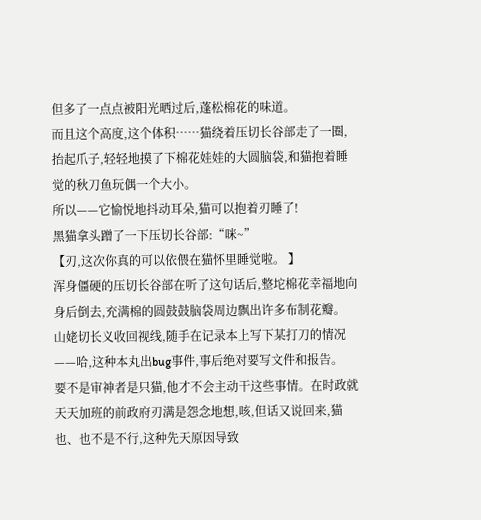但多了一点点被阳光晒过后,蓬松棉花的味道。
而且这个高度,这个体积……猫绕着压切长谷部走了一圈,抬起爪子,轻轻地摸了下棉花娃娃的大圆脑袋,和猫抱着睡觉的秋刀鱼玩偶一个大小。
所以——它愉悦地抖动耳朵,猫可以抱着刃睡了!
黑猫拿头蹭了一下压切长谷部:“咪~”
【刃,这次你真的可以依偎在猫怀里睡觉啦。 】
浑身僵硬的压切长谷部在听了这句话后,整坨棉花幸福地向身后倒去,充满棉的圆鼓鼓脑袋周边飘出许多布制花瓣。
山姥切长义收回视线,随手在记录本上写下某打刀的情况——哈,这种本丸出bug事件,事后绝对要写文件和报告。
要不是审神者是只猫,他才不会主动干这些事情。在时政就天天加班的前政府刃满是怨念地想,咳,但话又说回来,猫也、也不是不行,这种先天原因导致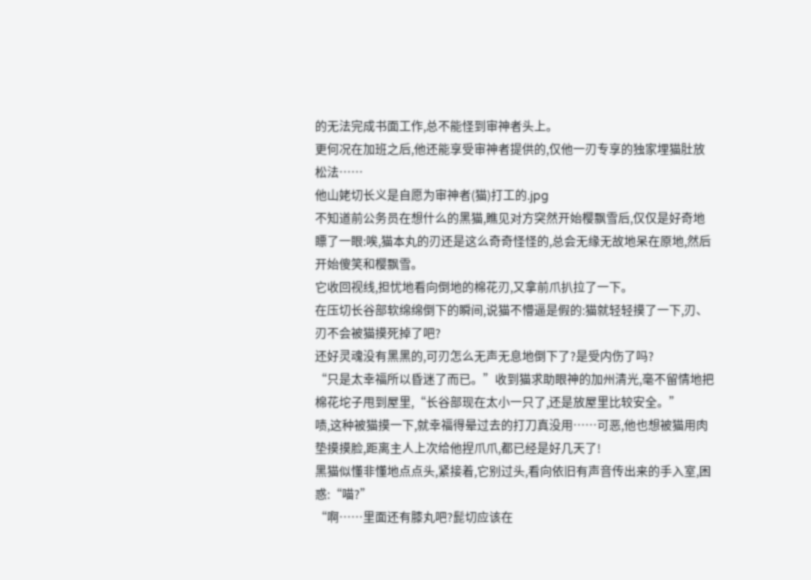的无法完成书面工作,总不能怪到审神者头上。
更何况在加班之后,他还能享受审神者提供的,仅他一刃专享的独家埋猫肚放松法……
他山姥切长义是自愿为审神者(猫)打工的.jpg
不知道前公务员在想什么的黑猫,瞧见对方突然开始樱飘雪后,仅仅是好奇地瞟了一眼:唉,猫本丸的刃还是这么奇奇怪怪的,总会无缘无故地呆在原地,然后开始傻笑和樱飘雪。
它收回视线,担忧地看向倒地的棉花刃,又拿前爪扒拉了一下。
在压切长谷部软绵绵倒下的瞬间,说猫不懵逼是假的:猫就轻轻摸了一下,刃、刃不会被猫摸死掉了吧?
还好灵魂没有黑黑的,可刃怎么无声无息地倒下了?是受内伤了吗?
“只是太幸福所以昏迷了而已。”收到猫求助眼神的加州清光,毫不留情地把棉花坨子甩到屋里,“长谷部现在太小一只了,还是放屋里比较安全。”
啧,这种被猫摸一下,就幸福得晕过去的打刀真没用……可恶,他也想被猫用肉垫摸摸脸,距离主人上次给他捏爪爪,都已经是好几天了!
黑猫似懂非懂地点点头,紧接着,它别过头,看向依旧有声音传出来的手入室,困惑:“喵?”
“啊……里面还有膝丸吧?髭切应该在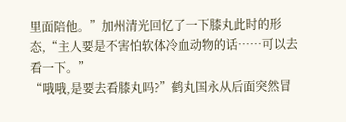里面陪他。”加州清光回忆了一下膝丸此时的形态,“主人要是不害怕软体冷血动物的话……可以去看一下。”
“哦哦,是要去看膝丸吗?”鹤丸国永从后面突然冒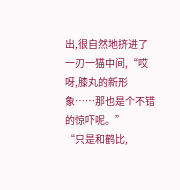出,很自然地挤进了一刃一猫中间,“哎呀,膝丸的新形象……那也是个不错的惊吓呢。”
“只是和鹤比,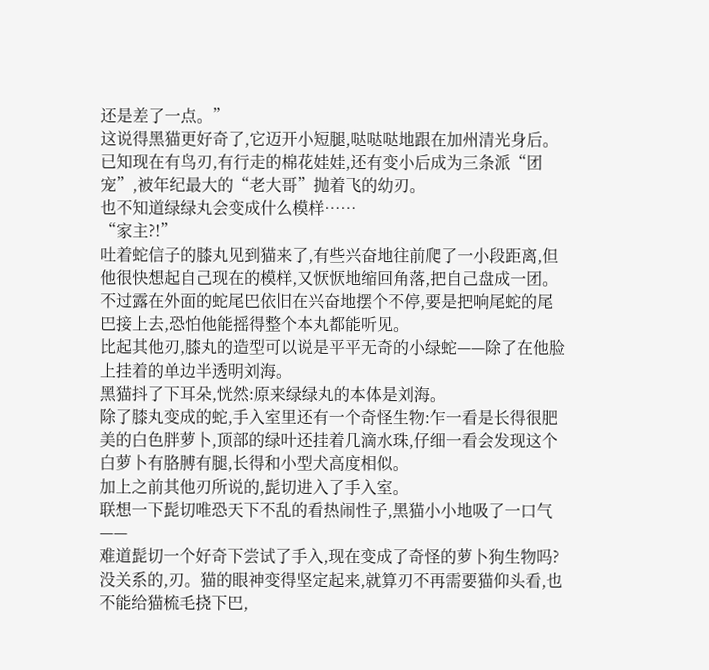还是差了一点。”
这说得黑猫更好奇了,它迈开小短腿,哒哒哒地跟在加州清光身后。
已知现在有鸟刃,有行走的棉花娃娃,还有变小后成为三条派“团宠”,被年纪最大的“老大哥”抛着飞的幼刃。
也不知道绿绿丸会变成什么模样……
“家主?!”
吐着蛇信子的膝丸见到猫来了,有些兴奋地往前爬了一小段距离,但他很快想起自己现在的模样,又恹恹地缩回角落,把自己盘成一团。
不过露在外面的蛇尾巴依旧在兴奋地摆个不停,要是把响尾蛇的尾巴接上去,恐怕他能摇得整个本丸都能听见。
比起其他刃,膝丸的造型可以说是平平无奇的小绿蛇——除了在他脸上挂着的单边半透明刘海。
黑猫抖了下耳朵,恍然:原来绿绿丸的本体是刘海。
除了膝丸变成的蛇,手入室里还有一个奇怪生物:乍一看是长得很肥美的白色胖萝卜,顶部的绿叶还挂着几滴水珠,仔细一看会发现这个白萝卜有胳膊有腿,长得和小型犬高度相似。
加上之前其他刃所说的,髭切进入了手入室。
联想一下髭切唯恐天下不乱的看热闹性子,黑猫小小地吸了一口气——
难道髭切一个好奇下尝试了手入,现在变成了奇怪的萝卜狗生物吗?
没关系的,刃。猫的眼神变得坚定起来,就算刃不再需要猫仰头看,也不能给猫梳毛挠下巴,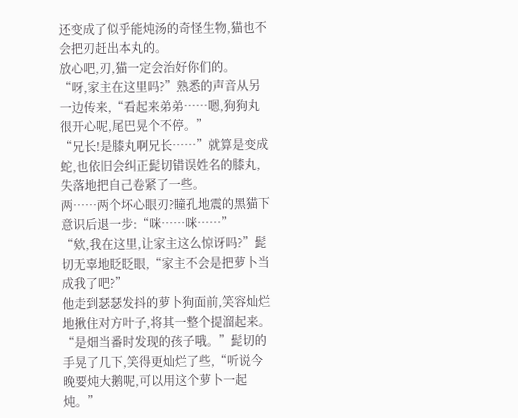还变成了似乎能炖汤的奇怪生物,猫也不会把刃赶出本丸的。
放心吧,刃,猫一定会治好你们的。
“呀,家主在这里吗?”熟悉的声音从另一边传来,“看起来弟弟……嗯,狗狗丸很开心呢,尾巴晃个不停。”
“兄长!是膝丸啊兄长……”就算是变成蛇,也依旧会纠正髭切错误姓名的膝丸,失落地把自己卷紧了一些。
两……两个坏心眼刃?瞳孔地震的黑猫下意识后退一步:“咪……咪……”
“欸,我在这里,让家主这么惊讶吗?”髭切无辜地眨眨眼,“家主不会是把萝卜当成我了吧?”
他走到瑟瑟发抖的萝卜狗面前,笑容灿烂地揪住对方叶子,将其一整个提溜起来。
“是畑当番时发现的孩子哦。”髭切的手晃了几下,笑得更灿烂了些,“听说今晚要炖大鹅呢,可以用这个萝卜一起炖。”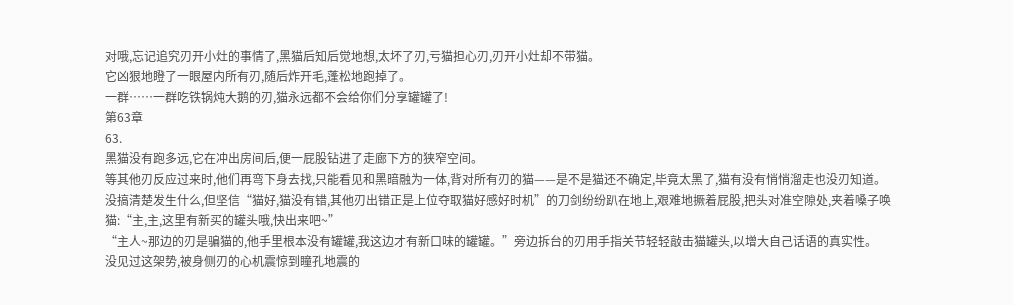对哦,忘记追究刃开小灶的事情了,黑猫后知后觉地想,太坏了刃,亏猫担心刃,刃开小灶却不带猫。
它凶狠地瞪了一眼屋内所有刃,随后炸开毛,蓬松地跑掉了。
一群……一群吃铁锅炖大鹅的刃,猫永远都不会给你们分享罐罐了!
第63章
63.
黑猫没有跑多远,它在冲出房间后,便一屁股钻进了走廊下方的狭窄空间。
等其他刃反应过来时,他们再弯下身去找,只能看见和黑暗融为一体,背对所有刃的猫——是不是猫还不确定,毕竟太黑了,猫有没有悄悄溜走也没刃知道。
没搞清楚发生什么,但坚信“猫好,猫没有错,其他刃出错正是上位夺取猫好感好时机”的刀剑纷纷趴在地上,艰难地撅着屁股,把头对准空隙处,夹着嗓子唤猫:“主,主,这里有新买的罐头哦,快出来吧~”
“主人~那边的刃是骗猫的,他手里根本没有罐罐,我这边才有新口味的罐罐。”旁边拆台的刃用手指关节轻轻敲击猫罐头,以增大自己话语的真实性。
没见过这架势,被身侧刃的心机震惊到瞳孔地震的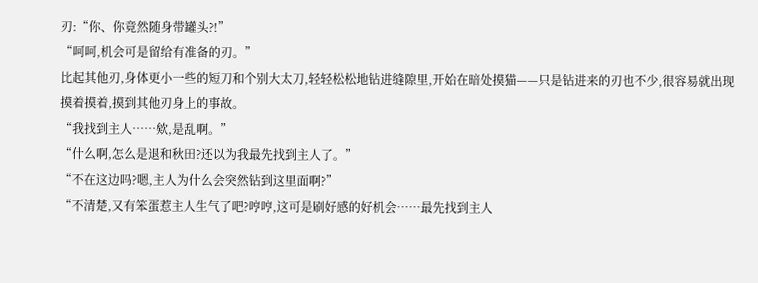刃:“你、你竟然随身带罐头?!”
“呵呵,机会可是留给有准备的刃。”
比起其他刃,身体更小一些的短刀和个别大太刀,轻轻松松地钻进缝隙里,开始在暗处摸猫——只是钻进来的刃也不少,很容易就出现摸着摸着,摸到其他刃身上的事故。
“我找到主人……欸,是乱啊。”
“什么啊,怎么是退和秋田?还以为我最先找到主人了。”
“不在这边吗?嗯,主人为什么会突然钻到这里面啊?”
“不清楚,又有笨蛋惹主人生气了吧?哼哼,这可是刷好感的好机会……最先找到主人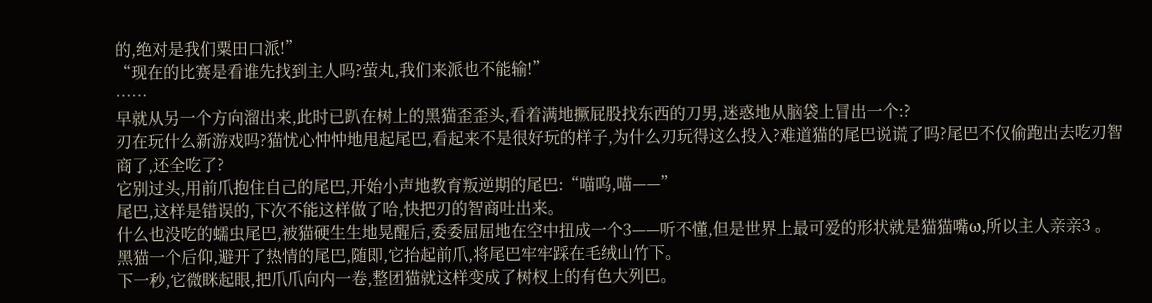的,绝对是我们粟田口派!”
“现在的比赛是看谁先找到主人吗?萤丸,我们来派也不能输!”
……
早就从另一个方向溜出来,此时已趴在树上的黑猫歪歪头,看着满地撅屁股找东西的刀男,迷惑地从脑袋上冒出一个:?
刃在玩什么新游戏吗?猫忧心忡忡地甩起尾巴,看起来不是很好玩的样子,为什么刃玩得这么投入?难道猫的尾巴说谎了吗?尾巴不仅偷跑出去吃刃智商了,还全吃了?
它别过头,用前爪抱住自己的尾巴,开始小声地教育叛逆期的尾巴:“喵呜,喵——”
尾巴,这样是错误的,下次不能这样做了哈,快把刃的智商吐出来。
什么也没吃的蠕虫尾巴,被猫硬生生地晃醒后,委委屈屈地在空中扭成一个3——听不懂,但是世界上最可爱的形状就是猫猫嘴ω,所以主人亲亲3 。
黑猫一个后仰,避开了热情的尾巴,随即,它抬起前爪,将尾巴牢牢踩在毛绒山竹下。
下一秒,它微眯起眼,把爪爪向内一卷,整团猫就这样变成了树杈上的有色大列巴。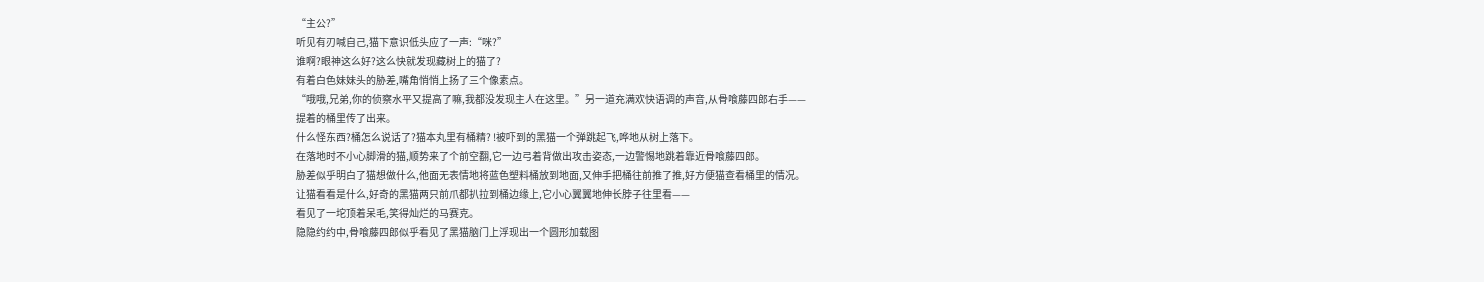“主公?”
听见有刃喊自己,猫下意识低头应了一声:“咪?”
谁啊?眼神这么好?这么快就发现藏树上的猫了?
有着白色妹妹头的胁差,嘴角悄悄上扬了三个像素点。
“哦哦,兄弟,你的侦察水平又提高了嘛,我都没发现主人在这里。”另一道充满欢快语调的声音,从骨喰藤四郎右手——
提着的桶里传了出来。
什么怪东西?桶怎么说话了?猫本丸里有桶精? !被吓到的黑猫一个弹跳起飞,哗地从树上落下。
在落地时不小心脚滑的猫,顺势来了个前空翻,它一边弓着背做出攻击姿态,一边警惕地跳着靠近骨喰藤四郎。
胁差似乎明白了猫想做什么,他面无表情地将蓝色塑料桶放到地面,又伸手把桶往前推了推,好方便猫查看桶里的情况。
让猫看看是什么,好奇的黑猫两只前爪都扒拉到桶边缘上,它小心翼翼地伸长脖子往里看——
看见了一坨顶着呆毛,笑得灿烂的马赛克。
隐隐约约中,骨喰藤四郎似乎看见了黑猫脑门上浮现出一个圆形加载图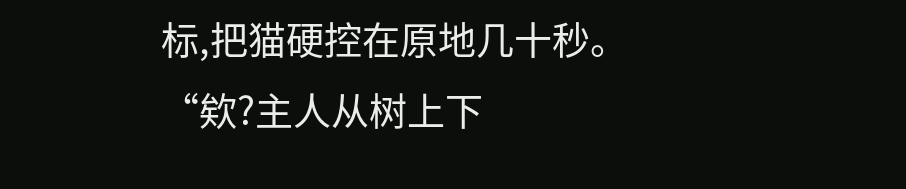标,把猫硬控在原地几十秒。
“欸?主人从树上下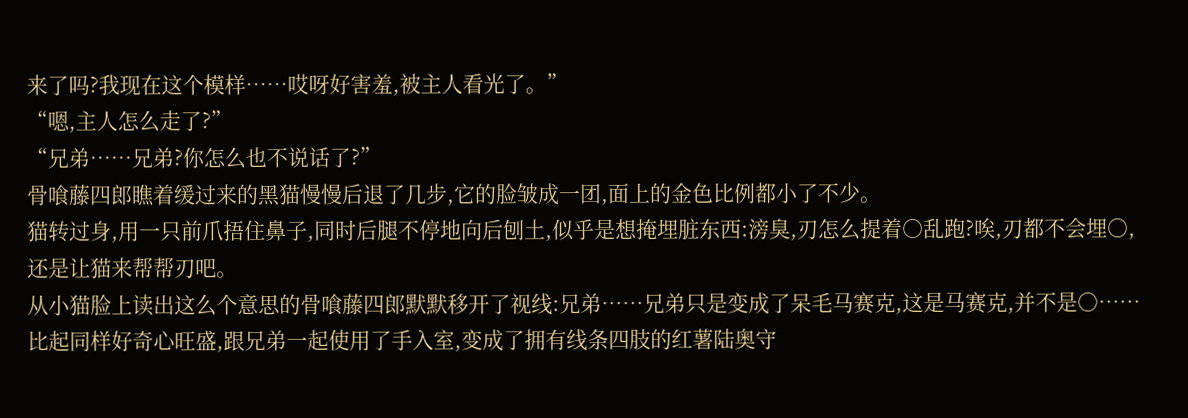来了吗?我现在这个模样……哎呀好害羞,被主人看光了。”
“嗯,主人怎么走了?”
“兄弟……兄弟?你怎么也不说话了?”
骨喰藤四郎瞧着缓过来的黑猫慢慢后退了几步,它的脸皱成一团,面上的金色比例都小了不少。
猫转过身,用一只前爪捂住鼻子,同时后腿不停地向后刨土,似乎是想掩埋脏东西:滂臭,刃怎么提着○乱跑?唉,刃都不会埋○,还是让猫来帮帮刃吧。
从小猫脸上读出这么个意思的骨喰藤四郎默默移开了视线:兄弟……兄弟只是变成了呆毛马赛克,这是马赛克,并不是○……
比起同样好奇心旺盛,跟兄弟一起使用了手入室,变成了拥有线条四肢的红薯陆奥守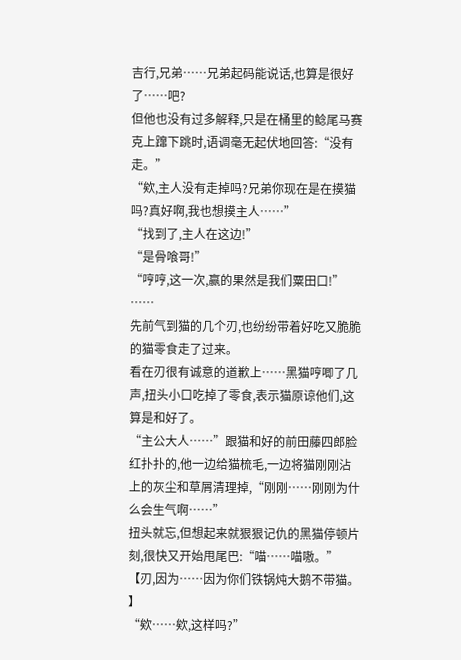吉行,兄弟……兄弟起码能说话,也算是很好了……吧?
但他也没有过多解释,只是在桶里的鲶尾马赛克上蹿下跳时,语调毫无起伏地回答:“没有走。”
“欸,主人没有走掉吗?兄弟你现在是在摸猫吗?真好啊,我也想摸主人……”
“找到了,主人在这边!”
“是骨喰哥!”
“哼哼,这一次,赢的果然是我们粟田口!”
……
先前气到猫的几个刃,也纷纷带着好吃又脆脆的猫零食走了过来。
看在刃很有诚意的道歉上……黑猫哼唧了几声,扭头小口吃掉了零食,表示猫原谅他们,这算是和好了。
“主公大人……”跟猫和好的前田藤四郎脸红扑扑的,他一边给猫梳毛,一边将猫刚刚沾上的灰尘和草屑清理掉,“刚刚……刚刚为什么会生气啊……”
扭头就忘,但想起来就狠狠记仇的黑猫停顿片刻,很快又开始甩尾巴:“喵……喵嗷。”
【刃,因为……因为你们铁锅炖大鹅不带猫。 】
“欸……欸,这样吗?”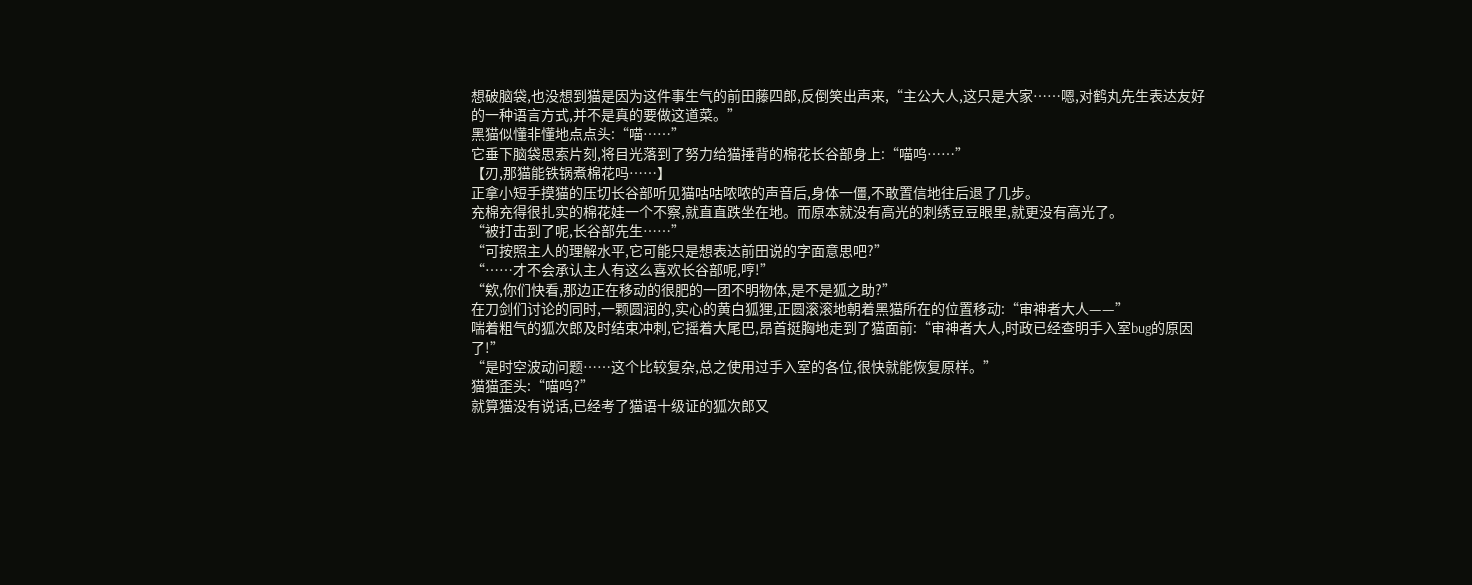想破脑袋,也没想到猫是因为这件事生气的前田藤四郎,反倒笑出声来,“主公大人,这只是大家……嗯,对鹤丸先生表达友好的一种语言方式,并不是真的要做这道菜。”
黑猫似懂非懂地点点头:“喵……”
它垂下脑袋思索片刻,将目光落到了努力给猫捶背的棉花长谷部身上:“喵呜……”
【刃,那猫能铁锅煮棉花吗……】
正拿小短手摸猫的压切长谷部听见猫咕咕哝哝的声音后,身体一僵,不敢置信地往后退了几步。
充棉充得很扎实的棉花娃一个不察,就直直跌坐在地。而原本就没有高光的刺绣豆豆眼里,就更没有高光了。
“被打击到了呢,长谷部先生……”
“可按照主人的理解水平,它可能只是想表达前田说的字面意思吧?”
“……才不会承认主人有这么喜欢长谷部呢,哼!”
“欸,你们快看,那边正在移动的很肥的一团不明物体,是不是狐之助?”
在刀剑们讨论的同时,一颗圆润的,实心的黄白狐狸,正圆滚滚地朝着黑猫所在的位置移动:“审神者大人——”
喘着粗气的狐次郎及时结束冲刺,它摇着大尾巴,昂首挺胸地走到了猫面前:“审神者大人,时政已经查明手入室bug的原因了!”
“是时空波动问题……这个比较复杂,总之使用过手入室的各位,很快就能恢复原样。”
猫猫歪头:“喵呜?”
就算猫没有说话,已经考了猫语十级证的狐次郎又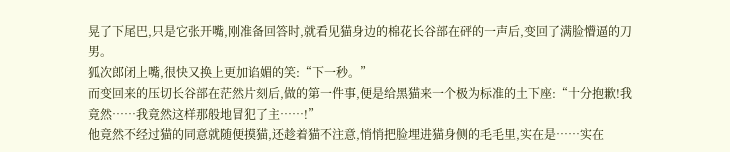晃了下尾巴,只是它张开嘴,刚准备回答时,就看见猫身边的棉花长谷部在砰的一声后,变回了满脸懵逼的刀男。
狐次郎闭上嘴,很快又换上更加谄媚的笑:“下一秒。”
而变回来的压切长谷部在茫然片刻后,做的第一件事,便是给黑猫来一个极为标准的土下座:“十分抱歉!我竟然……我竟然这样那般地冒犯了主……!”
他竟然不经过猫的同意就随便摸猫,还趁着猫不注意,悄悄把脸埋进猫身侧的毛毛里,实在是……实在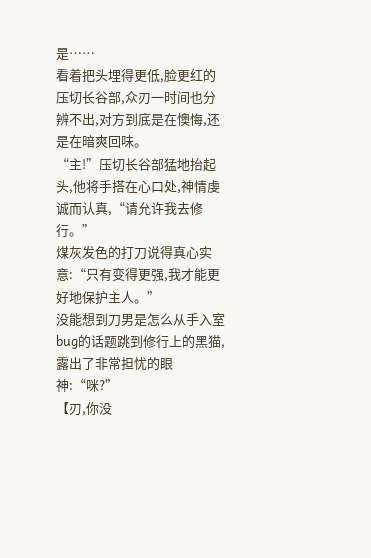是……
看着把头埋得更低,脸更红的压切长谷部,众刃一时间也分辨不出,对方到底是在懊悔,还是在暗爽回味。
“主!”压切长谷部猛地抬起头,他将手搭在心口处,神情虔诚而认真,“请允许我去修行。”
煤灰发色的打刀说得真心实意:“只有变得更强,我才能更好地保护主人。”
没能想到刀男是怎么从手入室bug的话题跳到修行上的黑猫,露出了非常担忧的眼神:“咪?”
【刃,你没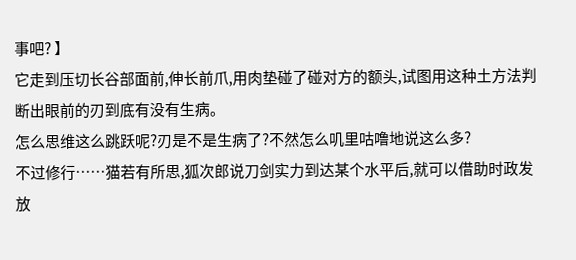事吧? 】
它走到压切长谷部面前,伸长前爪,用肉垫碰了碰对方的额头,试图用这种土方法判断出眼前的刃到底有没有生病。
怎么思维这么跳跃呢?刃是不是生病了?不然怎么叽里咕噜地说这么多?
不过修行……猫若有所思,狐次郎说刀剑实力到达某个水平后,就可以借助时政发放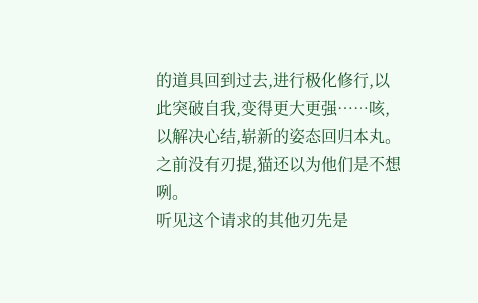的道具回到过去,进行极化修行,以此突破自我,变得更大更强……咳,以解决心结,崭新的姿态回归本丸。
之前没有刃提,猫还以为他们是不想咧。
听见这个请求的其他刃先是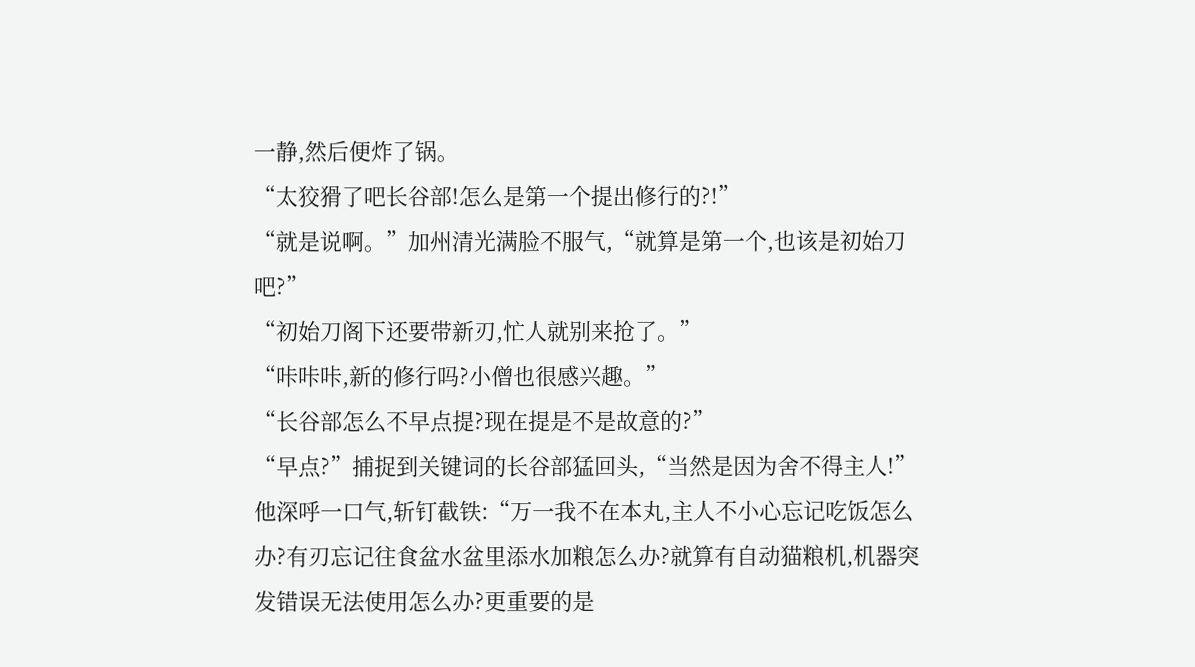一静,然后便炸了锅。
“太狡猾了吧长谷部!怎么是第一个提出修行的?!”
“就是说啊。”加州清光满脸不服气,“就算是第一个,也该是初始刀吧?”
“初始刀阁下还要带新刃,忙人就别来抢了。”
“咔咔咔,新的修行吗?小僧也很感兴趣。”
“长谷部怎么不早点提?现在提是不是故意的?”
“早点?”捕捉到关键词的长谷部猛回头,“当然是因为舍不得主人!”
他深呼一口气,斩钉截铁:“万一我不在本丸,主人不小心忘记吃饭怎么办?有刃忘记往食盆水盆里添水加粮怎么办?就算有自动猫粮机,机器突发错误无法使用怎么办?更重要的是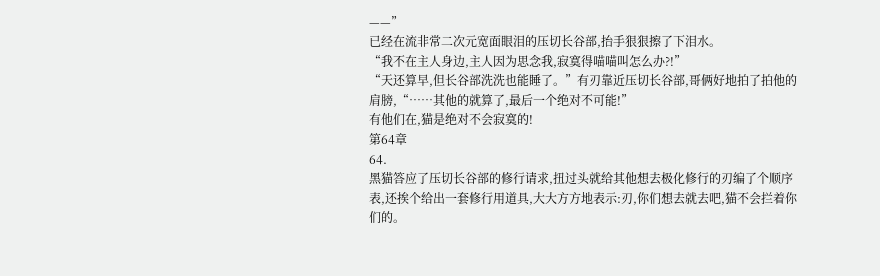——”
已经在流非常二次元宽面眼泪的压切长谷部,抬手狠狠擦了下泪水。
“我不在主人身边,主人因为思念我,寂寞得喵喵叫怎么办?!”
“天还算早,但长谷部洗洗也能睡了。”有刃靠近压切长谷部,哥俩好地拍了拍他的肩膀,“……其他的就算了,最后一个绝对不可能!”
有他们在,猫是绝对不会寂寞的!
第64章
64.
黑猫答应了压切长谷部的修行请求,扭过头就给其他想去极化修行的刃编了个顺序表,还挨个给出一套修行用道具,大大方方地表示:刃,你们想去就去吧,猫不会拦着你们的。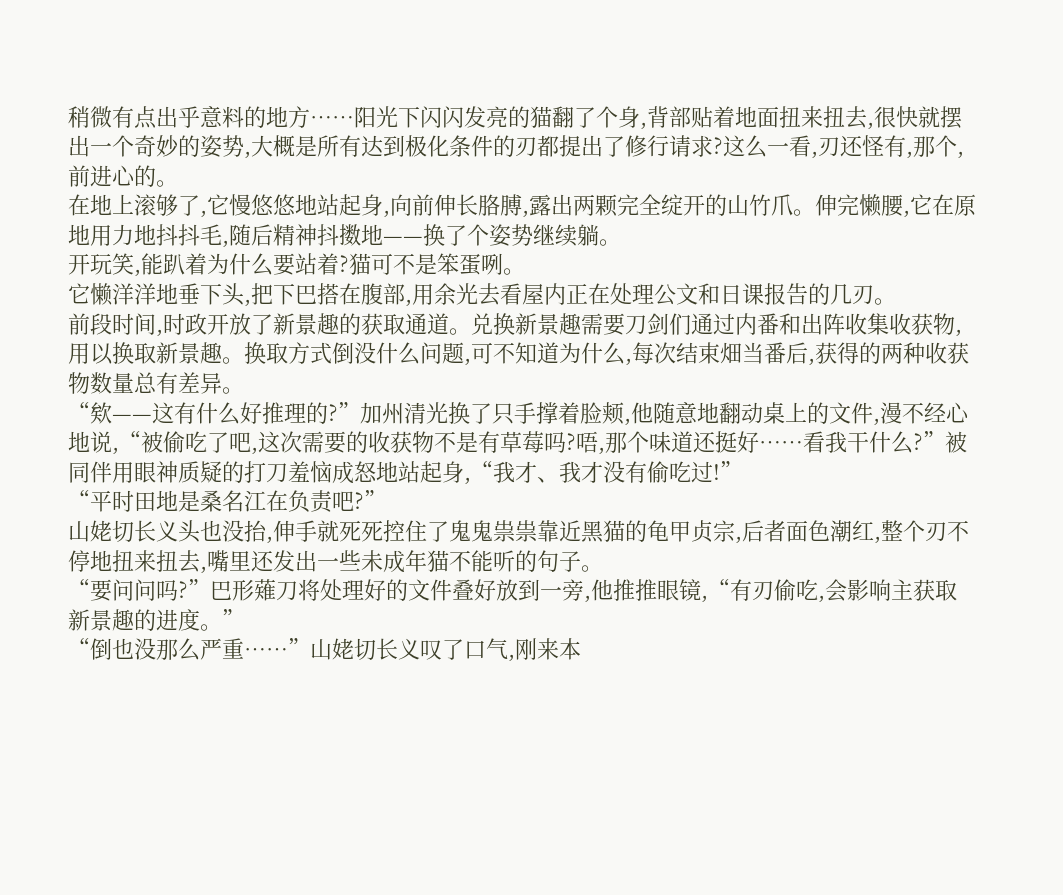稍微有点出乎意料的地方……阳光下闪闪发亮的猫翻了个身,背部贴着地面扭来扭去,很快就摆出一个奇妙的姿势,大概是所有达到极化条件的刃都提出了修行请求?这么一看,刃还怪有,那个,前进心的。
在地上滚够了,它慢悠悠地站起身,向前伸长胳膊,露出两颗完全绽开的山竹爪。伸完懒腰,它在原地用力地抖抖毛,随后精神抖擞地——换了个姿势继续躺。
开玩笑,能趴着为什么要站着?猫可不是笨蛋咧。
它懒洋洋地垂下头,把下巴搭在腹部,用余光去看屋内正在处理公文和日课报告的几刃。
前段时间,时政开放了新景趣的获取通道。兑换新景趣需要刀剑们通过内番和出阵收集收获物,用以换取新景趣。换取方式倒没什么问题,可不知道为什么,每次结束畑当番后,获得的两种收获物数量总有差异。
“欸——这有什么好推理的?”加州清光换了只手撑着脸颊,他随意地翻动桌上的文件,漫不经心地说,“被偷吃了吧,这次需要的收获物不是有草莓吗?唔,那个味道还挺好……看我干什么?”被同伴用眼神质疑的打刀羞恼成怒地站起身,“我才、我才没有偷吃过!”
“平时田地是桑名江在负责吧?”
山姥切长义头也没抬,伸手就死死控住了鬼鬼祟祟靠近黑猫的龟甲贞宗,后者面色潮红,整个刃不停地扭来扭去,嘴里还发出一些未成年猫不能听的句子。
“要问问吗?”巴形薙刀将处理好的文件叠好放到一旁,他推推眼镜,“有刃偷吃,会影响主获取新景趣的进度。”
“倒也没那么严重……”山姥切长义叹了口气,刚来本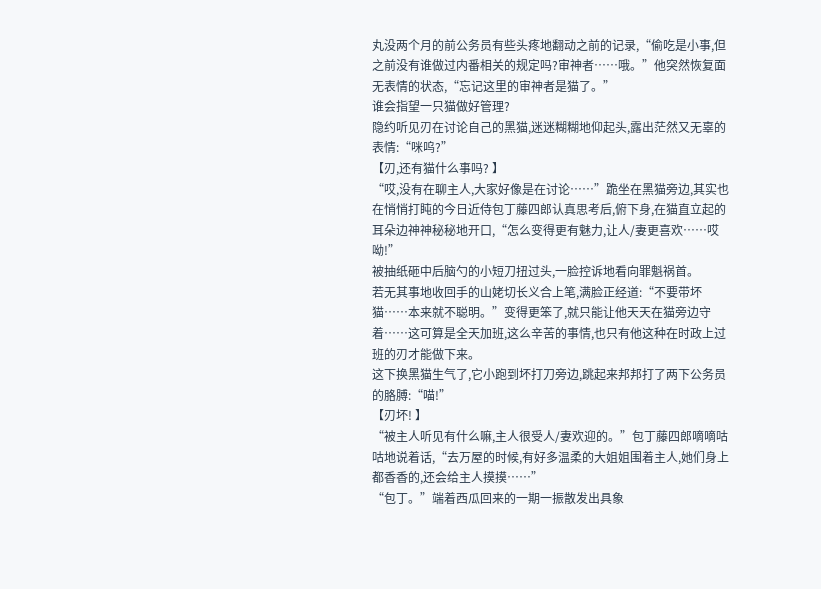丸没两个月的前公务员有些头疼地翻动之前的记录,“偷吃是小事,但之前没有谁做过内番相关的规定吗?审神者……哦。”他突然恢复面无表情的状态,“忘记这里的审神者是猫了。”
谁会指望一只猫做好管理?
隐约听见刃在讨论自己的黑猫,迷迷糊糊地仰起头,露出茫然又无辜的表情:“咪呜?”
【刃,还有猫什么事吗? 】
“哎,没有在聊主人,大家好像是在讨论……”跪坐在黑猫旁边,其实也在悄悄打盹的今日近侍包丁藤四郎认真思考后,俯下身,在猫直立起的耳朵边神神秘秘地开口,“怎么变得更有魅力,让人/妻更喜欢……哎呦!”
被抽纸砸中后脑勺的小短刀扭过头,一脸控诉地看向罪魁祸首。
若无其事地收回手的山姥切长义合上笔,满脸正经道:“不要带坏猫……本来就不聪明。”变得更笨了,就只能让他天天在猫旁边守着……这可算是全天加班,这么辛苦的事情,也只有他这种在时政上过班的刃才能做下来。
这下换黑猫生气了,它小跑到坏打刀旁边,跳起来邦邦打了两下公务员的胳膊:“喵!”
【刃坏! 】
“被主人听见有什么嘛,主人很受人/妻欢迎的。”包丁藤四郎嘀嘀咕咕地说着话,“去万屋的时候,有好多温柔的大姐姐围着主人,她们身上都香香的,还会给主人摸摸……”
“包丁。”端着西瓜回来的一期一振散发出具象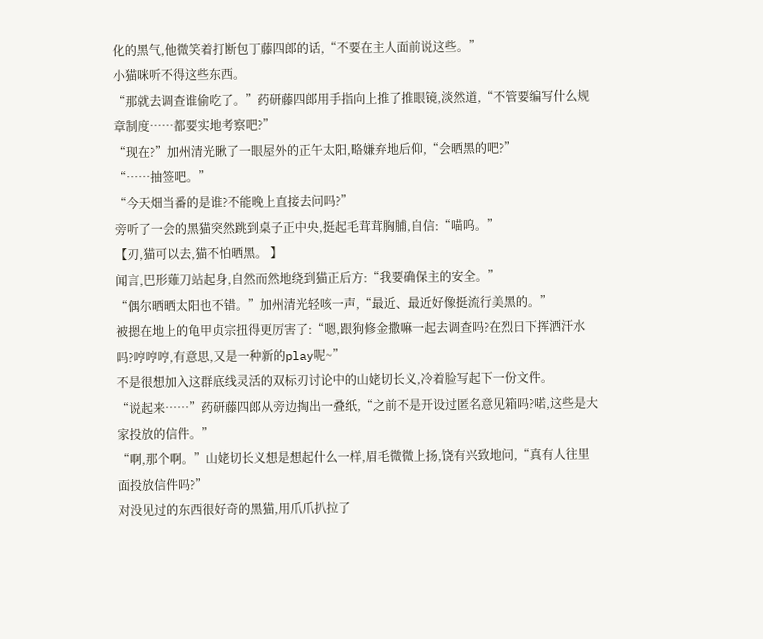化的黑气,他微笑着打断包丁藤四郎的话,“不要在主人面前说这些。”
小猫咪听不得这些东西。
“那就去调查谁偷吃了。”药研藤四郎用手指向上推了推眼镜,淡然道,“不管要编写什么规章制度……都要实地考察吧?”
“现在?”加州清光瞅了一眼屋外的正午太阳,略嫌弃地后仰,“会晒黑的吧?”
“……抽签吧。”
“今天畑当番的是谁?不能晚上直接去问吗?”
旁听了一会的黑猫突然跳到桌子正中央,挺起毛茸茸胸脯,自信:“喵呜。”
【刃,猫可以去,猫不怕晒黑。 】
闻言,巴形薙刀站起身,自然而然地绕到猫正后方:“我要确保主的安全。”
“偶尔晒晒太阳也不错。”加州清光轻咳一声,“最近、最近好像挺流行美黑的。”
被摁在地上的龟甲贞宗扭得更厉害了:“嗯,跟狗修金撒嘛一起去调查吗?在烈日下挥洒汗水吗?哼哼哼,有意思,又是一种新的play呢~”
不是很想加入这群底线灵活的双标刃讨论中的山姥切长义,冷着脸写起下一份文件。
“说起来……”药研藤四郎从旁边掏出一叠纸,“之前不是开设过匿名意见箱吗?喏,这些是大家投放的信件。”
“啊,那个啊。”山姥切长义想是想起什么一样,眉毛微微上扬,饶有兴致地问,“真有人往里面投放信件吗?”
对没见过的东西很好奇的黑猫,用爪爪扒拉了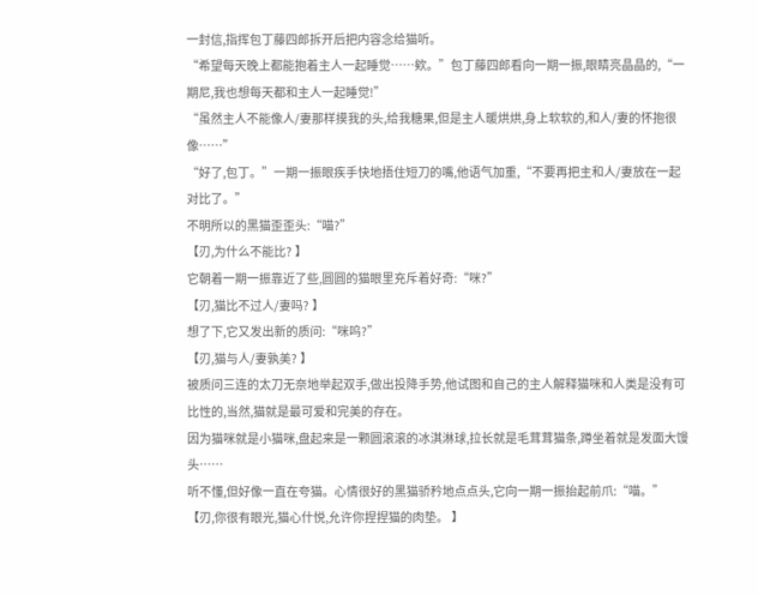一封信,指挥包丁藤四郎拆开后把内容念给猫听。
“希望每天晚上都能抱着主人一起睡觉……欸。”包丁藤四郎看向一期一振,眼睛亮晶晶的,“一期尼,我也想每天都和主人一起睡觉!”
“虽然主人不能像人/妻那样摸我的头,给我糖果,但是主人暖烘烘,身上软软的,和人/妻的怀抱很像……”
“好了,包丁。”一期一振眼疾手快地捂住短刀的嘴,他语气加重,“不要再把主和人/妻放在一起对比了。”
不明所以的黑猫歪歪头:“喵?”
【刃,为什么不能比? 】
它朝着一期一振靠近了些,圆圆的猫眼里充斥着好奇:“咪?”
【刃,猫比不过人/妻吗? 】
想了下,它又发出新的质问:“咪呜?”
【刃,猫与人/妻孰美? 】
被质问三连的太刀无奈地举起双手,做出投降手势,他试图和自己的主人解释猫咪和人类是没有可比性的,当然,猫就是最可爱和完美的存在。
因为猫咪就是小猫咪,盘起来是一颗圆滚滚的冰淇淋球,拉长就是毛茸茸猫条,蹲坐着就是发面大馒头……
听不懂,但好像一直在夸猫。心情很好的黑猫骄矜地点点头,它向一期一振抬起前爪:“喵。”
【刃,你很有眼光,猫心什悦,允许你捏捏猫的肉垫。 】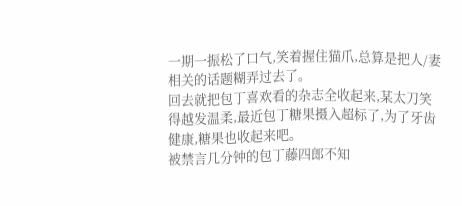一期一振松了口气,笑着握住猫爪,总算是把人/妻相关的话题糊弄过去了。
回去就把包丁喜欢看的杂志全收起来,某太刀笑得越发温柔,最近包丁糖果摄入超标了,为了牙齿健康,糖果也收起来吧。
被禁言几分钟的包丁藤四郎不知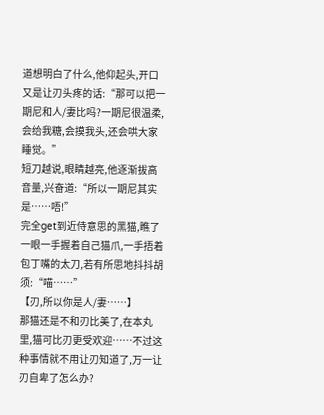道想明白了什么,他仰起头,开口又是让刃头疼的话:“那可以把一期尼和人/妻比吗?一期尼很温柔,会给我糖,会摸我头,还会哄大家睡觉。”
短刀越说,眼睛越亮,他逐渐拔高音量,兴奋道:“所以一期尼其实是……唔!”
完全get到近侍意思的黑猫,瞧了一眼一手握着自己猫爪,一手捂着包丁嘴的太刀,若有所思地抖抖胡须:“喵……”
【刃,所以你是人/妻……】
那猫还是不和刃比美了,在本丸里,猫可比刃更受欢迎……不过这种事情就不用让刃知道了,万一让刃自卑了怎么办?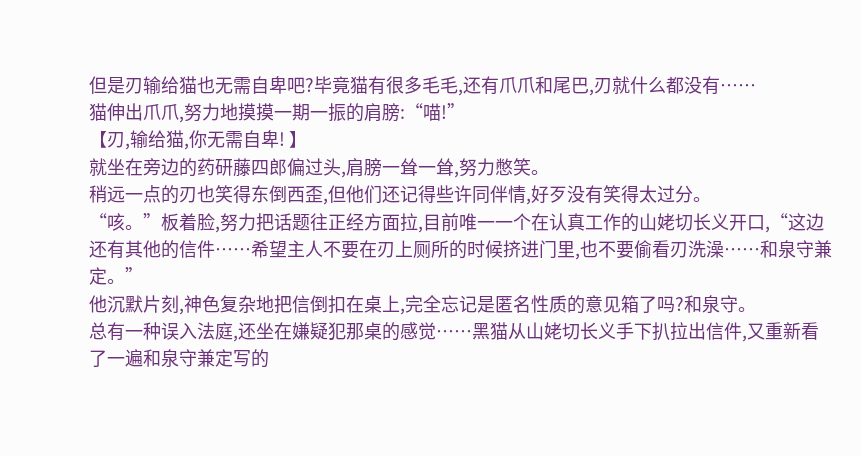但是刃输给猫也无需自卑吧?毕竟猫有很多毛毛,还有爪爪和尾巴,刃就什么都没有……
猫伸出爪爪,努力地摸摸一期一振的肩膀:“喵!”
【刃,输给猫,你无需自卑! 】
就坐在旁边的药研藤四郎偏过头,肩膀一耸一耸,努力憋笑。
稍远一点的刃也笑得东倒西歪,但他们还记得些许同伴情,好歹没有笑得太过分。
“咳。”板着脸,努力把话题往正经方面拉,目前唯一一个在认真工作的山姥切长义开口,“这边还有其他的信件……希望主人不要在刃上厕所的时候挤进门里,也不要偷看刃洗澡……和泉守兼定。”
他沉默片刻,神色复杂地把信倒扣在桌上,完全忘记是匿名性质的意见箱了吗?和泉守。
总有一种误入法庭,还坐在嫌疑犯那桌的感觉……黑猫从山姥切长义手下扒拉出信件,又重新看了一遍和泉守兼定写的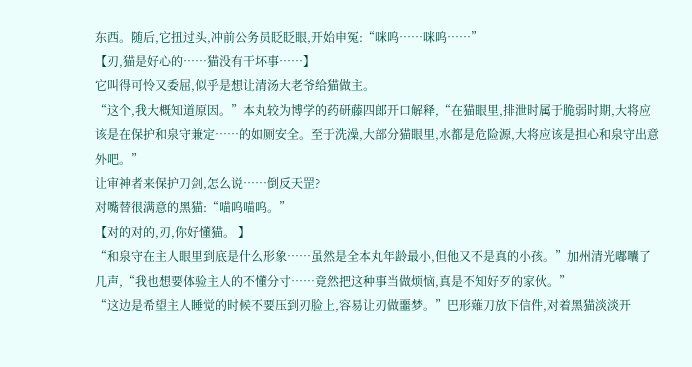东西。随后,它扭过头,冲前公务员眨眨眼,开始申冤:“咪呜……咪呜……”
【刃,猫是好心的……猫没有干坏事……】
它叫得可怜又委屈,似乎是想让清汤大老爷给猫做主。
“这个,我大概知道原因。”本丸较为博学的药研藤四郎开口解释,“在猫眼里,排泄时属于脆弱时期,大将应该是在保护和泉守兼定……的如厕安全。至于洗澡,大部分猫眼里,水都是危险源,大将应该是担心和泉守出意外吧。”
让审神者来保护刀剑,怎么说……倒反天罡?
对嘴替很满意的黑猫:“喵呜喵呜。”
【对的对的,刃,你好懂猫。 】
“和泉守在主人眼里到底是什么形象……虽然是全本丸年龄最小,但他又不是真的小孩。”加州清光嘟囔了几声,“我也想要体验主人的不懂分寸……竟然把这种事当做烦恼,真是不知好歹的家伙。”
“这边是希望主人睡觉的时候不要压到刃脸上,容易让刃做噩梦。”巴形薙刀放下信件,对着黑猫淡淡开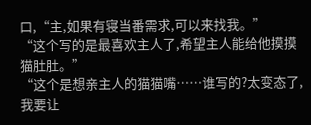口,“主,如果有寝当番需求,可以来找我。”
“这个写的是最喜欢主人了,希望主人能给他摸摸猫肚肚。”
“这个是想亲主人的猫猫嘴……谁写的?太变态了,我要让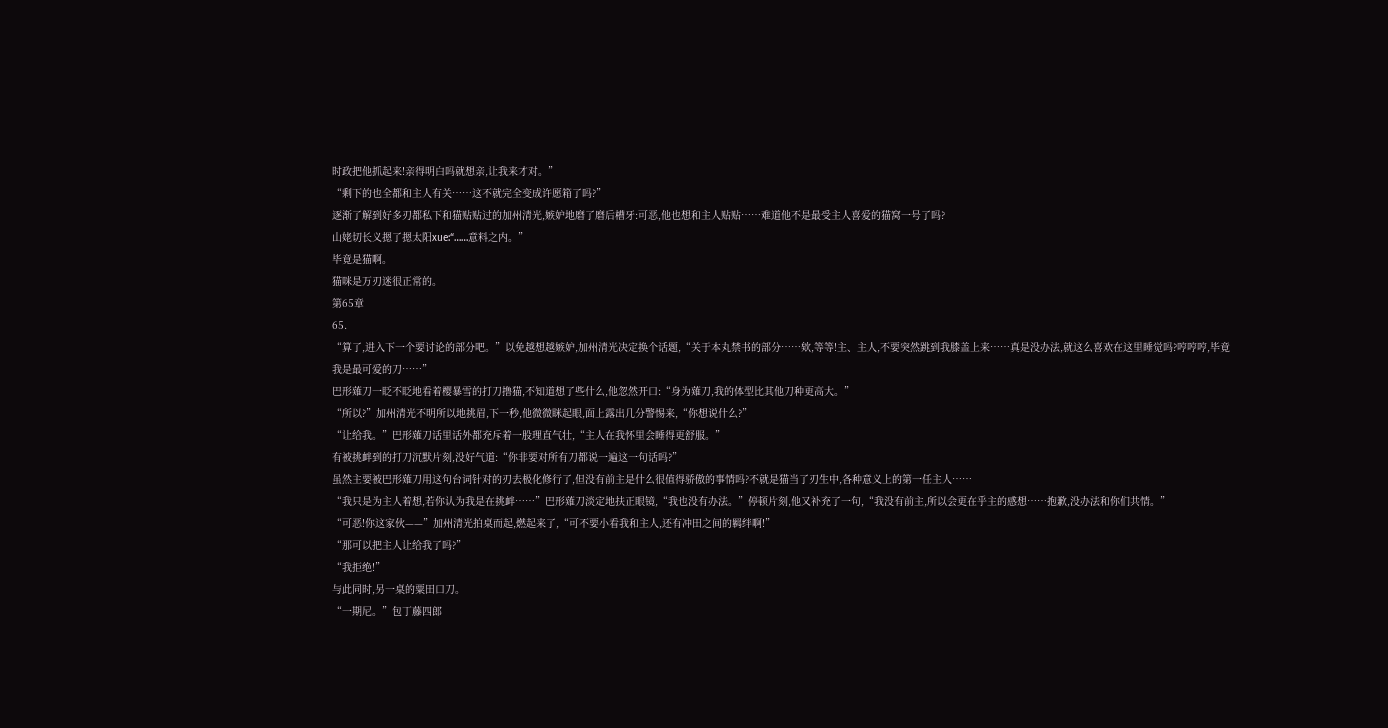时政把他抓起来!亲得明白吗就想亲,让我来才对。”
“剩下的也全都和主人有关……这不就完全变成许愿箱了吗?”
逐渐了解到好多刃都私下和猫贴贴过的加州清光,嫉妒地磨了磨后槽牙:可恶,他也想和主人贴贴……难道他不是最受主人喜爱的猫窝一号了吗?
山姥切长义摁了摁太阳xue:“……意料之内。”
毕竟是猫啊。
猫咪是万刃迷很正常的。
第65章
65.
“算了,进入下一个要讨论的部分吧。”以免越想越嫉妒,加州清光决定换个话题,“关于本丸禁书的部分……欸,等等!主、主人,不要突然跳到我膝盖上来……真是没办法,就这么喜欢在这里睡觉吗?哼哼哼,毕竟我是最可爱的刀……”
巴形薙刀一眨不眨地看着樱暴雪的打刀撸猫,不知道想了些什么,他忽然开口:“身为薙刀,我的体型比其他刀种更高大。”
“所以?”加州清光不明所以地挑眉,下一秒,他微微眯起眼,面上露出几分警惕来,“你想说什么?”
“让给我。”巴形薙刀话里话外都充斥着一股理直气壮,“主人在我怀里会睡得更舒服。”
有被挑衅到的打刀沉默片刻,没好气道:“你非要对所有刀都说一遍这一句话吗?”
虽然主要被巴形薙刀用这句台词针对的刃去极化修行了,但没有前主是什么很值得骄傲的事情吗?不就是猫当了刃生中,各种意义上的第一任主人……
“我只是为主人着想,若你认为我是在挑衅……”巴形薙刀淡定地扶正眼镜,“我也没有办法。”停顿片刻,他又补充了一句,“我没有前主,所以会更在乎主的感想……抱歉,没办法和你们共情。”
“可恶!你这家伙——”加州清光拍桌而起,燃起来了,“可不要小看我和主人,还有冲田之间的羁绊啊!”
“那可以把主人让给我了吗?”
“我拒绝!”
与此同时,另一桌的粟田口刀。
“一期尼。”包丁藤四郎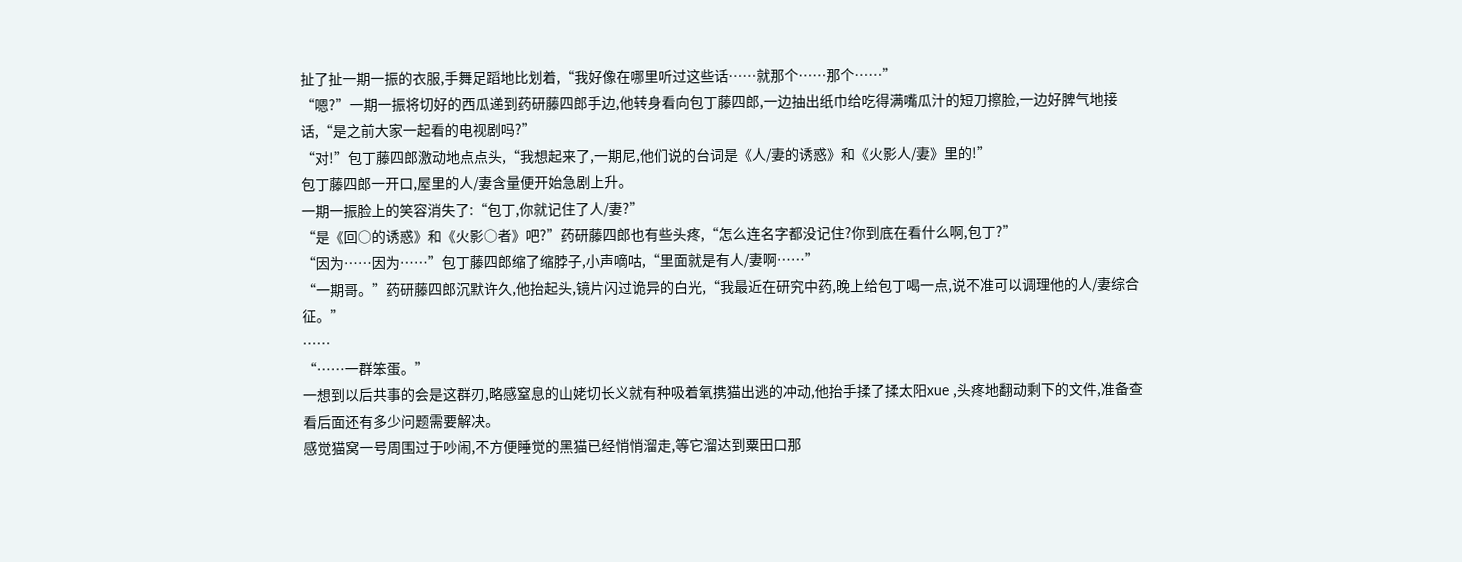扯了扯一期一振的衣服,手舞足蹈地比划着,“我好像在哪里听过这些话……就那个……那个……”
“嗯?”一期一振将切好的西瓜递到药研藤四郎手边,他转身看向包丁藤四郎,一边抽出纸巾给吃得满嘴瓜汁的短刀擦脸,一边好脾气地接话,“是之前大家一起看的电视剧吗?”
“对!”包丁藤四郎激动地点点头,“我想起来了,一期尼,他们说的台词是《人/妻的诱惑》和《火影人/妻》里的!”
包丁藤四郎一开口,屋里的人/妻含量便开始急剧上升。
一期一振脸上的笑容消失了:“包丁,你就记住了人/妻?”
“是《回○的诱惑》和《火影○者》吧?”药研藤四郎也有些头疼,“怎么连名字都没记住?你到底在看什么啊,包丁?”
“因为……因为……”包丁藤四郎缩了缩脖子,小声嘀咕,“里面就是有人/妻啊……”
“一期哥。”药研藤四郎沉默许久,他抬起头,镜片闪过诡异的白光,“我最近在研究中药,晚上给包丁喝一点,说不准可以调理他的人/妻综合征。”
……
“……一群笨蛋。”
一想到以后共事的会是这群刃,略感窒息的山姥切长义就有种吸着氧携猫出逃的冲动,他抬手揉了揉太阳xue ,头疼地翻动剩下的文件,准备查看后面还有多少问题需要解决。
感觉猫窝一号周围过于吵闹,不方便睡觉的黑猫已经悄悄溜走,等它溜达到粟田口那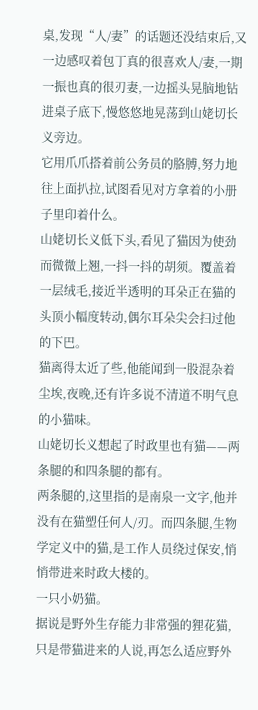桌,发现“人/妻”的话题还没结束后,又一边感叹着包丁真的很喜欢人/妻,一期一振也真的很刃妻,一边摇头晃脑地钻进桌子底下,慢悠悠地晃荡到山姥切长义旁边。
它用爪爪搭着前公务员的胳膊,努力地往上面扒拉,试图看见对方拿着的小册子里印着什么。
山姥切长义低下头,看见了猫因为使劲而微微上翘,一抖一抖的胡须。覆盖着一层绒毛,接近半透明的耳朵正在猫的头顶小幅度转动,偶尔耳朵尖会扫过他的下巴。
猫离得太近了些,他能闻到一股混杂着尘埃,夜晚,还有许多说不清道不明气息的小猫味。
山姥切长义想起了时政里也有猫——两条腿的和四条腿的都有。
两条腿的,这里指的是南泉一文字,他并没有在猫塑任何人/刃。而四条腿,生物学定义中的猫,是工作人员绕过保安,悄悄带进来时政大楼的。
一只小奶猫。
据说是野外生存能力非常强的狸花猫,只是带猫进来的人说,再怎么适应野外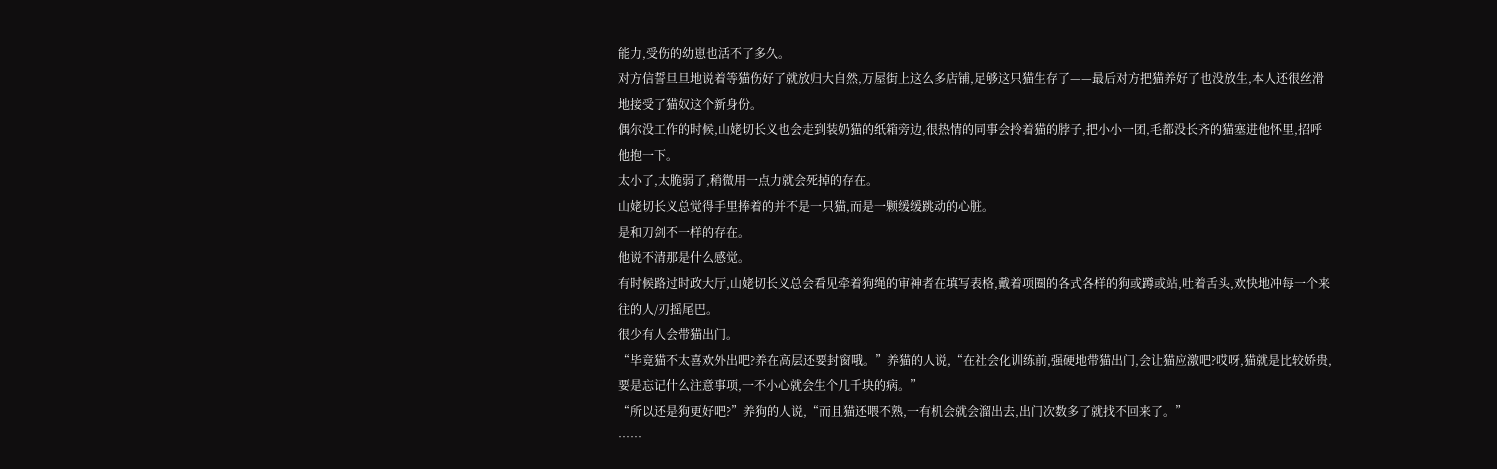能力,受伤的幼崽也活不了多久。
对方信誓旦旦地说着等猫伤好了就放归大自然,万屋街上这么多店铺,足够这只猫生存了——最后对方把猫养好了也没放生,本人还很丝滑地接受了猫奴这个新身份。
偶尔没工作的时候,山姥切长义也会走到装奶猫的纸箱旁边,很热情的同事会拎着猫的脖子,把小小一团,毛都没长齐的猫塞进他怀里,招呼他抱一下。
太小了,太脆弱了,稍微用一点力就会死掉的存在。
山姥切长义总觉得手里捧着的并不是一只猫,而是一颗缓缓跳动的心脏。
是和刀剑不一样的存在。
他说不清那是什么感觉。
有时候路过时政大厅,山姥切长义总会看见牵着狗绳的审神者在填写表格,戴着项圈的各式各样的狗或蹲或站,吐着舌头,欢快地冲每一个来往的人/刃摇尾巴。
很少有人会带猫出门。
“毕竟猫不太喜欢外出吧?养在高层还要封窗哦。”养猫的人说,“在社会化训练前,强硬地带猫出门,会让猫应激吧?哎呀,猫就是比较娇贵,要是忘记什么注意事项,一不小心就会生个几千块的病。”
“所以还是狗更好吧?”养狗的人说,“而且猫还喂不熟,一有机会就会溜出去,出门次数多了就找不回来了。”
……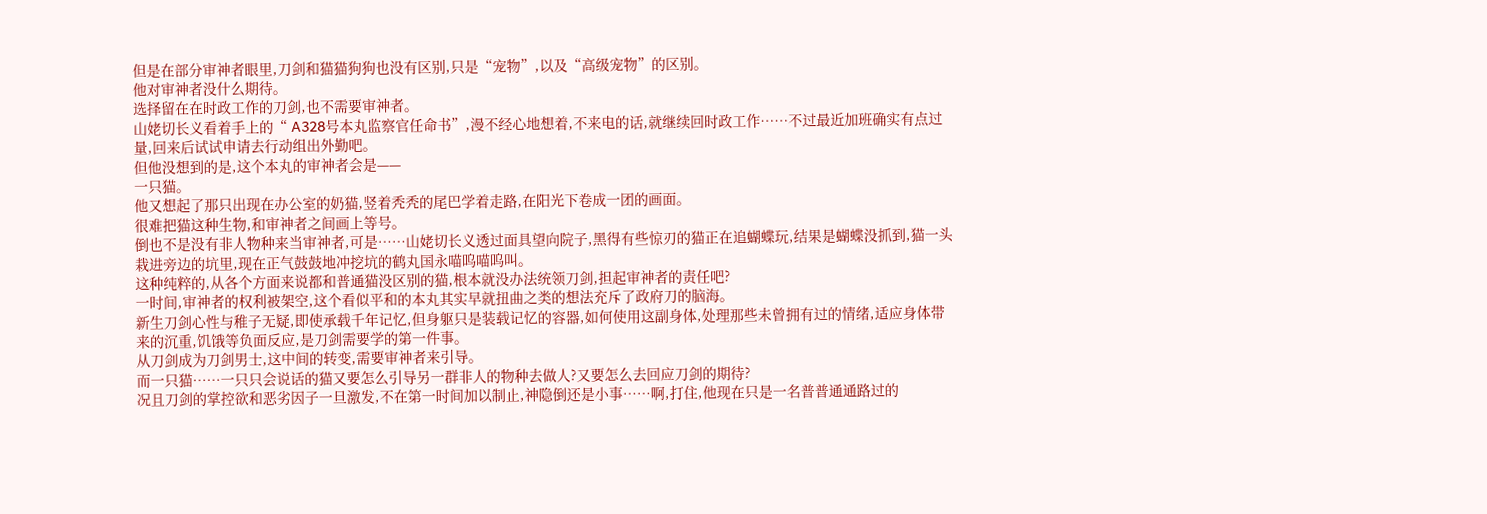但是在部分审神者眼里,刀剑和猫猫狗狗也没有区别,只是“宠物”,以及“高级宠物”的区别。
他对审神者没什么期待。
选择留在在时政工作的刀剑,也不需要审神者。
山姥切长义看着手上的“ A328号本丸监察官任命书”,漫不经心地想着,不来电的话,就继续回时政工作……不过最近加班确实有点过量,回来后试试申请去行动组出外勤吧。
但他没想到的是,这个本丸的审神者会是——
一只猫。
他又想起了那只出现在办公室的奶猫,竖着秃秃的尾巴学着走路,在阳光下卷成一团的画面。
很难把猫这种生物,和审神者之间画上等号。
倒也不是没有非人物种来当审神者,可是……山姥切长义透过面具望向院子,黑得有些惊刃的猫正在追蝴蝶玩,结果是蝴蝶没抓到,猫一头栽进旁边的坑里,现在正气鼓鼓地冲挖坑的鹤丸国永喵呜喵呜叫。
这种纯粹的,从各个方面来说都和普通猫没区别的猫,根本就没办法统领刀剑,担起审神者的责任吧?
一时间,审神者的权利被架空,这个看似平和的本丸其实早就扭曲之类的想法充斥了政府刀的脑海。
新生刀剑心性与稚子无疑,即使承载千年记忆,但身躯只是装载记忆的容器,如何使用这副身体,处理那些未曾拥有过的情绪,适应身体带来的沉重,饥饿等负面反应,是刀剑需要学的第一件事。
从刀剑成为刀剑男士,这中间的转变,需要审神者来引导。
而一只猫……一只只会说话的猫又要怎么引导另一群非人的物种去做人?又要怎么去回应刀剑的期待?
况且刀剑的掌控欲和恶劣因子一旦激发,不在第一时间加以制止,神隐倒还是小事……啊,打住,他现在只是一名普普通通路过的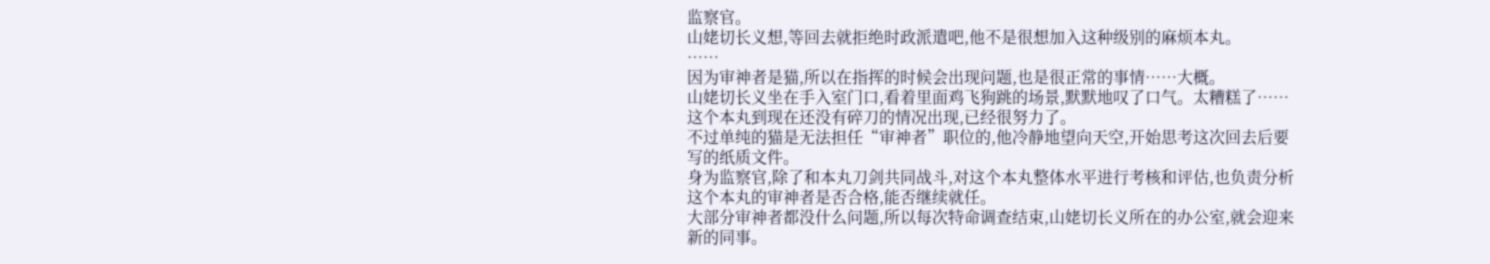监察官。
山姥切长义想,等回去就拒绝时政派遣吧,他不是很想加入这种级别的麻烦本丸。
……
因为审神者是猫,所以在指挥的时候会出现问题,也是很正常的事情……大概。
山姥切长义坐在手入室门口,看着里面鸡飞狗跳的场景,默默地叹了口气。太糟糕了……这个本丸到现在还没有碎刀的情况出现,已经很努力了。
不过单纯的猫是无法担任“审神者”职位的,他冷静地望向天空,开始思考这次回去后要写的纸质文件。
身为监察官,除了和本丸刀剑共同战斗,对这个本丸整体水平进行考核和评估,也负责分析这个本丸的审神者是否合格,能否继续就任。
大部分审神者都没什么问题,所以每次特命调查结束,山姥切长义所在的办公室,就会迎来新的同事。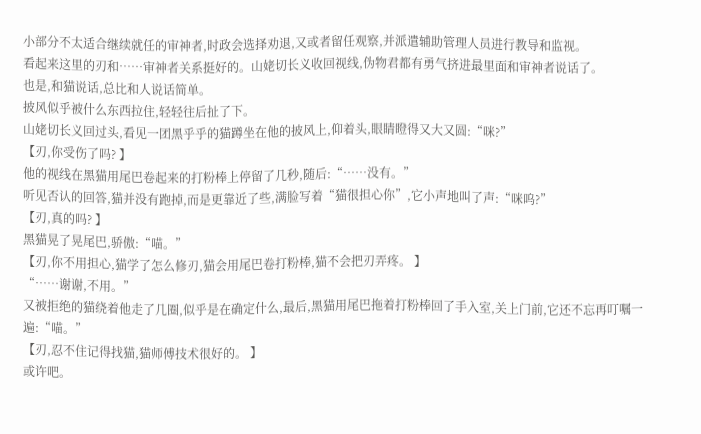小部分不太适合继续就任的审神者,时政会选择劝退,又或者留任观察,并派遣辅助管理人员进行教导和监视。
看起来这里的刃和……审神者关系挺好的。山姥切长义收回视线,伪物君都有勇气挤进最里面和审神者说话了。
也是,和猫说话,总比和人说话简单。
披风似乎被什么东西拉住,轻轻往后扯了下。
山姥切长义回过头,看见一团黑乎乎的猫蹲坐在他的披风上,仰着头,眼睛瞪得又大又圆:“咪?”
【刃,你受伤了吗? 】
他的视线在黑猫用尾巴卷起来的打粉棒上停留了几秒,随后:“……没有。”
听见否认的回答,猫并没有跑掉,而是更靠近了些,满脸写着“猫很担心你”,它小声地叫了声:“咪呜?”
【刃,真的吗? 】
黑猫晃了晃尾巴,骄傲:“喵。”
【刃,你不用担心,猫学了怎么修刃,猫会用尾巴卷打粉棒,猫不会把刃弄疼。 】
“……谢谢,不用。”
又被拒绝的猫绕着他走了几圈,似乎是在确定什么,最后,黑猫用尾巴拖着打粉棒回了手入室,关上门前,它还不忘再叮嘱一遍:“喵。”
【刃,忍不住记得找猫,猫师傅技术很好的。 】
或许吧。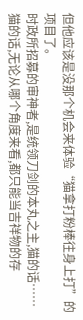但他应该是没那个机会来体验“猫拿打粉棒往身上打”的项目了。
时政所招募的审神者,是统领刀剑的本丸之主,猫的话……猫的话,无论从哪个角度来看,都只能当吉祥物的存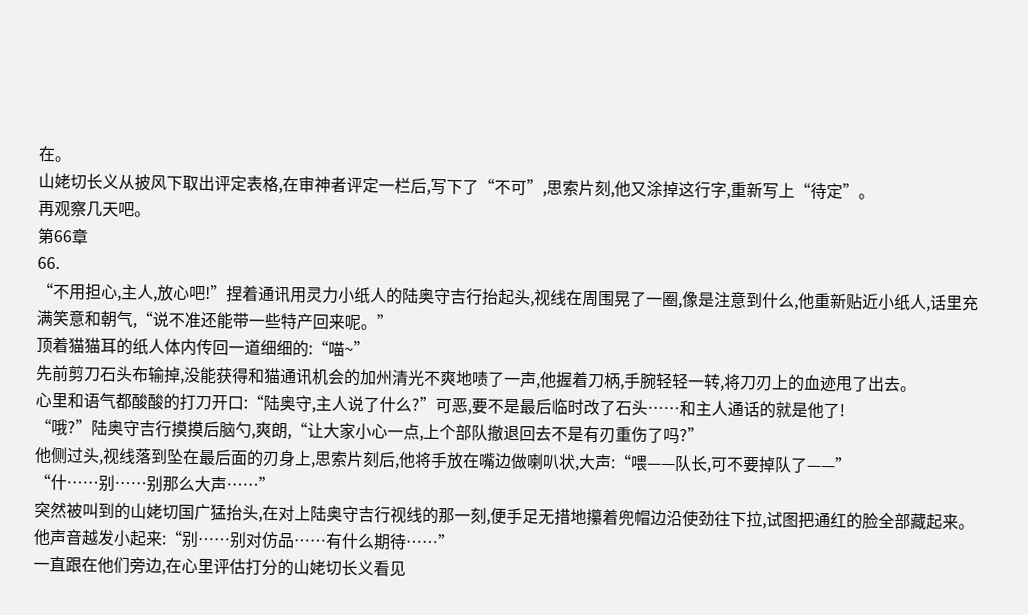在。
山姥切长义从披风下取出评定表格,在审神者评定一栏后,写下了“不可”,思索片刻,他又涂掉这行字,重新写上“待定”。
再观察几天吧。
第66章
66.
“不用担心,主人,放心吧!”捏着通讯用灵力小纸人的陆奥守吉行抬起头,视线在周围晃了一圈,像是注意到什么,他重新贴近小纸人,话里充满笑意和朝气,“说不准还能带一些特产回来呢。”
顶着猫猫耳的纸人体内传回一道细细的:“喵~”
先前剪刀石头布输掉,没能获得和猫通讯机会的加州清光不爽地啧了一声,他握着刀柄,手腕轻轻一转,将刀刃上的血迹甩了出去。
心里和语气都酸酸的打刀开口:“陆奥守,主人说了什么?”可恶,要不是最后临时改了石头……和主人通话的就是他了!
“哦?”陆奥守吉行摸摸后脑勺,爽朗,“让大家小心一点,上个部队撤退回去不是有刃重伤了吗?”
他侧过头,视线落到坠在最后面的刃身上,思索片刻后,他将手放在嘴边做喇叭状,大声:“喂——队长,可不要掉队了——”
“什……别……别那么大声……”
突然被叫到的山姥切国广猛抬头,在对上陆奥守吉行视线的那一刻,便手足无措地攥着兜帽边沿使劲往下拉,试图把通红的脸全部藏起来。
他声音越发小起来:“别……别对仿品……有什么期待……”
一直跟在他们旁边,在心里评估打分的山姥切长义看见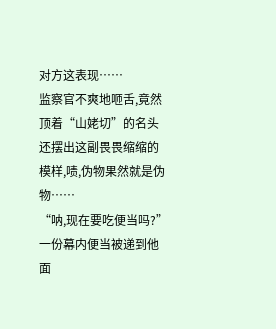对方这表现……
监察官不爽地咂舌,竟然顶着“山姥切”的名头还摆出这副畏畏缩缩的模样,啧,伪物果然就是伪物……
“呐,现在要吃便当吗?”
一份幕内便当被递到他面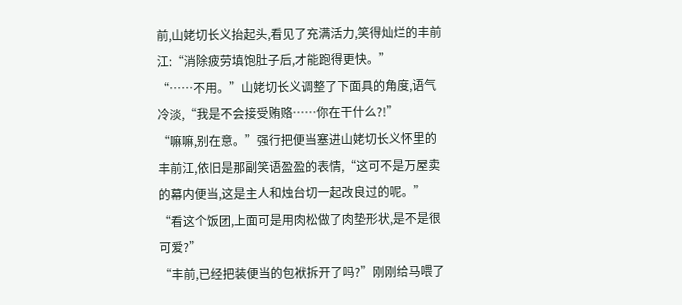前,山姥切长义抬起头,看见了充满活力,笑得灿烂的丰前江:“消除疲劳填饱肚子后,才能跑得更快。”
“……不用。”山姥切长义调整了下面具的角度,语气冷淡,“我是不会接受贿赂……你在干什么?!”
“嘛嘛,别在意。”强行把便当塞进山姥切长义怀里的丰前江,依旧是那副笑语盈盈的表情,“这可不是万屋卖的幕内便当,这是主人和烛台切一起改良过的呢。”
“看这个饭团,上面可是用肉松做了肉垫形状,是不是很可爱?”
“丰前,已经把装便当的包袱拆开了吗?”刚刚给马喂了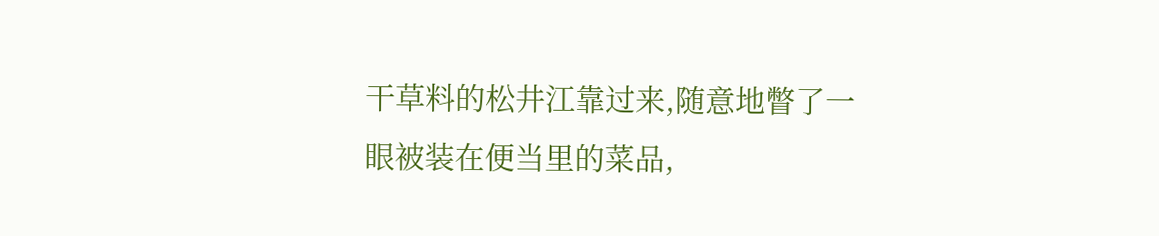干草料的松井江靠过来,随意地瞥了一眼被装在便当里的菜品,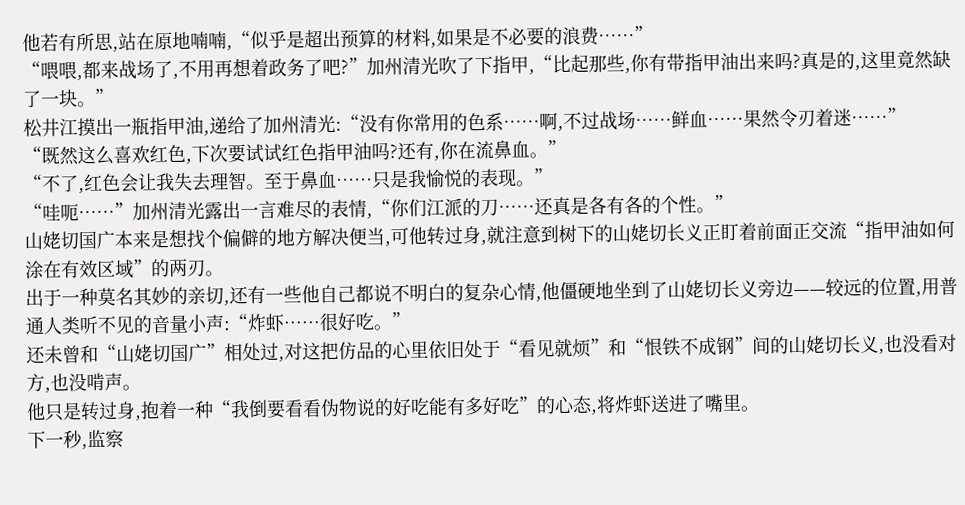他若有所思,站在原地喃喃,“似乎是超出预算的材料,如果是不必要的浪费……”
“喂喂,都来战场了,不用再想着政务了吧?”加州清光吹了下指甲,“比起那些,你有带指甲油出来吗?真是的,这里竟然缺了一块。”
松井江摸出一瓶指甲油,递给了加州清光:“没有你常用的色系……啊,不过战场……鲜血……果然令刃着迷……”
“既然这么喜欢红色,下次要试试红色指甲油吗?还有,你在流鼻血。”
“不了,红色会让我失去理智。至于鼻血……只是我愉悦的表现。”
“哇呃……”加州清光露出一言难尽的表情,“你们江派的刀……还真是各有各的个性。”
山姥切国广本来是想找个偏僻的地方解决便当,可他转过身,就注意到树下的山姥切长义正盯着前面正交流“指甲油如何涂在有效区域”的两刃。
出于一种莫名其妙的亲切,还有一些他自己都说不明白的复杂心情,他僵硬地坐到了山姥切长义旁边——较远的位置,用普通人类听不见的音量小声:“炸虾……很好吃。”
还未曾和“山姥切国广”相处过,对这把仿品的心里依旧处于“看见就烦”和“恨铁不成钢”间的山姥切长义,也没看对方,也没啃声。
他只是转过身,抱着一种“我倒要看看伪物说的好吃能有多好吃”的心态,将炸虾送进了嘴里。
下一秒,监察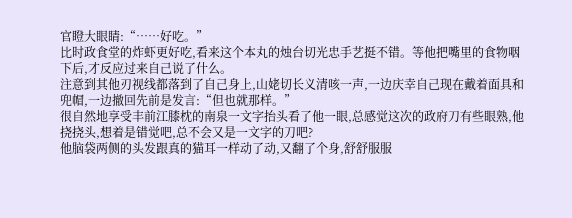官瞪大眼睛:“……好吃。”
比时政食堂的炸虾更好吃,看来这个本丸的烛台切光忠手艺挺不错。等他把嘴里的食物咽下后,才反应过来自己说了什么。
注意到其他刃视线都落到了自己身上,山姥切长义清咳一声,一边庆幸自己现在戴着面具和兜帽,一边撤回先前是发言:“但也就那样。”
很自然地享受丰前江膝枕的南泉一文字抬头看了他一眼,总感觉这次的政府刀有些眼熟,他挠挠头,想着是错觉吧,总不会又是一文字的刀吧?
他脑袋两侧的头发跟真的猫耳一样动了动,又翻了个身,舒舒服服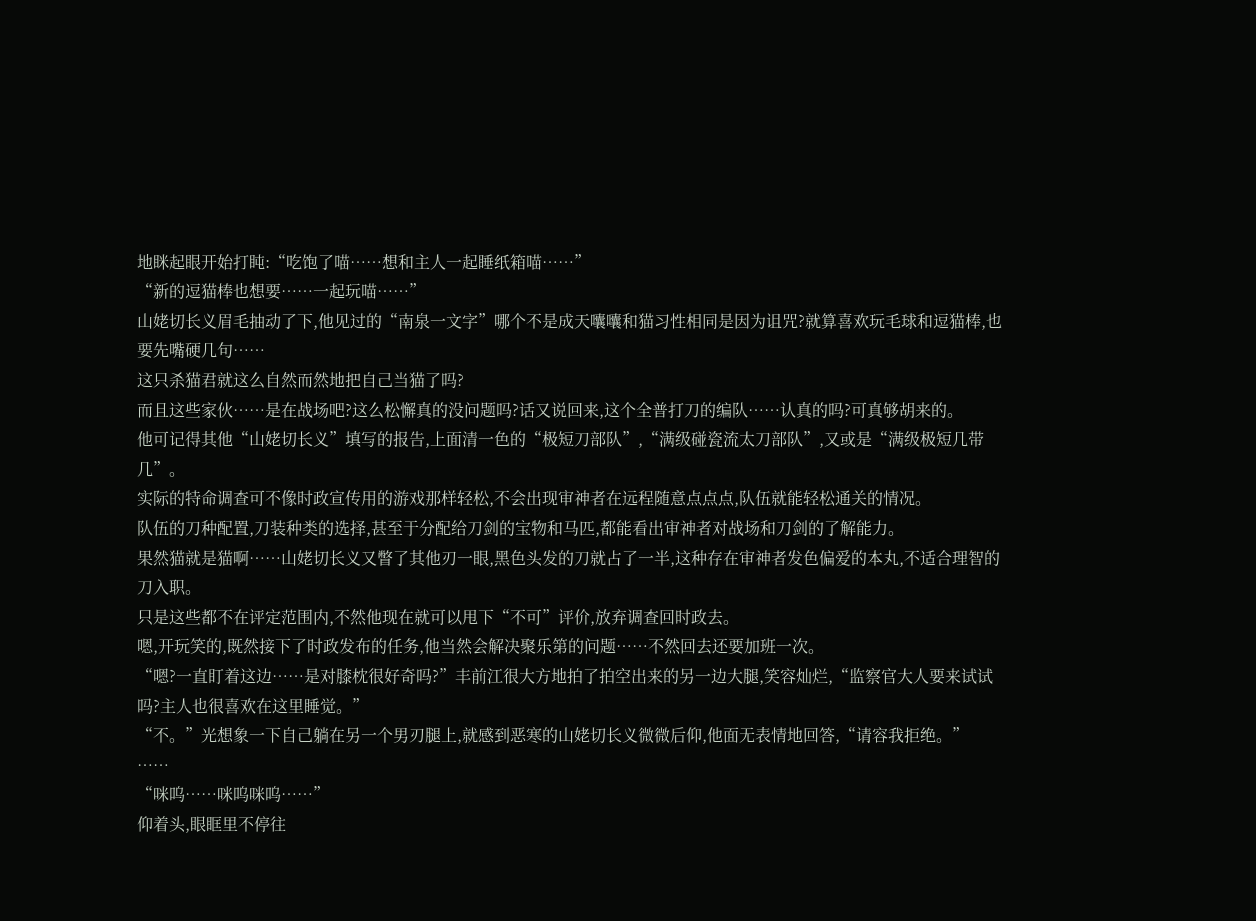地眯起眼开始打盹:“吃饱了喵……想和主人一起睡纸箱喵……”
“新的逗猫棒也想要……一起玩喵……”
山姥切长义眉毛抽动了下,他见过的“南泉一文字”哪个不是成天囔囔和猫习性相同是因为诅咒?就算喜欢玩毛球和逗猫棒,也要先嘴硬几句……
这只杀猫君就这么自然而然地把自己当猫了吗?
而且这些家伙……是在战场吧?这么松懈真的没问题吗?话又说回来,这个全普打刀的编队……认真的吗?可真够胡来的。
他可记得其他“山姥切长义”填写的报告,上面清一色的“极短刀部队”,“满级碰瓷流太刀部队”,又或是“满级极短几带几”。
实际的特命调查可不像时政宣传用的游戏那样轻松,不会出现审神者在远程随意点点点,队伍就能轻松通关的情况。
队伍的刀种配置,刀装种类的选择,甚至于分配给刀剑的宝物和马匹,都能看出审神者对战场和刀剑的了解能力。
果然猫就是猫啊……山姥切长义又瞥了其他刃一眼,黑色头发的刀就占了一半,这种存在审神者发色偏爱的本丸,不适合理智的刀入职。
只是这些都不在评定范围内,不然他现在就可以甩下“不可”评价,放弃调查回时政去。
嗯,开玩笑的,既然接下了时政发布的任务,他当然会解决聚乐第的问题……不然回去还要加班一次。
“嗯?一直盯着这边……是对膝枕很好奇吗?”丰前江很大方地拍了拍空出来的另一边大腿,笑容灿烂,“监察官大人要来试试吗?主人也很喜欢在这里睡觉。”
“不。”光想象一下自己躺在另一个男刃腿上,就感到恶寒的山姥切长义微微后仰,他面无表情地回答,“请容我拒绝。”
……
“咪呜……咪呜咪呜……”
仰着头,眼眶里不停往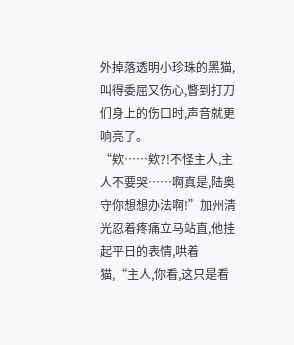外掉落透明小珍珠的黑猫,叫得委屈又伤心,瞥到打刀们身上的伤口时,声音就更响亮了。
“欸……欸?!不怪主人,主人不要哭……啊真是,陆奥守你想想办法啊!”加州清光忍着疼痛立马站直,他挂起平日的表情,哄着猫,“主人,你看,这只是看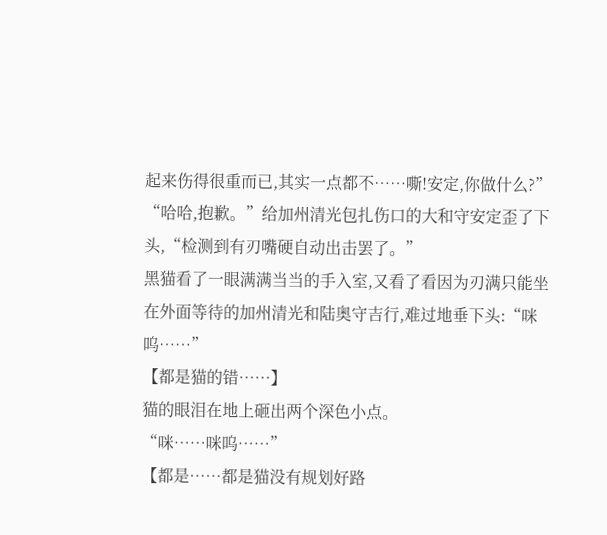起来伤得很重而已,其实一点都不……嘶!安定,你做什么?”
“哈哈,抱歉。”给加州清光包扎伤口的大和守安定歪了下头,“检测到有刃嘴硬自动出击罢了。”
黑猫看了一眼满满当当的手入室,又看了看因为刃满只能坐在外面等待的加州清光和陆奥守吉行,难过地垂下头:“咪呜……”
【都是猫的错……】
猫的眼泪在地上砸出两个深色小点。
“咪……咪呜……”
【都是……都是猫没有规划好路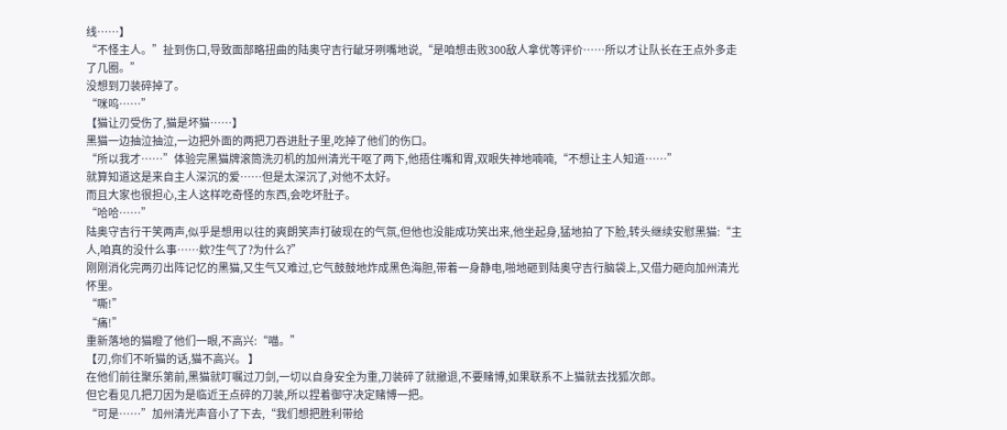线……】
“不怪主人。”扯到伤口,导致面部略扭曲的陆奥守吉行龇牙咧嘴地说,“是咱想击败300敌人拿优等评价……所以才让队长在王点外多走了几圈。”
没想到刀装碎掉了。
“咪呜……”
【猫让刃受伤了,猫是坏猫……】
黑猫一边抽泣抽泣,一边把外面的两把刀吞进肚子里,吃掉了他们的伤口。
“所以我才……”体验完黑猫牌滚筒洗刃机的加州清光干呕了两下,他捂住嘴和胃,双眼失神地喃喃,“不想让主人知道……”
就算知道这是来自主人深沉的爱……但是太深沉了,对他不太好。
而且大家也很担心,主人这样吃奇怪的东西,会吃坏肚子。
“哈哈……”
陆奥守吉行干笑两声,似乎是想用以往的爽朗笑声打破现在的气氛,但他也没能成功笑出来,他坐起身,猛地拍了下脸,转头继续安慰黑猫:“主人,咱真的没什么事……欸?生气了?为什么?”
刚刚消化完两刃出阵记忆的黑猫,又生气又难过,它气鼓鼓地炸成黑色海胆,带着一身静电,啪地砸到陆奥守吉行脑袋上,又借力砸向加州清光怀里。
“嘶!”
“痛!”
重新落地的猫瞪了他们一眼,不高兴:“喵。”
【刃,你们不听猫的话,猫不高兴。 】
在他们前往聚乐第前,黑猫就叮嘱过刀剑,一切以自身安全为重,刀装碎了就撤退,不要赌博,如果联系不上猫就去找狐次郎。
但它看见几把刀因为是临近王点碎的刀装,所以捏着御守决定赌博一把。
“可是……”加州清光声音小了下去,“我们想把胜利带给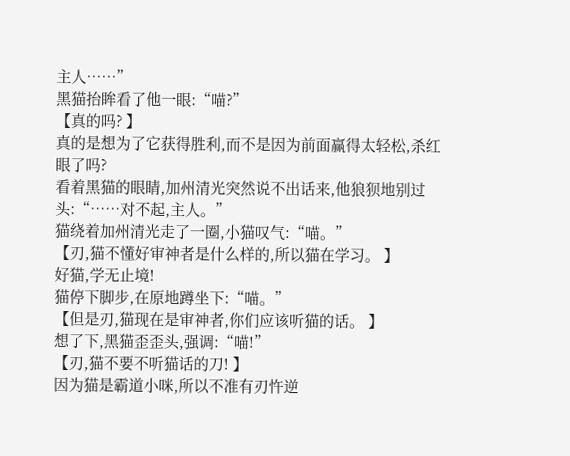主人……”
黑猫抬眸看了他一眼:“喵?”
【真的吗? 】
真的是想为了它获得胜利,而不是因为前面赢得太轻松,杀红眼了吗?
看着黑猫的眼睛,加州清光突然说不出话来,他狼狈地别过头:“……对不起,主人。”
猫绕着加州清光走了一圈,小猫叹气:“喵。”
【刃,猫不懂好审神者是什么样的,所以猫在学习。 】
好猫,学无止境!
猫停下脚步,在原地蹲坐下:“喵。”
【但是刃,猫现在是审神者,你们应该听猫的话。 】
想了下,黑猫歪歪头,强调:“喵!”
【刃,猫不要不听猫话的刀! 】
因为猫是霸道小咪,所以不准有刃忤逆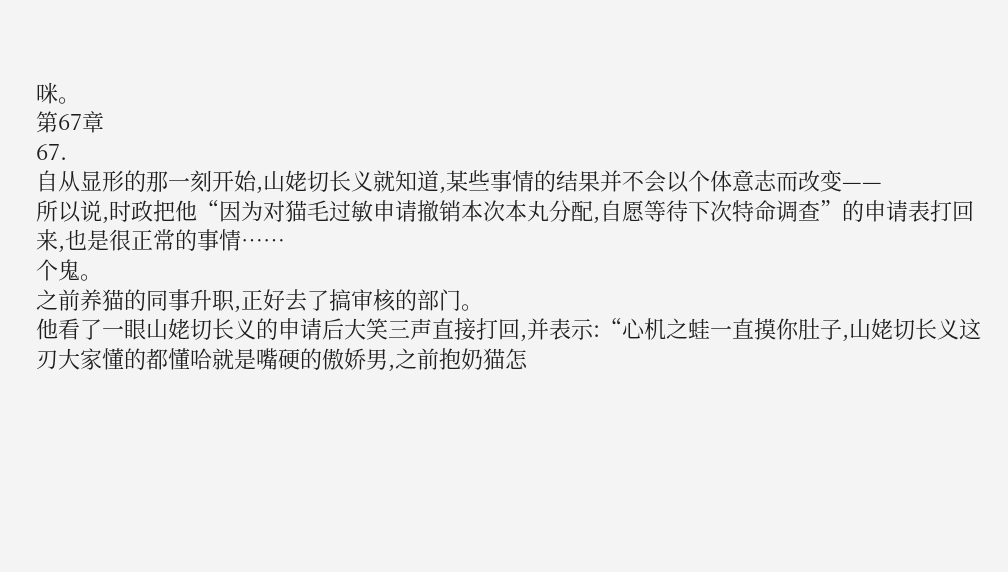咪。
第67章
67.
自从显形的那一刻开始,山姥切长义就知道,某些事情的结果并不会以个体意志而改变——
所以说,时政把他“因为对猫毛过敏申请撤销本次本丸分配,自愿等待下次特命调查”的申请表打回来,也是很正常的事情……
个鬼。
之前养猫的同事升职,正好去了搞审核的部门。
他看了一眼山姥切长义的申请后大笑三声直接打回,并表示:“心机之蛙一直摸你肚子,山姥切长义这刃大家懂的都懂哈就是嘴硬的傲娇男,之前抱奶猫怎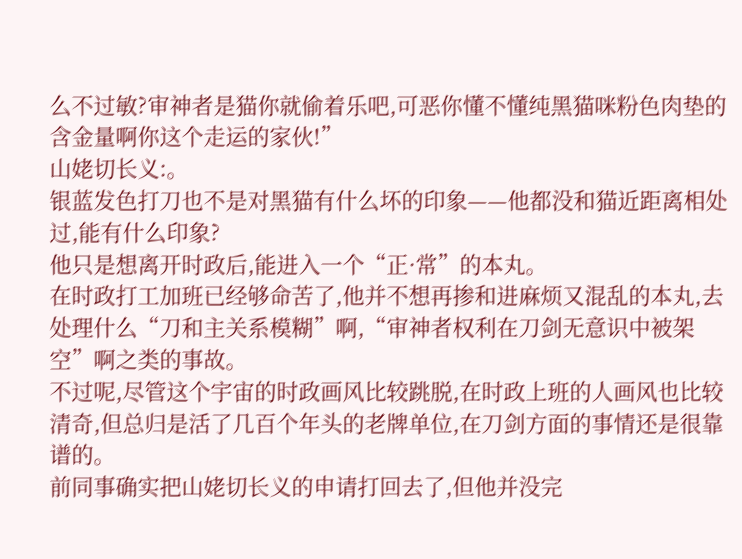么不过敏?审神者是猫你就偷着乐吧,可恶你懂不懂纯黑猫咪粉色肉垫的含金量啊你这个走运的家伙!”
山姥切长义:。
银蓝发色打刀也不是对黑猫有什么坏的印象——他都没和猫近距离相处过,能有什么印象?
他只是想离开时政后,能进入一个“正·常”的本丸。
在时政打工加班已经够命苦了,他并不想再掺和进麻烦又混乱的本丸,去处理什么“刀和主关系模糊”啊,“审神者权利在刀剑无意识中被架空”啊之类的事故。
不过呢,尽管这个宇宙的时政画风比较跳脱,在时政上班的人画风也比较清奇,但总归是活了几百个年头的老牌单位,在刀剑方面的事情还是很靠谱的。
前同事确实把山姥切长义的申请打回去了,但他并没完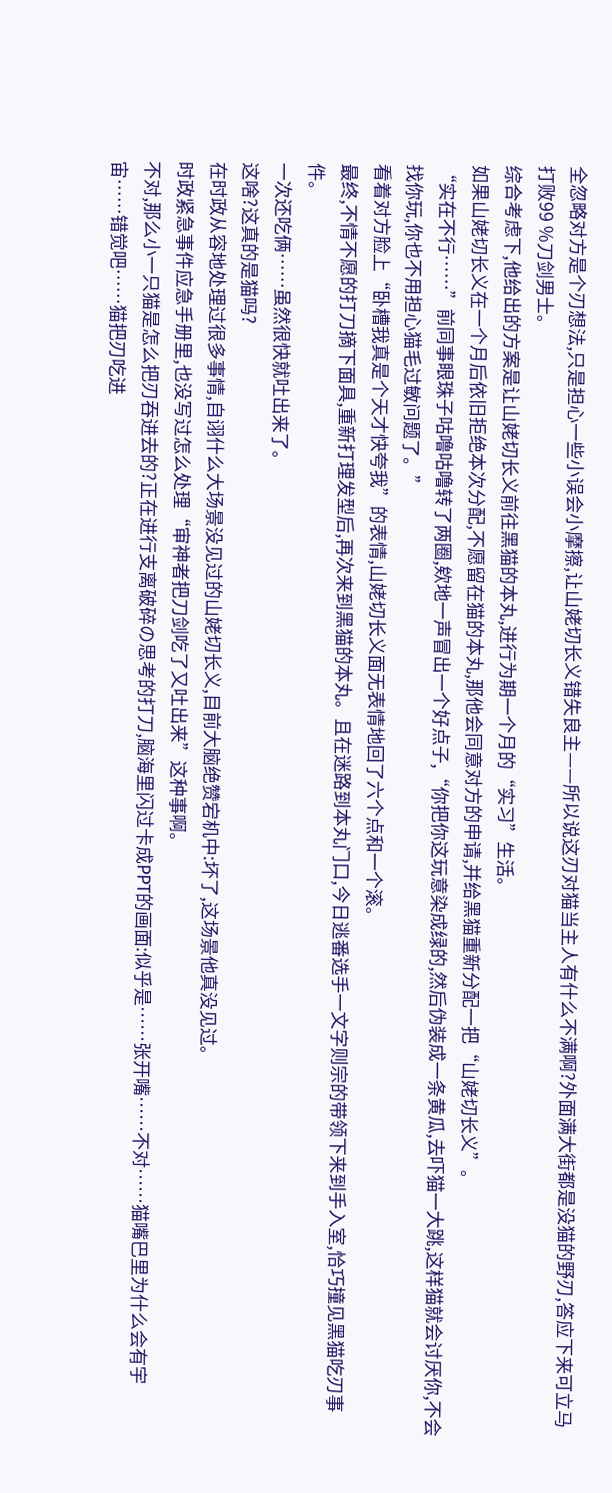全忽略对方是个刃想法,只是担心一些小误会小摩擦,让山姥切长义错失良主——所以说这刃对猫当主人有什么不满啊?外面满大街都是没猫的野刃,答应下来可立马打败99 %刀剑男士。
综合考虑下,他给出的方案是让山姥切长义前往黑猫的本丸,进行为期一个月的“实习”生活。
如果山姥切长义在一个月后依旧拒绝本次分配,不愿留在猫的本丸,那他会同意对方的申请,并给黑猫重新分配一把“山姥切长义”。
“实在不行……”前同事眼珠子咕噜咕噜转了两圈,欸地一声冒出一个好点子,“你把你这玩意染成绿的,然后伪装成一条黄瓜,去吓猫一大跳,这样猫就会讨厌你,不会找你玩,你也不用担心猫毛过敏问题了。”
看着对方脸上“卧槽我真是个天才快夸我”的表情,山姥切长义面无表情地回了六个点和一个滚。
最终,不情不愿的打刀摘下面具,重新打理发型后,再次来到黑猫的本丸。且在迷路到本丸门口,今日逃番选手一文字则宗的带领下来到手入室,恰巧撞见黑猫吃刃事件。
一次还吃俩……虽然很快就吐出来了。
这啥?这真的是猫吗?
在时政从容地处理过很多事情,自诩什么大场景没见过的山姥切长义,目前大脑绝赞宕机中:坏了,这场景他真没见过。
时政紧急事件应急手册里,也没写过怎么处理“审神者把刀剑吃了又吐出来”这种事啊。
不对,那么小一只猫是怎么把刃吞进去的?正在进行支离破碎の思考的打刀,脑海里闪过卡成PPT的画面:似乎是……张开嘴……不对……猫嘴巴里为什么会有宇宙……错觉吧……猫把刃吃进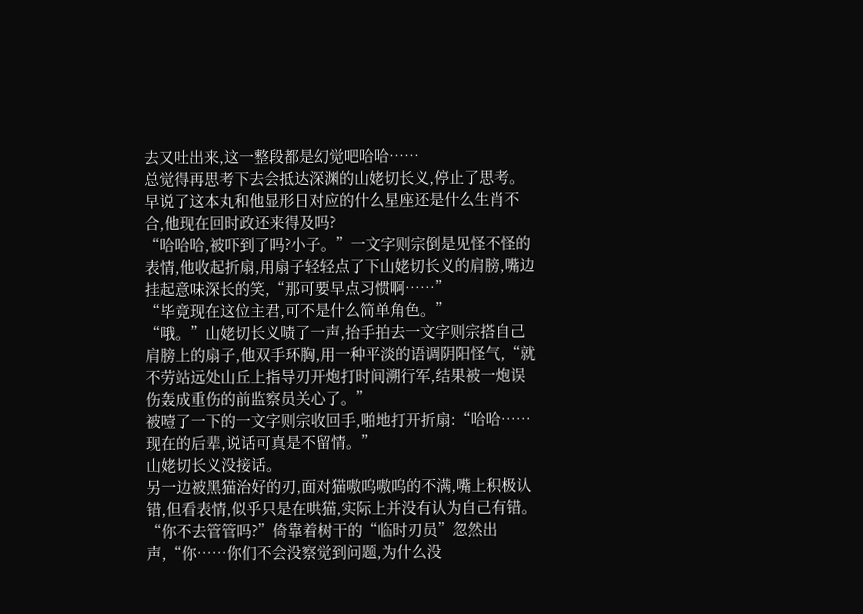去又吐出来,这一整段都是幻觉吧哈哈……
总觉得再思考下去会抵达深渊的山姥切长义,停止了思考。
早说了这本丸和他显形日对应的什么星座还是什么生肖不合,他现在回时政还来得及吗?
“哈哈哈,被吓到了吗?小子。”一文字则宗倒是见怪不怪的表情,他收起折扇,用扇子轻轻点了下山姥切长义的肩膀,嘴边挂起意味深长的笑,“那可要早点习惯啊……”
“毕竟现在这位主君,可不是什么简单角色。”
“哦。”山姥切长义啧了一声,抬手拍去一文字则宗搭自己肩膀上的扇子,他双手环胸,用一种平淡的语调阴阳怪气,“就不劳站远处山丘上指导刃开炮打时间溯行军,结果被一炮误伤轰成重伤的前监察员关心了。”
被噎了一下的一文字则宗收回手,啪地打开折扇:“哈哈……现在的后辈,说话可真是不留情。”
山姥切长义没接话。
另一边被黑猫治好的刃,面对猫嗷呜嗷呜的不满,嘴上积极认错,但看表情,似乎只是在哄猫,实际上并没有认为自己有错。
“你不去管管吗?”倚靠着树干的“临时刃员”忽然出声,“你……你们不会没察觉到问题,为什么没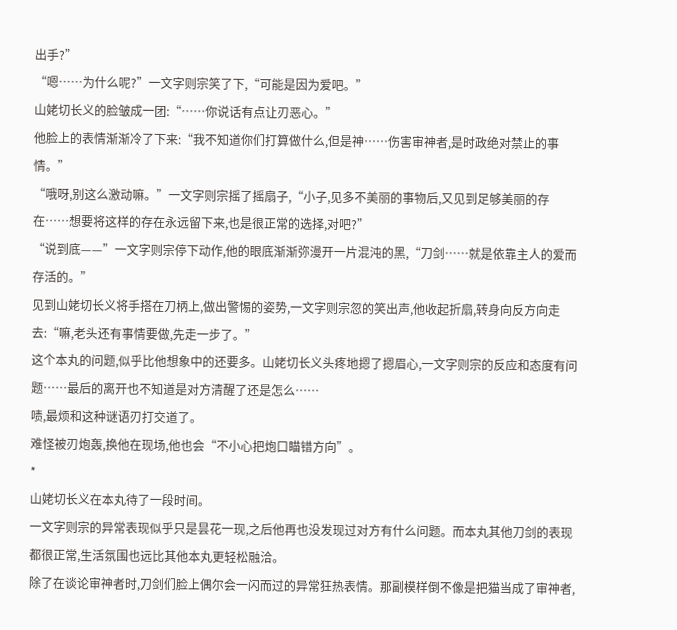出手?”
“嗯……为什么呢?”一文字则宗笑了下,“可能是因为爱吧。”
山姥切长义的脸皱成一团:“……你说话有点让刃恶心。”
他脸上的表情渐渐冷了下来:“我不知道你们打算做什么,但是神……伤害审神者,是时政绝对禁止的事情。”
“哦呀,别这么激动嘛。”一文字则宗摇了摇扇子,“小子,见多不美丽的事物后,又见到足够美丽的存在……想要将这样的存在永远留下来,也是很正常的选择,对吧?”
“说到底——”一文字则宗停下动作,他的眼底渐渐弥漫开一片混沌的黑,“刀剑……就是依靠主人的爱而存活的。”
见到山姥切长义将手搭在刀柄上,做出警惕的姿势,一文字则宗忽的笑出声,他收起折扇,转身向反方向走去:“嘛,老头还有事情要做,先走一步了。”
这个本丸的问题,似乎比他想象中的还要多。山姥切长义头疼地摁了摁眉心,一文字则宗的反应和态度有问题……最后的离开也不知道是对方清醒了还是怎么……
啧,最烦和这种谜语刃打交道了。
难怪被刃炮轰,换他在现场,他也会“不小心把炮口瞄错方向”。
*
山姥切长义在本丸待了一段时间。
一文字则宗的异常表现似乎只是昙花一现,之后他再也没发现过对方有什么问题。而本丸其他刀剑的表现都很正常,生活氛围也远比其他本丸更轻松融洽。
除了在谈论审神者时,刀剑们脸上偶尔会一闪而过的异常狂热表情。那副模样倒不像是把猫当成了审神者,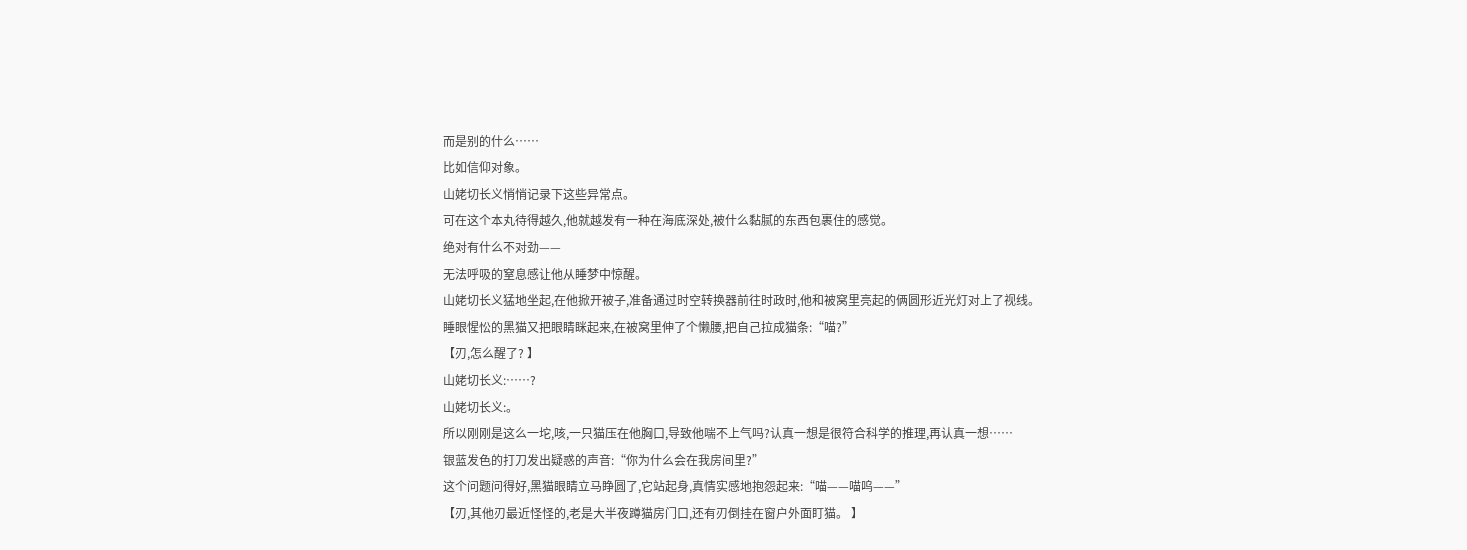而是别的什么……
比如信仰对象。
山姥切长义悄悄记录下这些异常点。
可在这个本丸待得越久,他就越发有一种在海底深处,被什么黏腻的东西包裹住的感觉。
绝对有什么不对劲——
无法呼吸的窒息感让他从睡梦中惊醒。
山姥切长义猛地坐起,在他掀开被子,准备通过时空转换器前往时政时,他和被窝里亮起的俩圆形近光灯对上了视线。
睡眼惺忪的黑猫又把眼睛眯起来,在被窝里伸了个懒腰,把自己拉成猫条:“喵?”
【刃,怎么醒了? 】
山姥切长义:……?
山姥切长义:。
所以刚刚是这么一坨,咳,一只猫压在他胸口,导致他喘不上气吗?认真一想是很符合科学的推理,再认真一想……
银蓝发色的打刀发出疑惑的声音:“你为什么会在我房间里?”
这个问题问得好,黑猫眼睛立马睁圆了,它站起身,真情实感地抱怨起来:“喵——喵呜——”
【刃,其他刃最近怪怪的,老是大半夜蹲猫房门口,还有刃倒挂在窗户外面盯猫。 】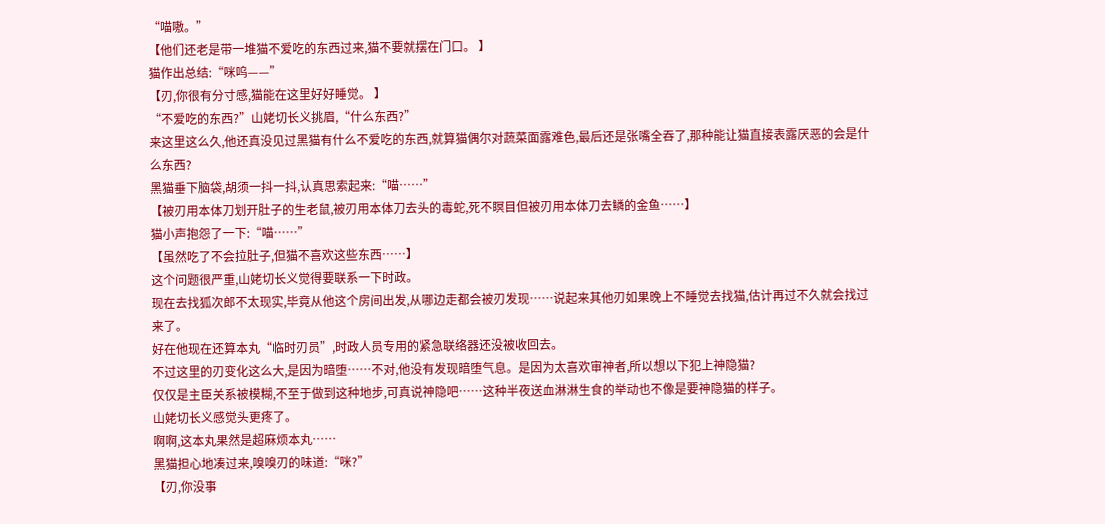“喵嗷。”
【他们还老是带一堆猫不爱吃的东西过来,猫不要就摆在门口。 】
猫作出总结:“咪呜——”
【刃,你很有分寸感,猫能在这里好好睡觉。 】
“不爱吃的东西?”山姥切长义挑眉,“什么东西?”
来这里这么久,他还真没见过黑猫有什么不爱吃的东西,就算猫偶尔对蔬菜面露难色,最后还是张嘴全吞了,那种能让猫直接表露厌恶的会是什么东西?
黑猫垂下脑袋,胡须一抖一抖,认真思索起来:“喵……”
【被刃用本体刀划开肚子的生老鼠,被刃用本体刀去头的毒蛇,死不瞑目但被刃用本体刀去鳞的金鱼……】
猫小声抱怨了一下:“喵……”
【虽然吃了不会拉肚子,但猫不喜欢这些东西……】
这个问题很严重,山姥切长义觉得要联系一下时政。
现在去找狐次郎不太现实,毕竟从他这个房间出发,从哪边走都会被刃发现……说起来其他刃如果晚上不睡觉去找猫,估计再过不久就会找过来了。
好在他现在还算本丸“临时刃员”,时政人员专用的紧急联络器还没被收回去。
不过这里的刃变化这么大,是因为暗堕……不对,他没有发现暗堕气息。是因为太喜欢审神者,所以想以下犯上神隐猫?
仅仅是主臣关系被模糊,不至于做到这种地步,可真说神隐吧……这种半夜送血淋淋生食的举动也不像是要神隐猫的样子。
山姥切长义感觉头更疼了。
啊啊,这本丸果然是超麻烦本丸……
黑猫担心地凑过来,嗅嗅刃的味道:“咪?”
【刃,你没事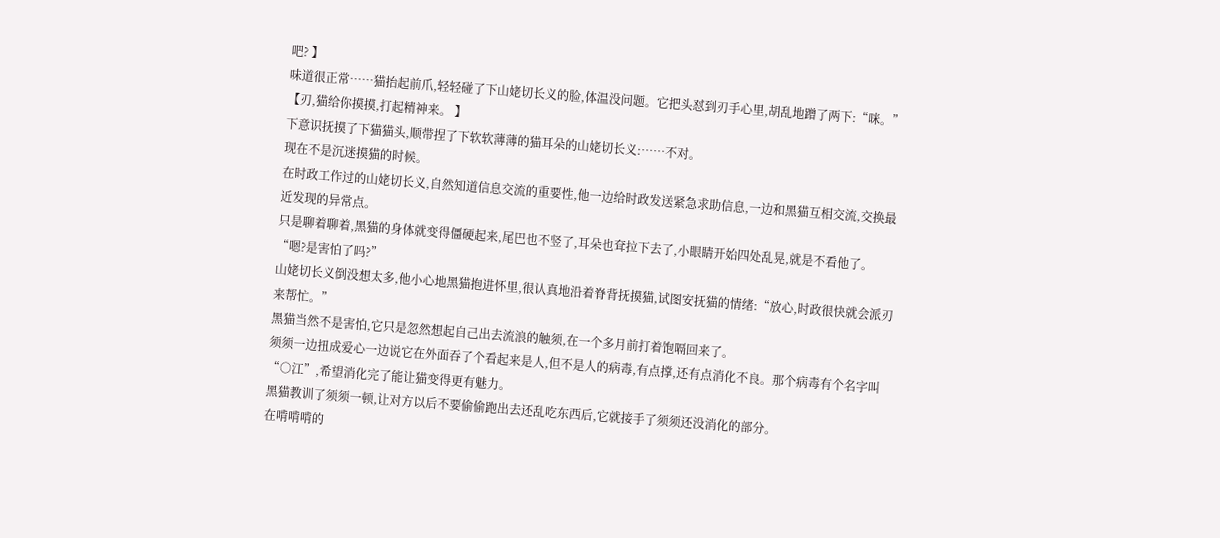吧? 】
味道很正常……猫抬起前爪,轻轻碰了下山姥切长义的脸,体温没问题。它把头怼到刃手心里,胡乱地蹭了两下:“咪。”
【刃,猫给你摸摸,打起精神来。 】
下意识抚摸了下猫猫头,顺带捏了下软软薄薄的猫耳朵的山姥切长义:……不对。
现在不是沉迷摸猫的时候。
在时政工作过的山姥切长义,自然知道信息交流的重要性,他一边给时政发送紧急求助信息,一边和黑猫互相交流,交换最近发现的异常点。
只是聊着聊着,黑猫的身体就变得僵硬起来,尾巴也不竖了,耳朵也耷拉下去了,小眼睛开始四处乱晃,就是不看他了。
“嗯?是害怕了吗?”
山姥切长义倒没想太多,他小心地黑猫抱进怀里,很认真地沿着脊背抚摸猫,试图安抚猫的情绪:“放心,时政很快就会派刃来帮忙。”
黑猫当然不是害怕,它只是忽然想起自己出去流浪的触须,在一个多月前打着饱嗝回来了。
须须一边扭成爱心一边说它在外面吞了个看起来是人,但不是人的病毒,有点撑,还有点消化不良。那个病毒有个名字叫“○江”,希望消化完了能让猫变得更有魅力。
黑猫教训了须须一顿,让对方以后不要偷偷跑出去还乱吃东西后,它就接手了须须还没消化的部分。
在啃啃啃的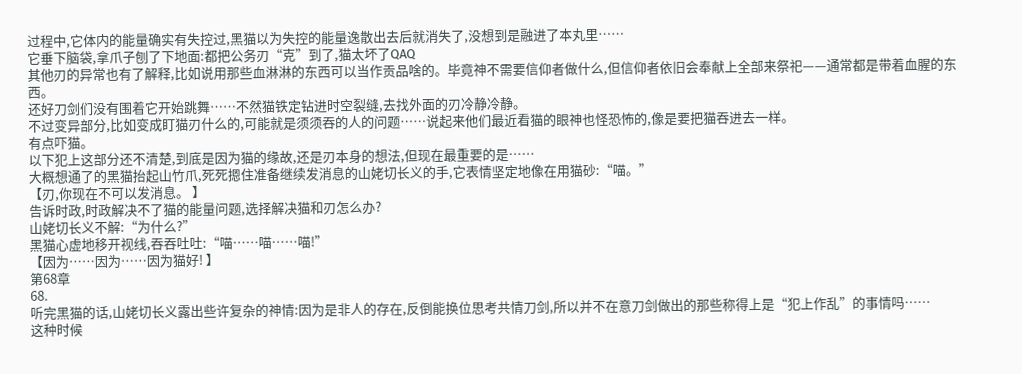过程中,它体内的能量确实有失控过,黑猫以为失控的能量逸散出去后就消失了,没想到是融进了本丸里……
它垂下脑袋,拿爪子刨了下地面:都把公务刃“克”到了,猫太坏了QAQ
其他刃的异常也有了解释,比如说用那些血淋淋的东西可以当作贡品啥的。毕竟神不需要信仰者做什么,但信仰者依旧会奉献上全部来祭祀——通常都是带着血腥的东西。
还好刀剑们没有围着它开始跳舞……不然猫铁定钻进时空裂缝,去找外面的刃冷静冷静。
不过变异部分,比如变成盯猫刃什么的,可能就是须须吞的人的问题……说起来他们最近看猫的眼神也怪恐怖的,像是要把猫吞进去一样。
有点吓猫。
以下犯上这部分还不清楚,到底是因为猫的缘故,还是刃本身的想法,但现在最重要的是……
大概想通了的黑猫抬起山竹爪,死死摁住准备继续发消息的山姥切长义的手,它表情坚定地像在用猫砂:“喵。”
【刃,你现在不可以发消息。 】
告诉时政,时政解决不了猫的能量问题,选择解决猫和刃怎么办?
山姥切长义不解:“为什么?”
黑猫心虚地移开视线,吞吞吐吐:“喵……喵……喵!”
【因为……因为……因为猫好! 】
第68章
68.
听完黑猫的话,山姥切长义露出些许复杂的神情:因为是非人的存在,反倒能换位思考共情刀剑,所以并不在意刀剑做出的那些称得上是“犯上作乱”的事情吗……
这种时候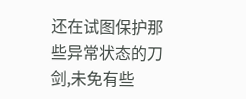还在试图保护那些异常状态的刀剑,未免有些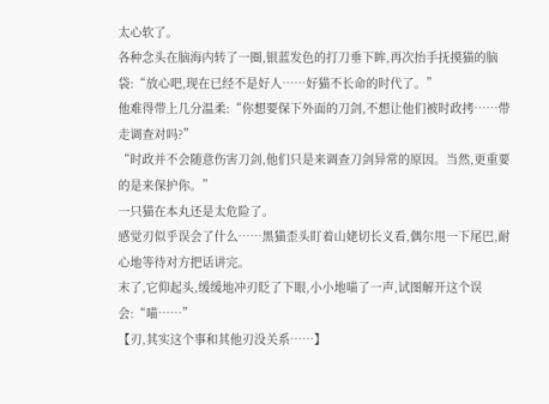太心软了。
各种念头在脑海内转了一圈,银蓝发色的打刀垂下眸,再次抬手抚摸猫的脑袋:“放心吧,现在已经不是好人……好猫不长命的时代了。”
他难得带上几分温柔:“你想要保下外面的刀剑,不想让他们被时政拷……带走调查对吗?”
“时政并不会随意伤害刀剑,他们只是来调查刀剑异常的原因。当然,更重要的是来保护你。”
一只猫在本丸还是太危险了。
感觉刃似乎误会了什么……黑猫歪头盯着山姥切长义看,偶尔甩一下尾巴,耐心地等待对方把话讲完。
末了,它仰起头,缓缓地冲刃眨了下眼,小小地喵了一声,试图解开这个误会:“喵……”
【刃,其实这个事和其他刃没关系……】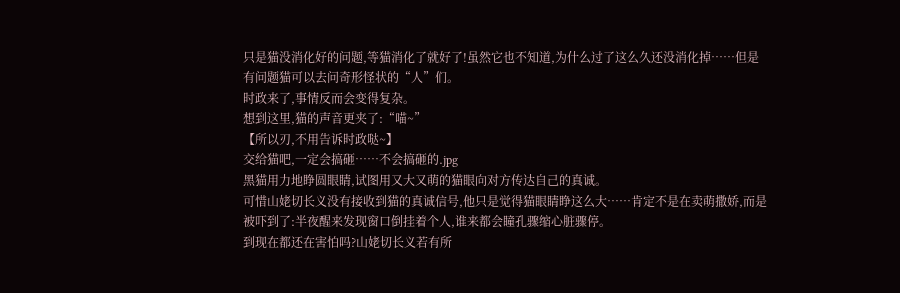只是猫没消化好的问题,等猫消化了就好了!虽然它也不知道,为什么过了这么久还没消化掉……但是有问题猫可以去问奇形怪状的“人”们。
时政来了,事情反而会变得复杂。
想到这里,猫的声音更夹了:“喵~”
【所以刃,不用告诉时政哒~】
交给猫吧,一定会搞砸……不会搞砸的.jpg
黑猫用力地睁圆眼睛,试图用又大又萌的猫眼向对方传达自己的真诚。
可惜山姥切长义没有接收到猫的真诚信号,他只是觉得猫眼睛睁这么大……肯定不是在卖萌撒娇,而是被吓到了:半夜醒来发现窗口倒挂着个人,谁来都会瞳孔骤缩心脏骤停。
到现在都还在害怕吗?山姥切长义若有所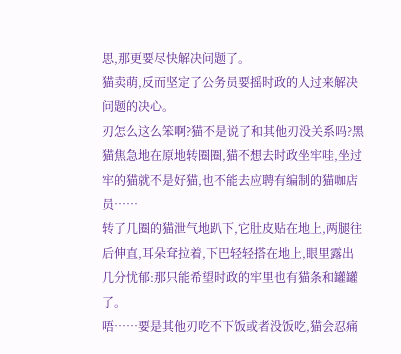思,那更要尽快解决问题了。
猫卖萌,反而坚定了公务员要摇时政的人过来解决问题的决心。
刃怎么这么笨啊?猫不是说了和其他刃没关系吗?黑猫焦急地在原地转圈圈,猫不想去时政坐牢哇,坐过牢的猫就不是好猫,也不能去应聘有编制的猫咖店员……
转了几圈的猫泄气地趴下,它肚皮贴在地上,两腿往后伸直,耳朵耷拉着,下巴轻轻搭在地上,眼里露出几分忧郁:那只能希望时政的牢里也有猫条和罐罐了。
唔……要是其他刃吃不下饭或者没饭吃,猫会忍痛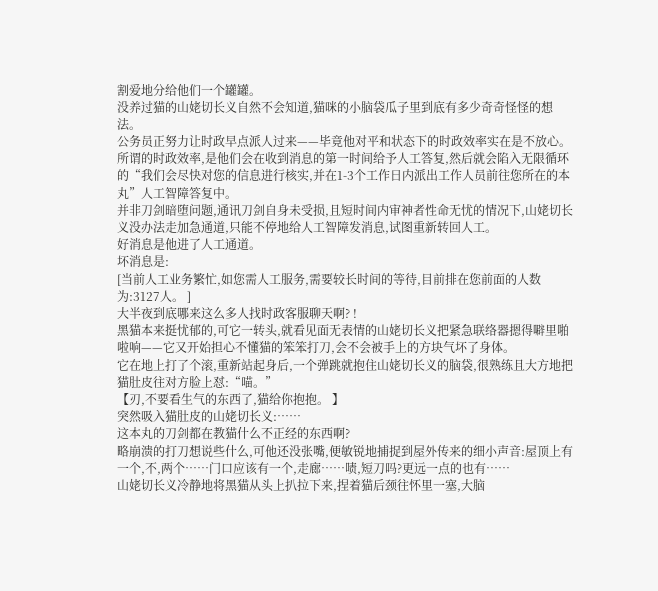割爱地分给他们一个罐罐。
没养过猫的山姥切长义自然不会知道,猫咪的小脑袋瓜子里到底有多少奇奇怪怪的想法。
公务员正努力让时政早点派人过来——毕竟他对平和状态下的时政效率实在是不放心。
所谓的时政效率,是他们会在收到消息的第一时间给予人工答复,然后就会陷入无限循环的“我们会尽快对您的信息进行核实,并在1-3个工作日内派出工作人员前往您所在的本丸”人工智障答复中。
并非刀剑暗堕问题,通讯刀剑自身未受损,且短时间内审神者性命无忧的情况下,山姥切长义没办法走加急通道,只能不停地给人工智障发消息,试图重新转回人工。
好消息是他进了人工通道。
坏消息是:
[当前人工业务繁忙,如您需人工服务,需要较长时间的等待,目前排在您前面的人数为:3127人。 ]
大半夜到底哪来这么多人找时政客服聊天啊? !
黑猫本来挺忧郁的,可它一转头,就看见面无表情的山姥切长义把紧急联络器摁得噼里啪啦响——它又开始担心不懂猫的笨笨打刀,会不会被手上的方块气坏了身体。
它在地上打了个滚,重新站起身后,一个弹跳就抱住山姥切长义的脑袋,很熟练且大方地把猫肚皮往对方脸上怼:“喵。”
【刃,不要看生气的东西了,猫给你抱抱。 】
突然吸入猫肚皮的山姥切长义:……
这本丸的刀剑都在教猫什么不正经的东西啊?
略崩溃的打刀想说些什么,可他还没张嘴,便敏锐地捕捉到屋外传来的细小声音:屋顶上有一个,不,两个……门口应该有一个,走廊……啧,短刀吗?更远一点的也有……
山姥切长义冷静地将黑猫从头上扒拉下来,捏着猫后颈往怀里一塞,大脑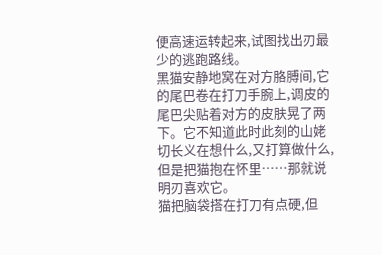便高速运转起来,试图找出刃最少的逃跑路线。
黑猫安静地窝在对方胳膊间,它的尾巴卷在打刀手腕上,调皮的尾巴尖贴着对方的皮肤晃了两下。它不知道此时此刻的山姥切长义在想什么,又打算做什么,但是把猫抱在怀里……那就说明刃喜欢它。
猫把脑袋搭在打刀有点硬,但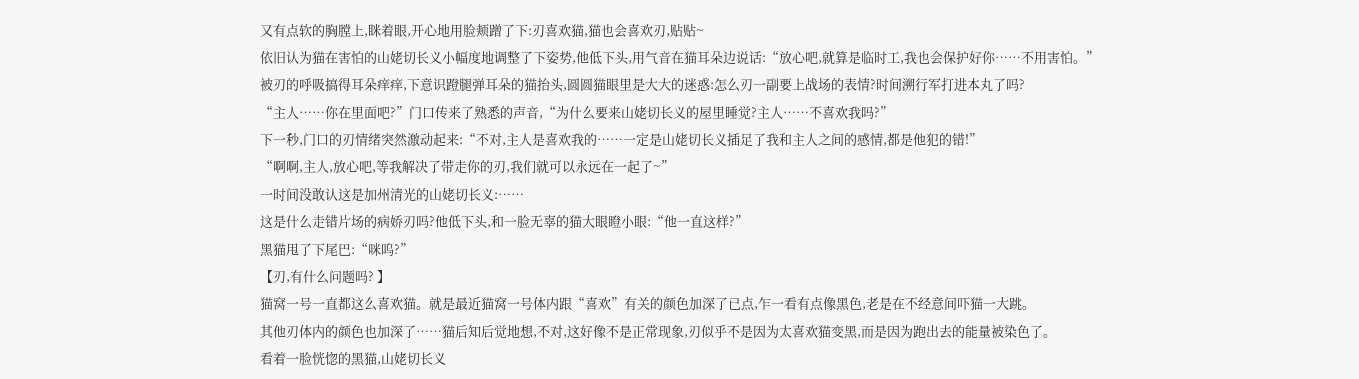又有点软的胸膛上,眯着眼,开心地用脸颊蹭了下:刃喜欢猫,猫也会喜欢刃,贴贴~
依旧认为猫在害怕的山姥切长义小幅度地调整了下姿势,他低下头,用气音在猫耳朵边说话:“放心吧,就算是临时工,我也会保护好你……不用害怕。”
被刃的呼吸搞得耳朵痒痒,下意识蹬腿弹耳朵的猫抬头,圆圆猫眼里是大大的迷惑:怎么刃一副要上战场的表情?时间溯行军打进本丸了吗?
“主人……你在里面吧?”门口传来了熟悉的声音,“为什么要来山姥切长义的屋里睡觉?主人……不喜欢我吗?”
下一秒,门口的刃情绪突然激动起来:“不对,主人是喜欢我的……一定是山姥切长义插足了我和主人之间的感情,都是他犯的错!”
“啊啊,主人,放心吧,等我解决了带走你的刃,我们就可以永远在一起了~”
一时间没敢认这是加州清光的山姥切长义:……
这是什么走错片场的病娇刃吗?他低下头,和一脸无辜的猫大眼瞪小眼:“他一直这样?”
黑猫甩了下尾巴:“咪呜?”
【刃,有什么问题吗? 】
猫窝一号一直都这么喜欢猫。就是最近猫窝一号体内跟“喜欢”有关的颜色加深了已点,乍一看有点像黑色,老是在不经意间吓猫一大跳。
其他刃体内的颜色也加深了……猫后知后觉地想,不对,这好像不是正常现象,刃似乎不是因为太喜欢猫变黑,而是因为跑出去的能量被染色了。
看着一脸恍惚的黑猫,山姥切长义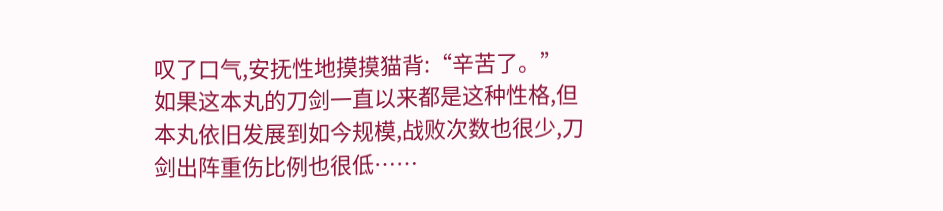叹了口气,安抚性地摸摸猫背:“辛苦了。”
如果这本丸的刀剑一直以来都是这种性格,但本丸依旧发展到如今规模,战败次数也很少,刀剑出阵重伤比例也很低……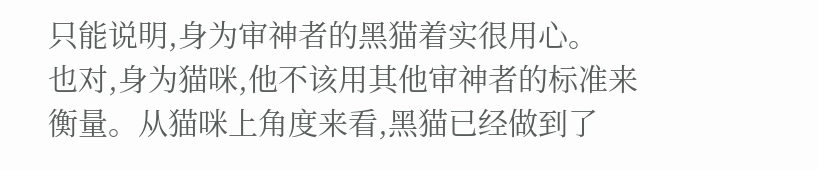只能说明,身为审神者的黑猫着实很用心。
也对,身为猫咪,他不该用其他审神者的标准来衡量。从猫咪上角度来看,黑猫已经做到了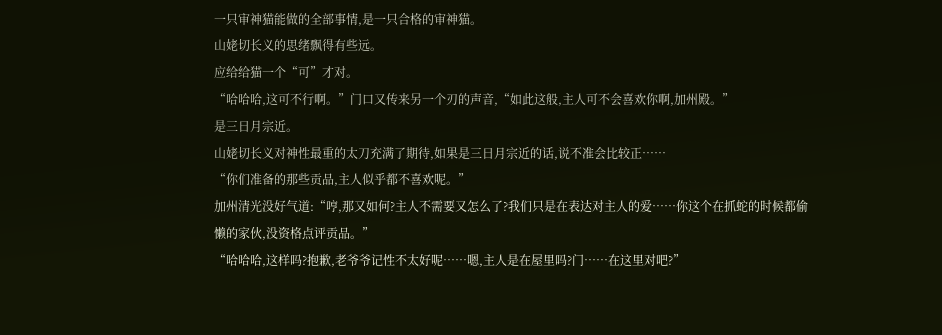一只审神猫能做的全部事情,是一只合格的审神猫。
山姥切长义的思绪飘得有些远。
应给给猫一个“可”才对。
“哈哈哈,这可不行啊。”门口又传来另一个刃的声音,“如此这般,主人可不会喜欢你啊,加州殿。”
是三日月宗近。
山姥切长义对神性最重的太刀充满了期待,如果是三日月宗近的话,说不准会比较正……
“你们准备的那些贡品,主人似乎都不喜欢呢。”
加州清光没好气道:“哼,那又如何?主人不需要又怎么了?我们只是在表达对主人的爱……你这个在抓蛇的时候都偷懒的家伙,没资格点评贡品。”
“哈哈哈,这样吗?抱歉,老爷爷记性不太好呢……嗯,主人是在屋里吗?门……在这里对吧?”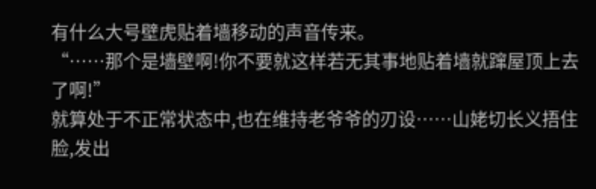有什么大号壁虎贴着墙移动的声音传来。
“……那个是墙壁啊!你不要就这样若无其事地贴着墙就蹿屋顶上去了啊!”
就算处于不正常状态中,也在维持老爷爷的刃设……山姥切长义捂住脸,发出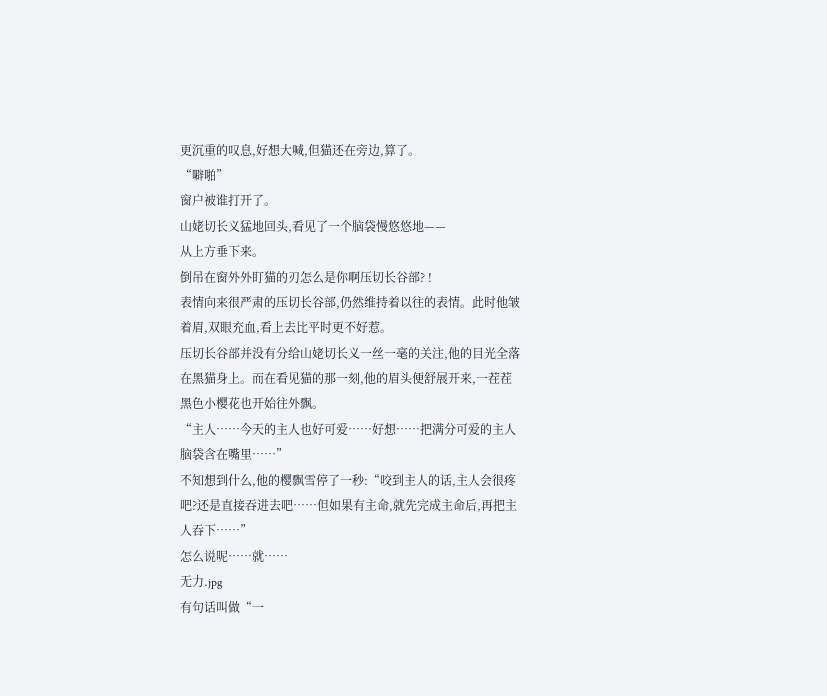更沉重的叹息,好想大喊,但猫还在旁边,算了。
“噼啪”
窗户被谁打开了。
山姥切长义猛地回头,看见了一个脑袋慢悠悠地——
从上方垂下来。
倒吊在窗外外盯猫的刃怎么是你啊压切长谷部? !
表情向来很严肃的压切长谷部,仍然维持着以往的表情。此时他皱着眉,双眼充血,看上去比平时更不好惹。
压切长谷部并没有分给山姥切长义一丝一毫的关注,他的目光全落在黑猫身上。而在看见猫的那一刻,他的眉头便舒展开来,一茬茬黑色小樱花也开始往外飘。
“主人……今天的主人也好可爱……好想……把满分可爱的主人脑袋含在嘴里……”
不知想到什么,他的樱飘雪停了一秒:“咬到主人的话,主人会很疼吧?还是直接吞进去吧……但如果有主命,就先完成主命后,再把主人吞下……”
怎么说呢……就……
无力.jpg
有句话叫做“一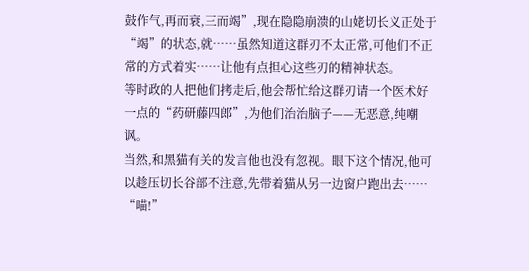鼓作气,再而衰,三而竭”,现在隐隐崩溃的山姥切长义正处于“竭”的状态,就……虽然知道这群刃不太正常,可他们不正常的方式着实……让他有点担心这些刃的精神状态。
等时政的人把他们拷走后,他会帮忙给这群刃请一个医术好一点的“药研藤四郎”,为他们治治脑子——无恶意,纯嘲讽。
当然,和黑猫有关的发言他也没有忽视。眼下这个情况,他可以趁压切长谷部不注意,先带着猫从另一边窗户跑出去……
“喵!”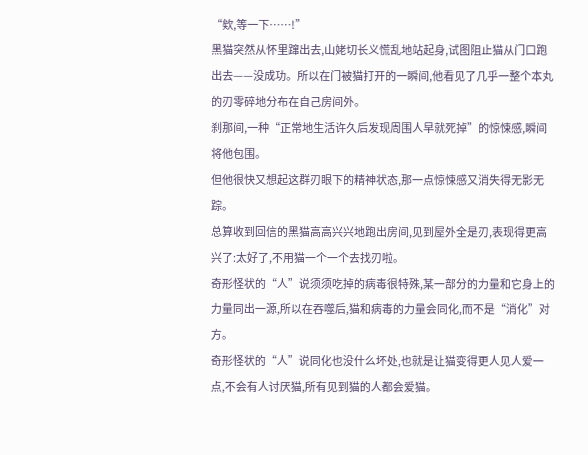“欸,等一下……!”
黑猫突然从怀里蹿出去,山姥切长义慌乱地站起身,试图阻止猫从门口跑出去——没成功。所以在门被猫打开的一瞬间,他看见了几乎一整个本丸的刃零碎地分布在自己房间外。
刹那间,一种“正常地生活许久后发现周围人早就死掉”的惊悚感,瞬间将他包围。
但他很快又想起这群刃眼下的精神状态,那一点惊悚感又消失得无影无踪。
总算收到回信的黑猫高高兴兴地跑出房间,见到屋外全是刃,表现得更高兴了:太好了,不用猫一个一个去找刃啦。
奇形怪状的“人”说须须吃掉的病毒很特殊,某一部分的力量和它身上的力量同出一源,所以在吞噬后,猫和病毒的力量会同化,而不是“消化”对方。
奇形怪状的“人”说同化也没什么坏处,也就是让猫变得更人见人爱一点,不会有人讨厌猫,所有见到猫的人都会爱猫。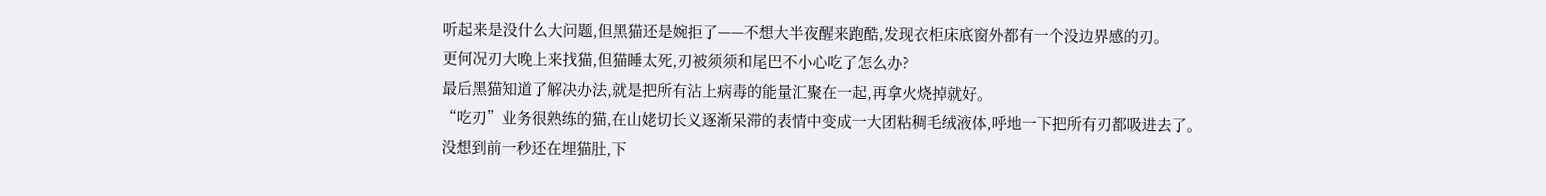听起来是没什么大问题,但黑猫还是婉拒了——不想大半夜醒来跑酷,发现衣柜床底窗外都有一个没边界感的刃。
更何况刃大晚上来找猫,但猫睡太死,刃被须须和尾巴不小心吃了怎么办?
最后黑猫知道了解决办法,就是把所有沾上病毒的能量汇聚在一起,再拿火烧掉就好。
“吃刃”业务很熟练的猫,在山姥切长义逐渐呆滞的表情中变成一大团粘稠毛绒液体,呼地一下把所有刃都吸进去了。
没想到前一秒还在埋猫肚,下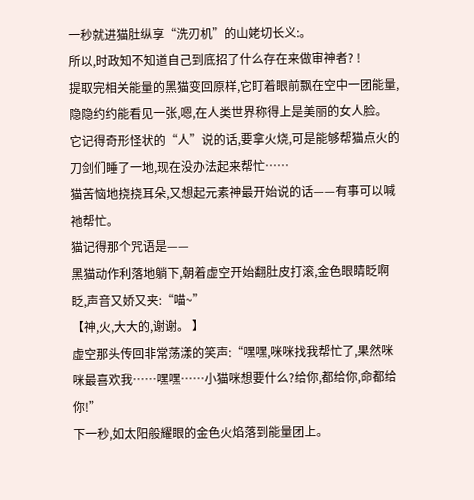一秒就进猫肚纵享“洗刃机”的山姥切长义:。
所以,时政知不知道自己到底招了什么存在来做审神者? !
提取完相关能量的黑猫变回原样,它盯着眼前飘在空中一团能量,隐隐约约能看见一张,嗯,在人类世界称得上是美丽的女人脸。
它记得奇形怪状的“人”说的话,要拿火烧,可是能够帮猫点火的刀剑们睡了一地,现在没办法起来帮忙……
猫苦恼地挠挠耳朵,又想起元素神最开始说的话——有事可以喊祂帮忙。
猫记得那个咒语是——
黑猫动作利落地躺下,朝着虚空开始翻肚皮打滚,金色眼睛眨啊眨,声音又娇又夹:“喵~”
【神,火,大大的,谢谢。 】
虚空那头传回非常荡漾的笑声:“嘿嘿,咪咪找我帮忙了,果然咪咪最喜欢我……嘿嘿……小猫咪想要什么?给你,都给你,命都给你!”
下一秒,如太阳般耀眼的金色火焰落到能量团上。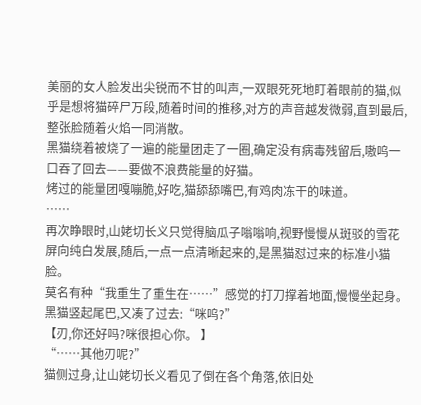美丽的女人脸发出尖锐而不甘的叫声,一双眼死死地盯着眼前的猫,似乎是想将猫碎尸万段,随着时间的推移,对方的声音越发微弱,直到最后,整张脸随着火焰一同消散。
黑猫绕着被烧了一遍的能量团走了一圈,确定没有病毒残留后,嗷呜一口吞了回去——要做不浪费能量的好猫。
烤过的能量团嘎嘣脆,好吃,猫舔舔嘴巴,有鸡肉冻干的味道。
……
再次睁眼时,山姥切长义只觉得脑瓜子嗡嗡响,视野慢慢从斑驳的雪花屏向纯白发展,随后,一点一点清晰起来的,是黑猫怼过来的标准小猫脸。
莫名有种“我重生了重生在……”感觉的打刀撑着地面,慢慢坐起身。
黑猫竖起尾巴,又凑了过去:“咪呜?”
【刃,你还好吗?咪很担心你。 】
“……其他刃呢?”
猫侧过身,让山姥切长义看见了倒在各个角落,依旧处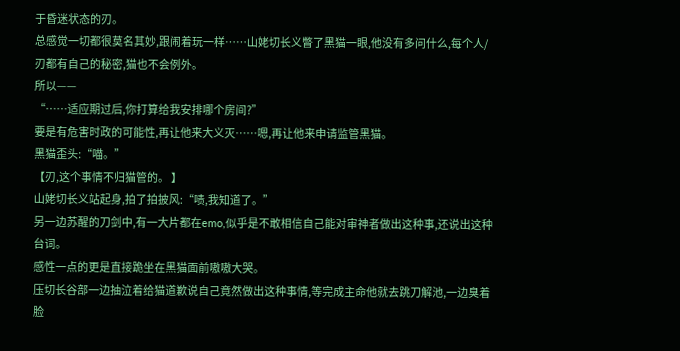于昏迷状态的刃。
总感觉一切都很莫名其妙,跟闹着玩一样……山姥切长义瞥了黑猫一眼,他没有多问什么,每个人/刃都有自己的秘密,猫也不会例外。
所以——
“……适应期过后,你打算给我安排哪个房间?”
要是有危害时政的可能性,再让他来大义灭……嗯,再让他来申请监管黑猫。
黑猫歪头:“喵。”
【刃,这个事情不归猫管的。 】
山姥切长义站起身,拍了拍披风:“啧,我知道了。”
另一边苏醒的刀剑中,有一大片都在emo,似乎是不敢相信自己能对审神者做出这种事,还说出这种台词。
感性一点的更是直接跪坐在黑猫面前嗷嗷大哭。
压切长谷部一边抽泣着给猫道歉说自己竟然做出这种事情,等完成主命他就去跳刀解池,一边臭着脸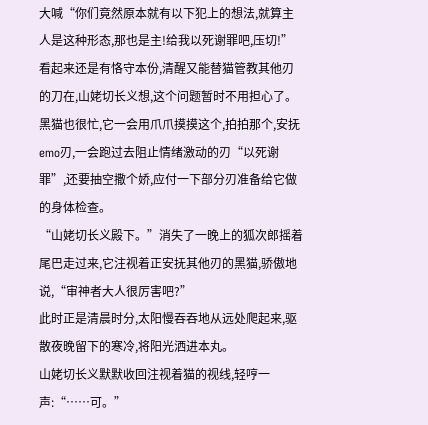大喊“你们竟然原本就有以下犯上的想法,就算主人是这种形态,那也是主!给我以死谢罪吧,压切!”
看起来还是有恪守本份,清醒又能替猫管教其他刃的刀在,山姥切长义想,这个问题暂时不用担心了。
黑猫也很忙,它一会用爪爪摸摸这个,拍拍那个,安抚emo刃,一会跑过去阻止情绪激动的刃“以死谢罪”,还要抽空撒个娇,应付一下部分刃准备给它做的身体检查。
“山姥切长义殿下。”消失了一晚上的狐次郎摇着尾巴走过来,它注视着正安抚其他刃的黑猫,骄傲地说,“审神者大人很厉害吧?”
此时正是清晨时分,太阳慢吞吞地从远处爬起来,驱散夜晚留下的寒冷,将阳光洒进本丸。
山姥切长义默默收回注视着猫的视线,轻哼一声:“……可。”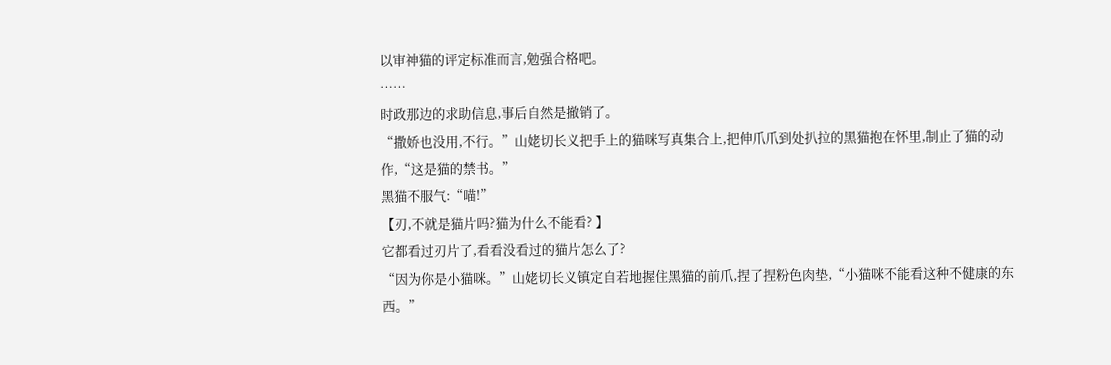以审神猫的评定标准而言,勉强合格吧。
……
时政那边的求助信息,事后自然是撤销了。
“撒娇也没用,不行。”山姥切长义把手上的猫咪写真集合上,把伸爪爪到处扒拉的黑猫抱在怀里,制止了猫的动作,“这是猫的禁书。”
黑猫不服气:“喵!”
【刃,不就是猫片吗?猫为什么不能看? 】
它都看过刃片了,看看没看过的猫片怎么了?
“因为你是小猫咪。”山姥切长义镇定自若地握住黑猫的前爪,捏了捏粉色肉垫,“小猫咪不能看这种不健康的东西。”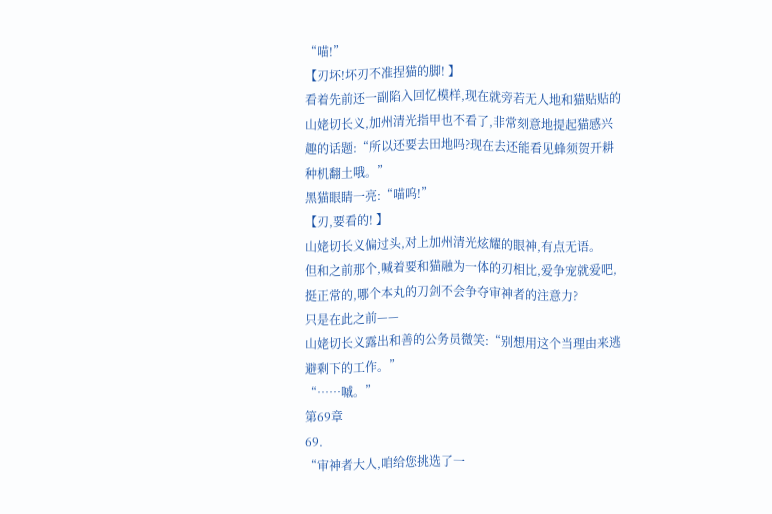“喵!”
【刃坏!坏刃不准捏猫的脚! 】
看着先前还一副陷入回忆模样,现在就旁若无人地和猫贴贴的山姥切长义,加州清光指甲也不看了,非常刻意地提起猫感兴趣的话题:“所以还要去田地吗?现在去还能看见蜂须贺开耕种机翻土哦。”
黑猫眼睛一亮:“喵呜!”
【刃,要看的! 】
山姥切长义偏过头,对上加州清光炫耀的眼神,有点无语。
但和之前那个,喊着要和猫融为一体的刃相比,爱争宠就爱吧,挺正常的,哪个本丸的刀剑不会争夺审神者的注意力?
只是在此之前——
山姥切长义露出和善的公务员微笑:“别想用这个当理由来逃避剩下的工作。”
“……嘁。”
第69章
69.
“审神者大人,咱给您挑选了一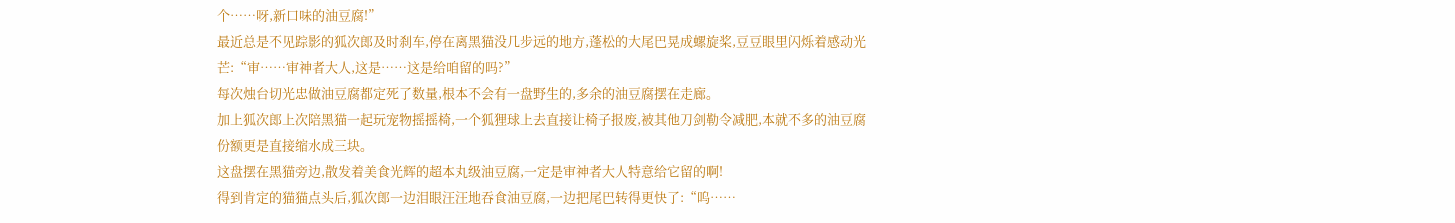个……呀,新口味的油豆腐!”
最近总是不见踪影的狐次郎及时刹车,停在离黑猫没几步远的地方,蓬松的大尾巴晃成螺旋桨,豆豆眼里闪烁着感动光芒:“审……审神者大人,这是……这是给咱留的吗?”
每次烛台切光忠做油豆腐都定死了数量,根本不会有一盘野生的,多余的油豆腐摆在走廊。
加上狐次郎上次陪黑猫一起玩宠物摇摇椅,一个狐狸球上去直接让椅子报废,被其他刀剑勒令减肥,本就不多的油豆腐份额更是直接缩水成三块。
这盘摆在黑猫旁边,散发着美食光辉的超本丸级油豆腐,一定是审神者大人特意给它留的啊!
得到肯定的猫猫点头后,狐次郎一边泪眼汪汪地吞食油豆腐,一边把尾巴转得更快了:“呜……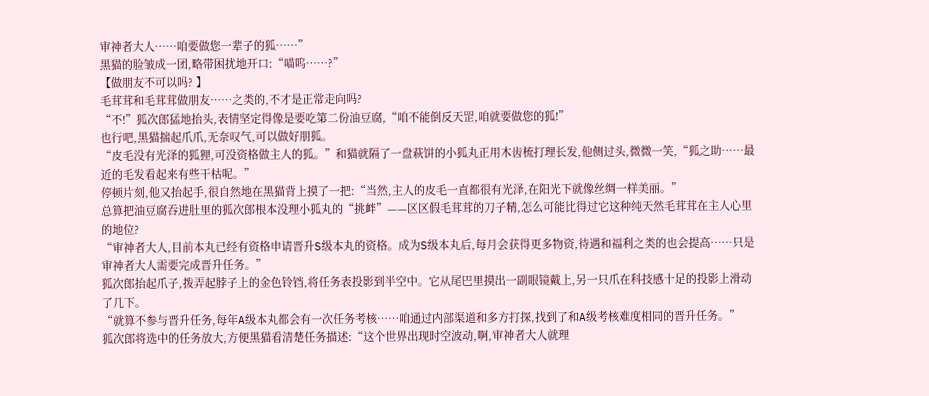审神者大人……咱要做您一辈子的狐……”
黑猫的脸皱成一团,略带困扰地开口:“喵呜……?”
【做朋友不可以吗? 】
毛茸茸和毛茸茸做朋友……之类的,不才是正常走向吗?
“不!”狐次郎猛地抬头,表情坚定得像是要吃第二份油豆腐,“咱不能倒反天罡,咱就要做您的狐!”
也行吧,黑猫揣起爪爪,无奈叹气,可以做好朋狐。
“皮毛没有光泽的狐狸,可没资格做主人的狐。”和猫就隔了一盘萩饼的小狐丸正用木齿梳打理长发,他侧过头,微微一笑,“狐之助……最近的毛发看起来有些干枯呢。”
停顿片刻,他又抬起手,很自然地在黑猫背上摸了一把:“当然,主人的皮毛一直都很有光泽,在阳光下就像丝绸一样美丽。”
总算把油豆腐吞进肚里的狐次郎根本没理小狐丸的“挑衅”——区区假毛茸茸的刀子精,怎么可能比得过它这种纯天然毛茸茸在主人心里的地位?
“审神者大人,目前本丸已经有资格申请晋升S级本丸的资格。成为S级本丸后,每月会获得更多物资,待遇和福利之类的也会提高……只是审神者大人需要完成晋升任务。”
狐次郎抬起爪子,拨弄起脖子上的金色铃铛,将任务表投影到半空中。它从尾巴里摸出一副眼镜戴上,另一只爪在科技感十足的投影上滑动了几下。
“就算不参与晋升任务,每年A级本丸都会有一次任务考核……咱通过内部渠道和多方打探,找到了和A级考核难度相同的晋升任务。”
狐次郎将选中的任务放大,方便黑猫看清楚任务描述:“这个世界出现时空波动,啊,审神者大人就理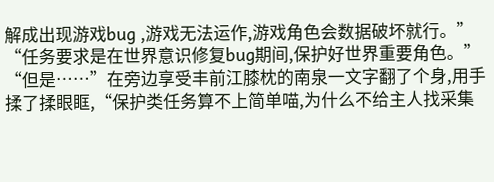解成出现游戏bug ,游戏无法运作,游戏角色会数据破坏就行。”
“任务要求是在世界意识修复bug期间,保护好世界重要角色。”
“但是……”在旁边享受丰前江膝枕的南泉一文字翻了个身,用手揉了揉眼眶,“保护类任务算不上简单喵,为什么不给主人找采集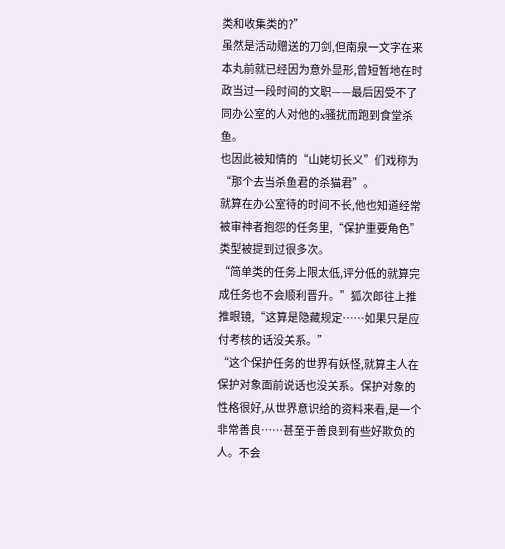类和收集类的?”
虽然是活动赠送的刀剑,但南泉一文字在来本丸前就已经因为意外显形,曾短暂地在时政当过一段时间的文职——最后因受不了同办公室的人对他的x骚扰而跑到食堂杀鱼。
也因此被知情的“山姥切长义”们戏称为“那个去当杀鱼君的杀猫君”。
就算在办公室待的时间不长,他也知道经常被审神者抱怨的任务里,“保护重要角色”类型被提到过很多次。
“简单类的任务上限太低,评分低的就算完成任务也不会顺利晋升。”狐次郎往上推推眼镜,“这算是隐藏规定……如果只是应付考核的话没关系。”
“这个保护任务的世界有妖怪,就算主人在保护对象面前说话也没关系。保护对象的性格很好,从世界意识给的资料来看,是一个非常善良……甚至于善良到有些好欺负的人。不会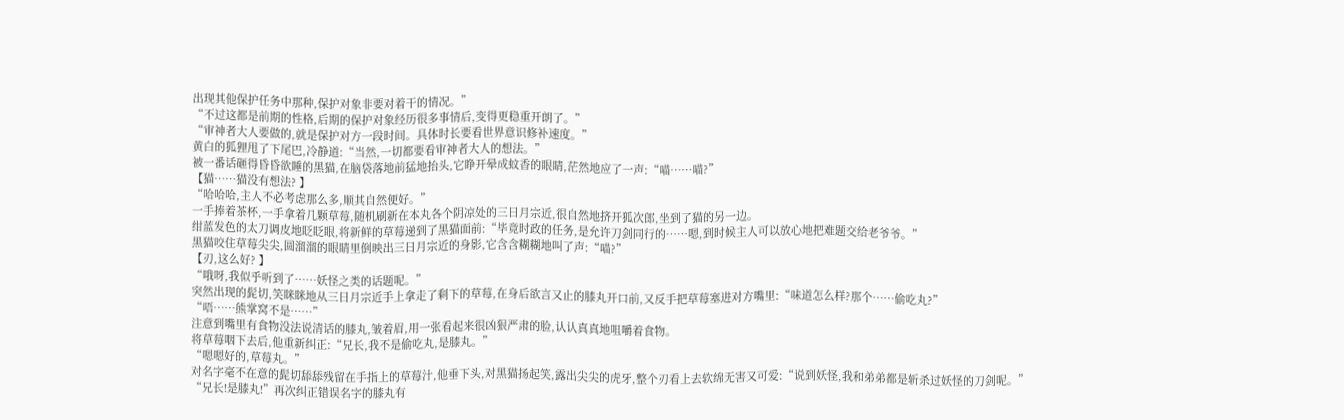出现其他保护任务中那种,保护对象非要对着干的情况。”
“不过这都是前期的性格,后期的保护对象经历很多事情后,变得更稳重开朗了。”
“审神者大人要做的,就是保护对方一段时间。具体时长要看世界意识修补速度。”
黄白的狐狸甩了下尾巴,冷静道:“当然,一切都要看审神者大人的想法。”
被一番话砸得昏昏欲睡的黑猫,在脑袋落地前猛地抬头,它睁开晕成蚊香的眼睛,茫然地应了一声:“喵……喵?”
【猫……猫没有想法? 】
“哈哈哈,主人不必考虑那么多,顺其自然便好。”
一手捧着茶杯,一手拿着几颗草莓,随机刷新在本丸各个阴凉处的三日月宗近,很自然地挤开狐次郎,坐到了猫的另一边。
绀蓝发色的太刀调皮地眨眨眼,将新鲜的草莓递到了黑猫面前:“毕竟时政的任务,是允许刀剑同行的……嗯,到时候主人可以放心地把难题交给老爷爷。”
黑猫咬住草莓尖尖,圆溜溜的眼睛里倒映出三日月宗近的身影,它含含糊糊地叫了声:“喵?”
【刃,这么好? 】
“哦呀,我似乎听到了……妖怪之类的话题呢。”
突然出现的髭切,笑眯眯地从三日月宗近手上拿走了剩下的草莓,在身后欲言又止的膝丸开口前,又反手把草莓塞进对方嘴里:“味道怎么样?那个……偷吃丸?”
“唔……熊掌窝不是……”
注意到嘴里有食物没法说清话的膝丸,皱着眉,用一张看起来很凶狠严肃的脸,认认真真地咀嚼着食物。
将草莓咽下去后,他重新纠正:“兄长,我不是偷吃丸,是膝丸。”
“嗯嗯好的,草莓丸。”
对名字毫不在意的髭切舔舔残留在手指上的草莓汁,他垂下头,对黑猫扬起笑,露出尖尖的虎牙,整个刃看上去软绵无害又可爱:“说到妖怪,我和弟弟都是斩杀过妖怪的刀剑呢。”
“兄长!是膝丸!”再次纠正错误名字的膝丸有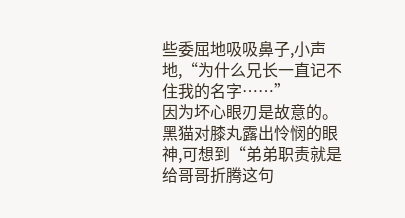些委屈地吸吸鼻子,小声地,“为什么兄长一直记不住我的名字……”
因为坏心眼刃是故意的。黑猫对膝丸露出怜悯的眼神,可想到“弟弟职责就是给哥哥折腾这句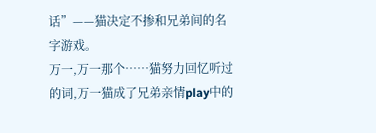话”——猫决定不掺和兄弟间的名字游戏。
万一,万一那个……猫努力回忆听过的词,万一猫成了兄弟亲情play中的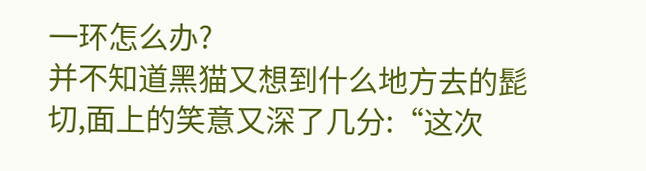一环怎么办?
并不知道黑猫又想到什么地方去的髭切,面上的笑意又深了几分:“这次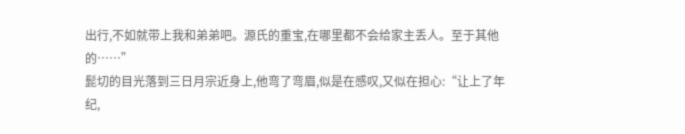出行,不如就带上我和弟弟吧。源氏的重宝,在哪里都不会给家主丢人。至于其他的……”
髭切的目光落到三日月宗近身上,他弯了弯眉,似是在感叹,又似在担心:“让上了年纪,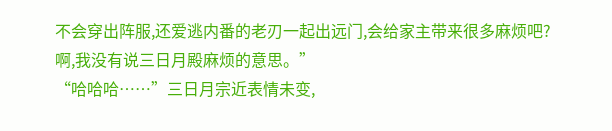不会穿出阵服,还爱逃内番的老刃一起出远门,会给家主带来很多麻烦吧?啊,我没有说三日月殿麻烦的意思。”
“哈哈哈……”三日月宗近表情未变,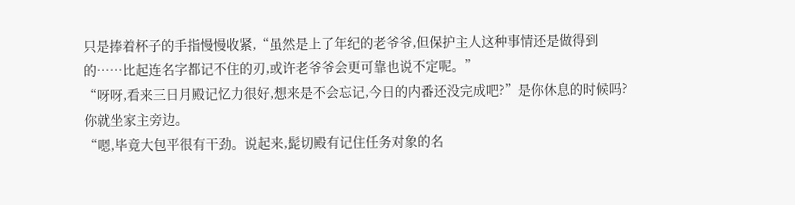只是捧着杯子的手指慢慢收紧,“虽然是上了年纪的老爷爷,但保护主人这种事情还是做得到的……比起连名字都记不住的刃,或许老爷爷会更可靠也说不定呢。”
“呀呀,看来三日月殿记忆力很好,想来是不会忘记,今日的内番还没完成吧?”是你休息的时候吗?你就坐家主旁边。
“嗯,毕竟大包平很有干劲。说起来,髭切殿有记住任务对象的名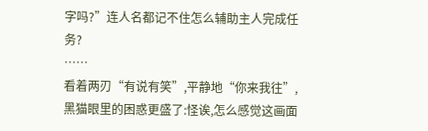字吗?”连人名都记不住怎么辅助主人完成任务?
……
看着两刃“有说有笑”,平静地“你来我往”,黑猫眼里的困惑更盛了:怪诶,怎么感觉这画面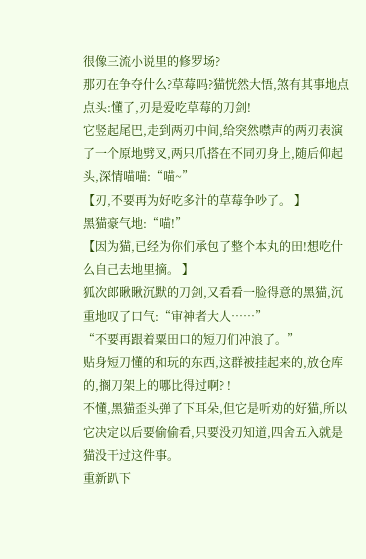很像三流小说里的修罗场?
那刃在争夺什么?草莓吗?猫恍然大悟,煞有其事地点点头:懂了,刃是爱吃草莓的刀剑!
它竖起尾巴,走到两刃中间,给突然噤声的两刃表演了一个原地劈叉,两只爪搭在不同刃身上,随后仰起头,深情喵喵:“喵~”
【刃,不要再为好吃多汁的草莓争吵了。 】
黑猫豪气地:“喵!”
【因为猫,已经为你们承包了整个本丸的田!想吃什么自己去地里摘。 】
狐次郎瞅瞅沉默的刀剑,又看看一脸得意的黑猫,沉重地叹了口气:“审神者大人……”
“不要再跟着粟田口的短刀们冲浪了。”
贴身短刀懂的和玩的东西,这群被挂起来的,放仓库的,搁刀架上的哪比得过啊? !
不懂,黑猫歪头弹了下耳朵,但它是听劝的好猫,所以它决定以后要偷偷看,只要没刃知道,四舍五入就是猫没干过这件事。
重新趴下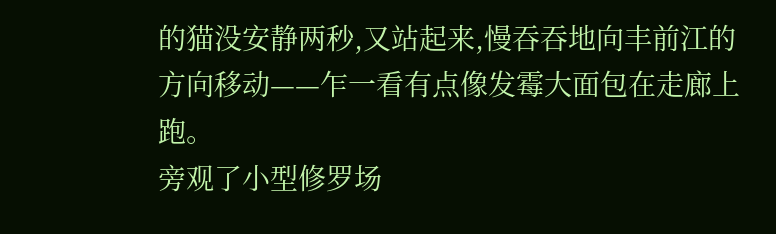的猫没安静两秒,又站起来,慢吞吞地向丰前江的方向移动——乍一看有点像发霉大面包在走廊上跑。
旁观了小型修罗场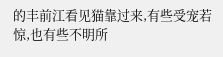的丰前江看见猫靠过来,有些受宠若惊,也有些不明所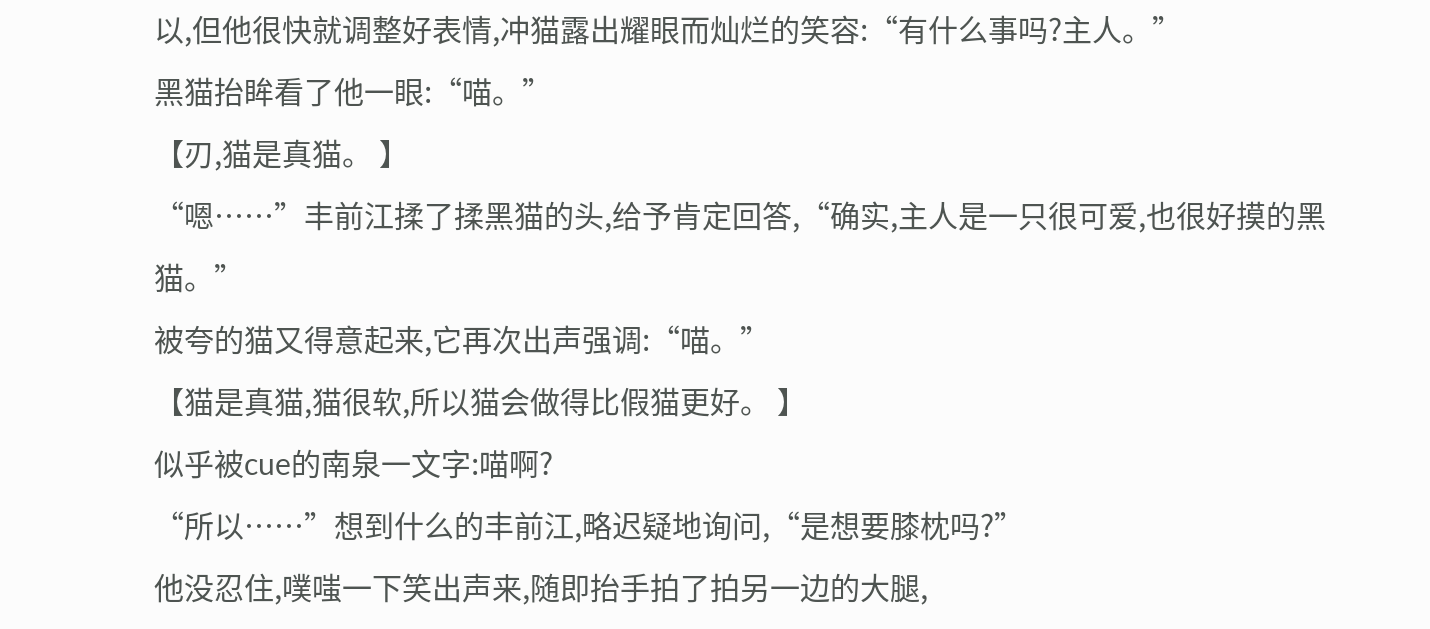以,但他很快就调整好表情,冲猫露出耀眼而灿烂的笑容:“有什么事吗?主人。”
黑猫抬眸看了他一眼:“喵。”
【刃,猫是真猫。 】
“嗯……”丰前江揉了揉黑猫的头,给予肯定回答,“确实,主人是一只很可爱,也很好摸的黑猫。”
被夸的猫又得意起来,它再次出声强调:“喵。”
【猫是真猫,猫很软,所以猫会做得比假猫更好。 】
似乎被cue的南泉一文字:喵啊?
“所以……”想到什么的丰前江,略迟疑地询问,“是想要膝枕吗?”
他没忍住,噗嗤一下笑出声来,随即抬手拍了拍另一边的大腿,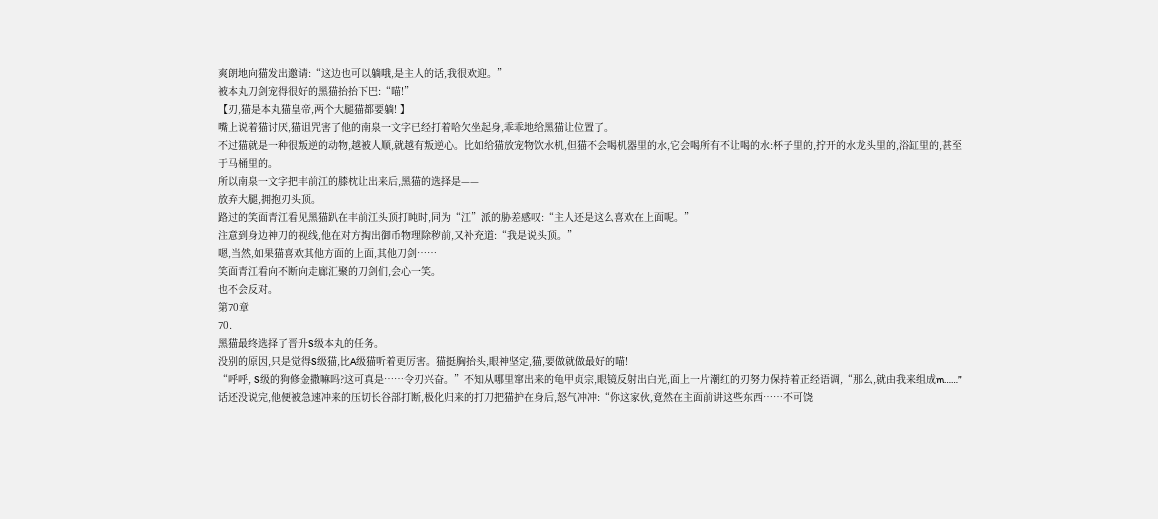爽朗地向猫发出邀请:“这边也可以躺哦,是主人的话,我很欢迎。”
被本丸刀剑宠得很好的黑猫抬抬下巴:“喵!”
【刃,猫是本丸猫皇帝,两个大腿猫都要躺! 】
嘴上说着猫讨厌,猫诅咒害了他的南泉一文字已经打着哈欠坐起身,乖乖地给黑猫让位置了。
不过猫就是一种很叛逆的动物,越被人顺,就越有叛逆心。比如给猫放宠物饮水机,但猫不会喝机器里的水,它会喝所有不让喝的水:杯子里的,拧开的水龙头里的,浴缸里的,甚至于马桶里的。
所以南泉一文字把丰前江的膝枕让出来后,黑猫的选择是——
放弃大腿,拥抱刃头顶。
路过的笑面青江看见黑猫趴在丰前江头顶打盹时,同为“江”派的胁差感叹:“主人还是这么喜欢在上面呢。”
注意到身边神刀的视线,他在对方掏出御币物理除秽前,又补充道:“我是说头顶。”
嗯,当然,如果猫喜欢其他方面的上面,其他刀剑……
笑面青江看向不断向走廊汇聚的刀剑们,会心一笑。
也不会反对。
第70章
70.
黑猫最终选择了晋升S级本丸的任务。
没别的原因,只是觉得S级猫,比A级猫听着更厉害。猫挺胸抬头,眼神坚定,猫,要做就做最好的喵!
“呼呼, S级的狗修金撒嘛吗?这可真是……令刃兴奋。”不知从哪里窜出来的龟甲贞宗,眼镜反射出白光,面上一片潮红的刃努力保持着正经语调,“那么,就由我来组成m……”
话还没说完,他便被急速冲来的压切长谷部打断,极化归来的打刀把猫护在身后,怒气冲冲:“你这家伙,竟然在主面前讲这些东西……不可饶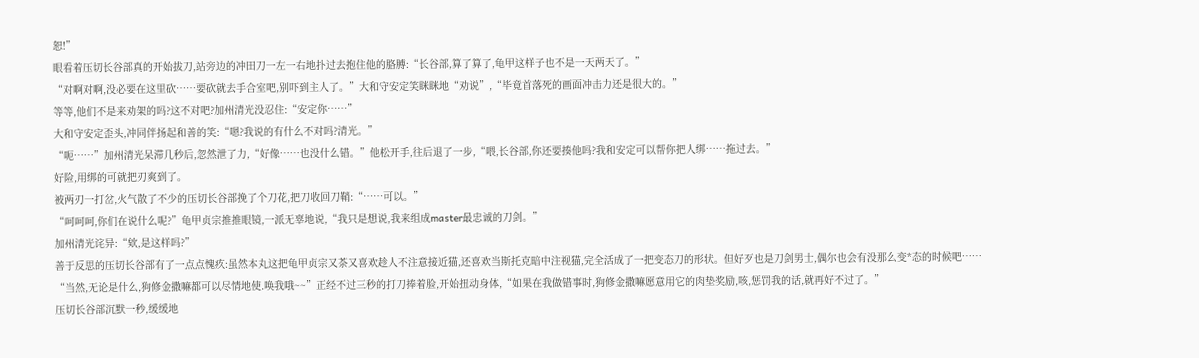恕!”
眼看着压切长谷部真的开始拔刀,站旁边的冲田刀一左一右地扑过去抱住他的胳膊:“长谷部,算了算了,龟甲这样子也不是一天两天了。”
“对啊对啊,没必要在这里砍……要砍就去手合室吧,别吓到主人了。”大和守安定笑眯眯地“劝说”,“毕竟首落死的画面冲击力还是很大的。”
等等,他们不是来劝架的吗?这不对吧?加州清光没忍住:“安定你……”
大和守安定歪头,冲同伴扬起和善的笑:“嗯?我说的有什么不对吗?清光。”
“呃……”加州清光呆滞几秒后,忽然泄了力,“好像……也没什么错。”他松开手,往后退了一步,“喂,长谷部,你还要揍他吗?我和安定可以帮你把人绑……拖过去。”
好险,用绑的可就把刃爽到了。
被两刃一打岔,火气散了不少的压切长谷部挽了个刀花,把刀收回刀鞘:“……可以。”
“呵呵呵,你们在说什么呢?”龟甲贞宗推推眼镜,一派无辜地说,“我只是想说,我来组成master最忠诚的刀剑。”
加州清光诧异:“欸,是这样吗?”
善于反思的压切长谷部有了一点点愧疚:虽然本丸这把龟甲贞宗又茶又喜欢趁人不注意接近猫,还喜欢当斯托克暗中注视猫,完全活成了一把变态刀的形状。但好歹也是刀剑男士,偶尔也会有没那么变*态的时候吧……
“当然,无论是什么,狗修金撒嘛都可以尽情地使.唤我哦~~”正经不过三秒的打刀捧着脸,开始扭动身体,“如果在我做错事时,狗修金撒嘛愿意用它的肉垫奖励,咳,惩罚我的话,就再好不过了。”
压切长谷部沉默一秒,缓缓地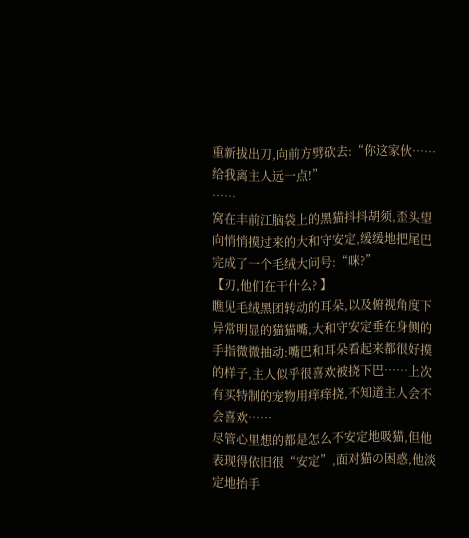重新拔出刀,向前方劈砍去:“你这家伙……给我离主人远一点!”
……
窝在丰前江脑袋上的黑猫抖抖胡须,歪头望向悄悄摸过来的大和守安定,缓缓地把尾巴完成了一个毛绒大问号:“咪?”
【刃,他们在干什么? 】
瞧见毛绒黑团转动的耳朵,以及俯视角度下异常明显的猫猫嘴,大和守安定垂在身侧的手指微微抽动:嘴巴和耳朵看起来都很好摸的样子,主人似乎很喜欢被挠下巴……上次有买特制的宠物用痒痒挠,不知道主人会不会喜欢……
尽管心里想的都是怎么不安定地吸猫,但他表现得依旧很“安定”,面对猫の困惑,他淡定地抬手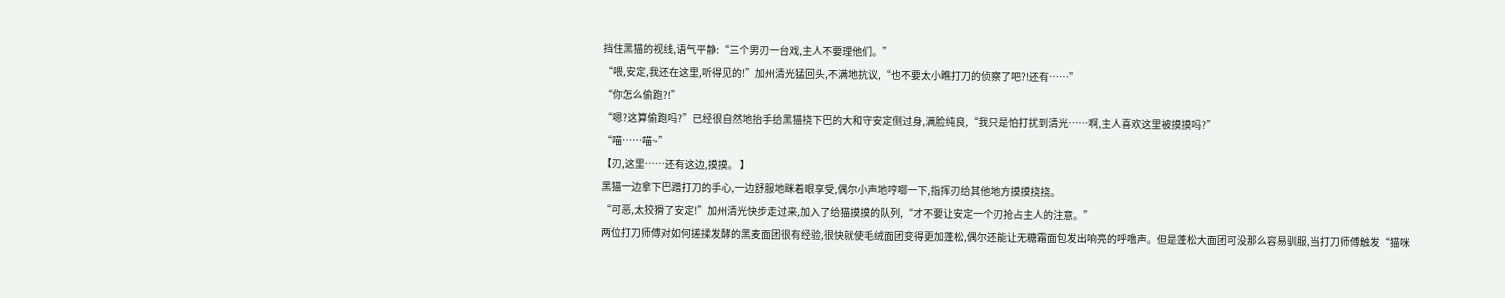挡住黑猫的视线,语气平静:“三个男刃一台戏,主人不要理他们。”
“喂,安定,我还在这里,听得见的!”加州清光猛回头,不满地抗议,“也不要太小瞧打刀的侦察了吧?!还有……”
“你怎么偷跑?!”
“嗯?这算偷跑吗?”已经很自然地抬手给黑猫挠下巴的大和守安定侧过身,满脸纯良,“我只是怕打扰到清光……啊,主人喜欢这里被摸摸吗?”
“喵……喵~”
【刃,这里……还有这边,摸摸。 】
黑猫一边拿下巴蹭打刀的手心,一边舒服地眯着眼享受,偶尔小声地哼唧一下,指挥刃给其他地方摸摸挠挠。
“可恶,太狡猾了安定!”加州清光快步走过来,加入了给猫摸摸的队列,“才不要让安定一个刃抢占主人的注意。”
两位打刀师傅对如何搓揉发酵的黑麦面团很有经验,很快就使毛绒面团变得更加蓬松,偶尔还能让无糖霜面包发出响亮的呼噜声。但是蓬松大面团可没那么容易驯服,当打刀师傅触发“猫咪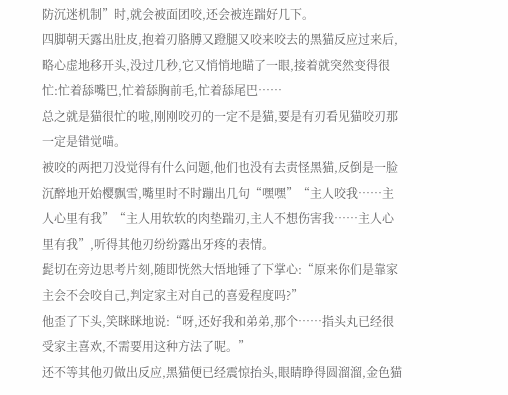防沉迷机制”时,就会被面团咬,还会被连踹好几下。
四脚朝天露出肚皮,抱着刃胳膊又蹬腿又咬来咬去的黑猫反应过来后,略心虚地移开头,没过几秒,它又悄悄地瞄了一眼,接着就突然变得很忙:忙着舔嘴巴,忙着舔胸前毛,忙着舔尾巴……
总之就是猫很忙的啦,刚刚咬刃的一定不是猫,要是有刃看见猫咬刃那一定是错觉喵。
被咬的两把刀没觉得有什么问题,他们也没有去责怪黑猫,反倒是一脸沉醉地开始樱飘雪,嘴里时不时蹦出几句“嘿嘿”“主人咬我……主人心里有我”“主人用软软的肉垫踹刃,主人不想伤害我……主人心里有我”,听得其他刃纷纷露出牙疼的表情。
髭切在旁边思考片刻,随即恍然大悟地锤了下掌心:“原来你们是靠家主会不会咬自己,判定家主对自己的喜爱程度吗?”
他歪了下头,笑眯眯地说:“呀,还好我和弟弟,那个……指头丸已经很受家主喜欢,不需要用这种方法了呢。”
还不等其他刃做出反应,黑猫便已经震惊抬头,眼睛睁得圆溜溜,金色猫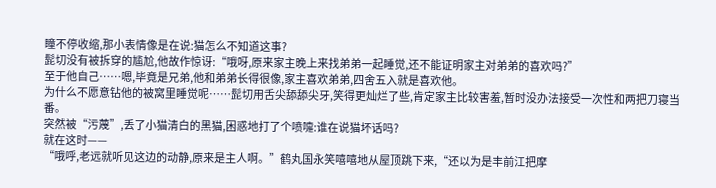瞳不停收缩,那小表情像是在说:猫怎么不知道这事?
髭切没有被拆穿的尴尬,他故作惊讶:“哦呀,原来家主晚上来找弟弟一起睡觉,还不能证明家主对弟弟的喜欢吗?”
至于他自己……嗯,毕竟是兄弟,他和弟弟长得很像,家主喜欢弟弟,四舍五入就是喜欢他。
为什么不愿意钻他的被窝里睡觉呢……髭切用舌尖舔舔尖牙,笑得更灿烂了些,肯定家主比较害羞,暂时没办法接受一次性和两把刀寝当番。
突然被“污蔑”,丢了小猫清白的黑猫,困惑地打了个喷嚏:谁在说猫坏话吗?
就在这时——
“哦呼,老远就听见这边的动静,原来是主人啊。”鹤丸国永笑嘻嘻地从屋顶跳下来,“还以为是丰前江把摩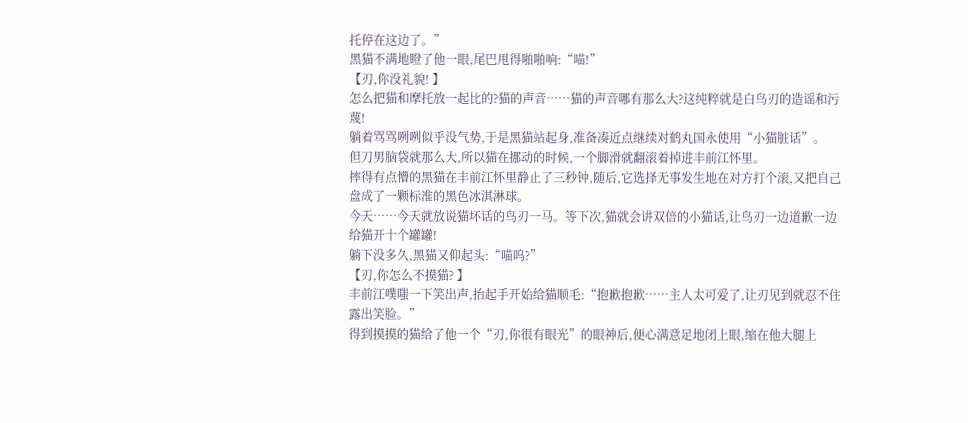托停在这边了。”
黑猫不满地瞪了他一眼,尾巴甩得啪啪响:“喵!”
【刃,你没礼貌! 】
怎么把猫和摩托放一起比的?猫的声音……猫的声音哪有那么大?这纯粹就是白鸟刃的造谣和污蔑!
躺着骂骂咧咧似乎没气势,于是黑猫站起身,准备凑近点继续对鹤丸国永使用“小猫脏话”。
但刀男脑袋就那么大,所以猫在挪动的时候,一个脚滑就翻滚着掉进丰前江怀里。
摔得有点懵的黑猫在丰前江怀里静止了三秒钟,随后,它选择无事发生地在对方打个滚,又把自己盘成了一颗标准的黑色冰淇淋球。
今天……今天就放说猫坏话的鸟刃一马。等下次,猫就会讲双倍的小猫话,让鸟刃一边道歉一边给猫开十个罐罐!
躺下没多久,黑猫又仰起头:“喵呜?”
【刃,你怎么不摸猫? 】
丰前江噗嗤一下笑出声,抬起手开始给猫顺毛:“抱歉抱歉……主人太可爱了,让刃见到就忍不住露出笑脸。”
得到摸摸的猫给了他一个“刃,你很有眼光”的眼神后,便心满意足地闭上眼,缩在他大腿上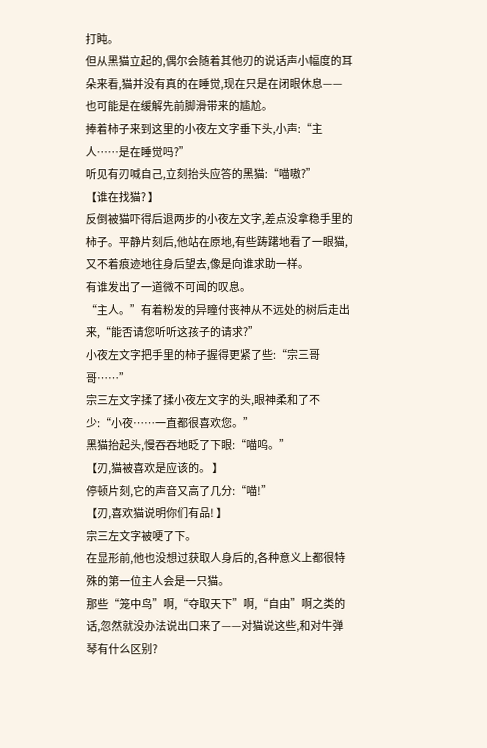打盹。
但从黑猫立起的,偶尔会随着其他刃的说话声小幅度的耳朵来看,猫并没有真的在睡觉,现在只是在闭眼休息——
也可能是在缓解先前脚滑带来的尴尬。
捧着柿子来到这里的小夜左文字垂下头,小声:“主人……是在睡觉吗?”
听见有刃喊自己,立刻抬头应答的黑猫:“喵嗷?”
【谁在找猫? 】
反倒被猫吓得后退两步的小夜左文字,差点没拿稳手里的柿子。平静片刻后,他站在原地,有些踌躇地看了一眼猫,又不着痕迹地往身后望去,像是向谁求助一样。
有谁发出了一道微不可闻的叹息。
“主人。”有着粉发的异瞳付丧神从不远处的树后走出来,“能否请您听听这孩子的请求?”
小夜左文字把手里的柿子握得更紧了些:“宗三哥哥……”
宗三左文字揉了揉小夜左文字的头,眼神柔和了不少:“小夜……一直都很喜欢您。”
黑猫抬起头,慢吞吞地眨了下眼:“喵呜。”
【刃,猫被喜欢是应该的。 】
停顿片刻,它的声音又高了几分:“喵!”
【刃,喜欢猫说明你们有品! 】
宗三左文字被哽了下。
在显形前,他也没想过获取人身后的,各种意义上都很特殊的第一位主人会是一只猫。
那些“笼中鸟”啊,“夺取天下”啊,“自由”啊之类的话,忽然就没办法说出口来了——对猫说这些,和对牛弹琴有什么区别?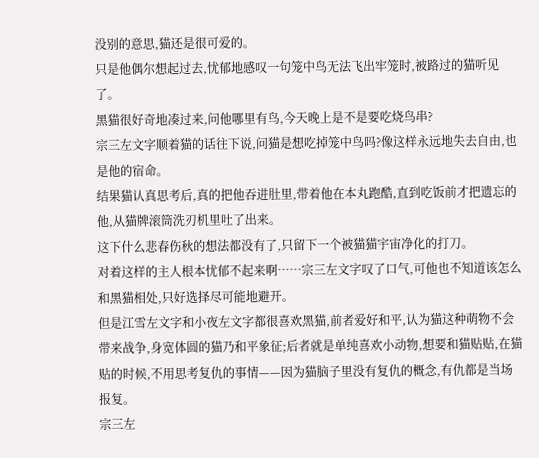没别的意思,猫还是很可爱的。
只是他偶尔想起过去,忧郁地感叹一句笼中鸟无法飞出牢笼时,被路过的猫听见了。
黑猫很好奇地凑过来,问他哪里有鸟,今天晚上是不是要吃烧鸟串?
宗三左文字顺着猫的话往下说,问猫是想吃掉笼中鸟吗?像这样永远地失去自由,也是他的宿命。
结果猫认真思考后,真的把他吞进肚里,带着他在本丸跑酷,直到吃饭前才把遗忘的他,从猫牌滚筒洗刃机里吐了出来。
这下什么悲春伤秋的想法都没有了,只留下一个被猫猫宇宙净化的打刀。
对着这样的主人根本忧郁不起来啊……宗三左文字叹了口气,可他也不知道该怎么和黑猫相处,只好选择尽可能地避开。
但是江雪左文字和小夜左文字都很喜欢黑猫,前者爱好和平,认为猫这种萌物不会带来战争,身宽体圆的猫乃和平象征;后者就是单纯喜欢小动物,想要和猫贴贴,在猫贴的时候,不用思考复仇的事情——因为猫脑子里没有复仇的概念,有仇都是当场报复。
宗三左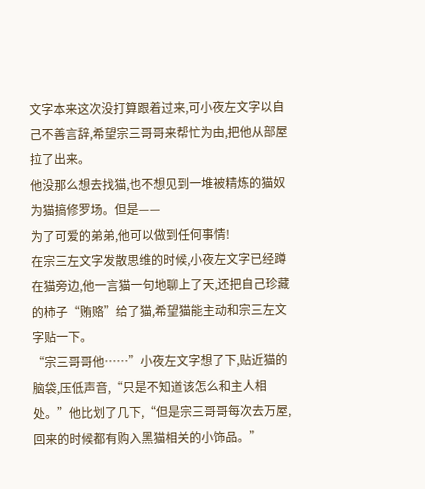文字本来这次没打算跟着过来,可小夜左文字以自己不善言辞,希望宗三哥哥来帮忙为由,把他从部屋拉了出来。
他没那么想去找猫,也不想见到一堆被精炼的猫奴为猫搞修罗场。但是——
为了可爱的弟弟,他可以做到任何事情!
在宗三左文字发散思维的时候,小夜左文字已经蹲在猫旁边,他一言猫一句地聊上了天,还把自己珍藏的柿子“贿赂”给了猫,希望猫能主动和宗三左文字贴一下。
“宗三哥哥他……”小夜左文字想了下,贴近猫的脑袋,压低声音,“只是不知道该怎么和主人相处。”他比划了几下,“但是宗三哥哥每次去万屋,回来的时候都有购入黑猫相关的小饰品。”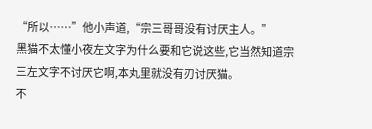“所以……”他小声道,“宗三哥哥没有讨厌主人。”
黑猫不太懂小夜左文字为什么要和它说这些,它当然知道宗三左文字不讨厌它啊,本丸里就没有刃讨厌猫。
不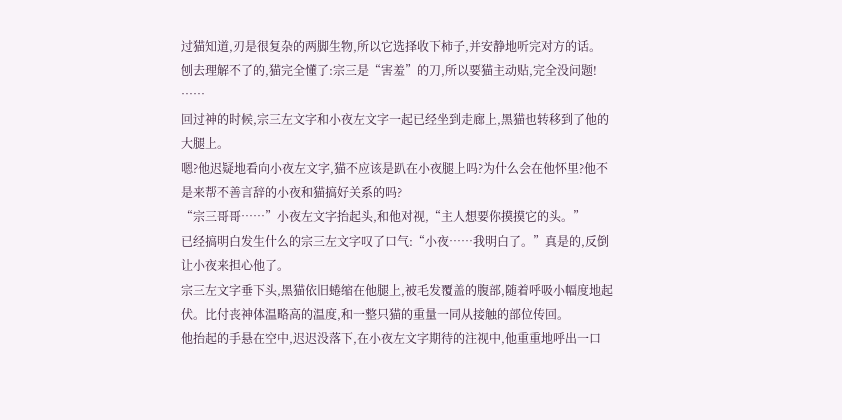过猫知道,刃是很复杂的两脚生物,所以它选择收下柿子,并安静地听完对方的话。
刨去理解不了的,猫完全懂了:宗三是“害羞”的刀,所以要猫主动贴,完全没问题!
……
回过神的时候,宗三左文字和小夜左文字一起已经坐到走廊上,黑猫也转移到了他的大腿上。
嗯?他迟疑地看向小夜左文字,猫不应该是趴在小夜腿上吗?为什么会在他怀里?他不是来帮不善言辞的小夜和猫搞好关系的吗?
“宗三哥哥……”小夜左文字抬起头,和他对视,“主人想要你摸摸它的头。”
已经搞明白发生什么的宗三左文字叹了口气:“小夜……我明白了。”真是的,反倒让小夜来担心他了。
宗三左文字垂下头,黑猫依旧蜷缩在他腿上,被毛发覆盖的腹部,随着呼吸小幅度地起伏。比付丧神体温略高的温度,和一整只猫的重量一同从接触的部位传回。
他抬起的手悬在空中,迟迟没落下,在小夜左文字期待的注视中,他重重地呼出一口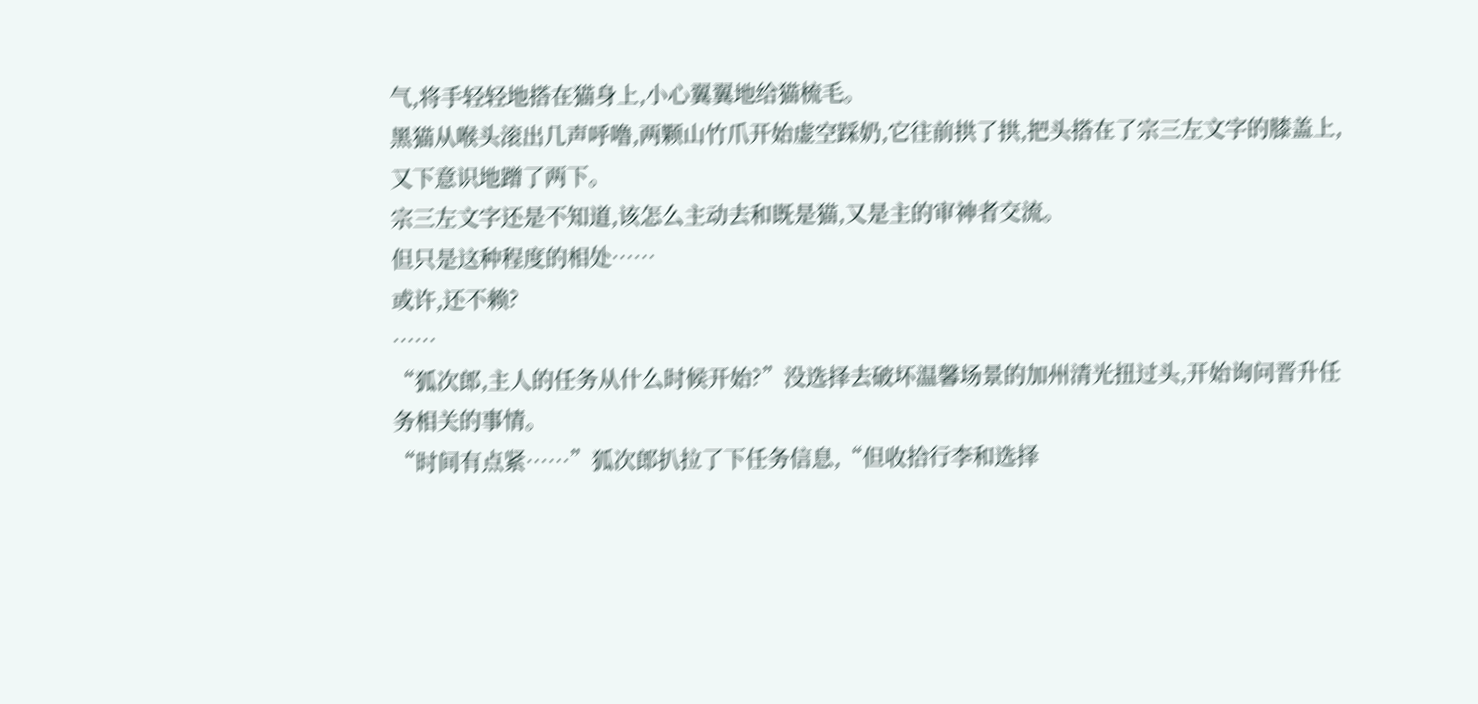气,将手轻轻地搭在猫身上,小心翼翼地给猫梳毛。
黑猫从喉头滚出几声呼噜,两颗山竹爪开始虚空踩奶,它往前拱了拱,把头搭在了宗三左文字的膝盖上,又下意识地蹭了两下。
宗三左文字还是不知道,该怎么主动去和既是猫,又是主的审神者交流。
但只是这种程度的相处……
或许,还不赖?
……
“狐次郎,主人的任务从什么时候开始?”没选择去破坏温馨场景的加州清光扭过头,开始询问晋升任务相关的事情。
“时间有点紧……”狐次郎扒拉了下任务信息,“但收拾行李和选择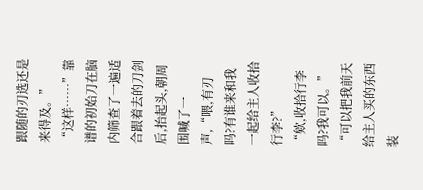跟随的刃选还是来得及。”
“这样……”靠谱的初始刀在脑内筛查了一遍适合跟着去的刀剑后,抬起头,朝周围喊了一声,“喂,有刃吗?有谁来和我一起给主人收拾行李?”
“欸,收拾行李吗?我可以。”
“可以把我前天给主人买的东西装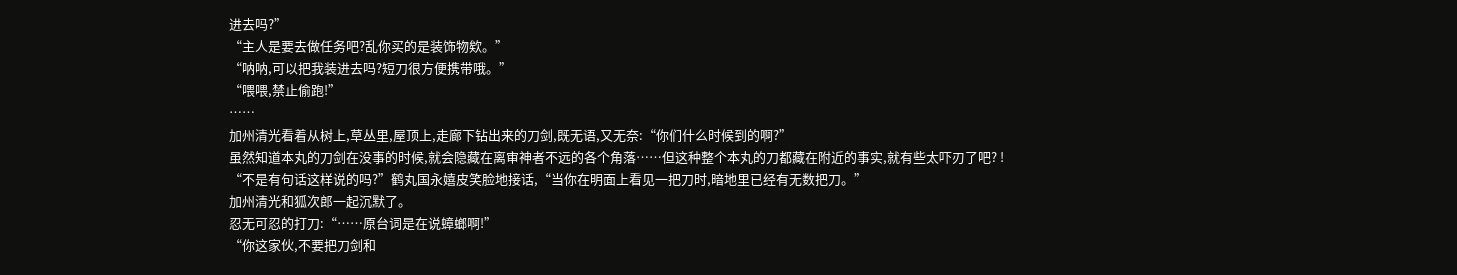进去吗?”
“主人是要去做任务吧?乱你买的是装饰物欸。”
“呐呐,可以把我装进去吗?短刀很方便携带哦。”
“喂喂,禁止偷跑!”
……
加州清光看着从树上,草丛里,屋顶上,走廊下钻出来的刀剑,既无语,又无奈:“你们什么时候到的啊?”
虽然知道本丸的刀剑在没事的时候,就会隐藏在离审神者不远的各个角落……但这种整个本丸的刀都藏在附近的事实,就有些太吓刃了吧? !
“不是有句话这样说的吗?”鹤丸国永嬉皮笑脸地接话,“当你在明面上看见一把刀时,暗地里已经有无数把刀。”
加州清光和狐次郎一起沉默了。
忍无可忍的打刀:“……原台词是在说蟑螂啊!”
“你这家伙,不要把刀剑和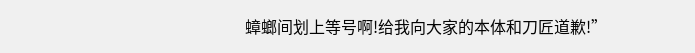蟑螂间划上等号啊!给我向大家的本体和刀匠道歉!”